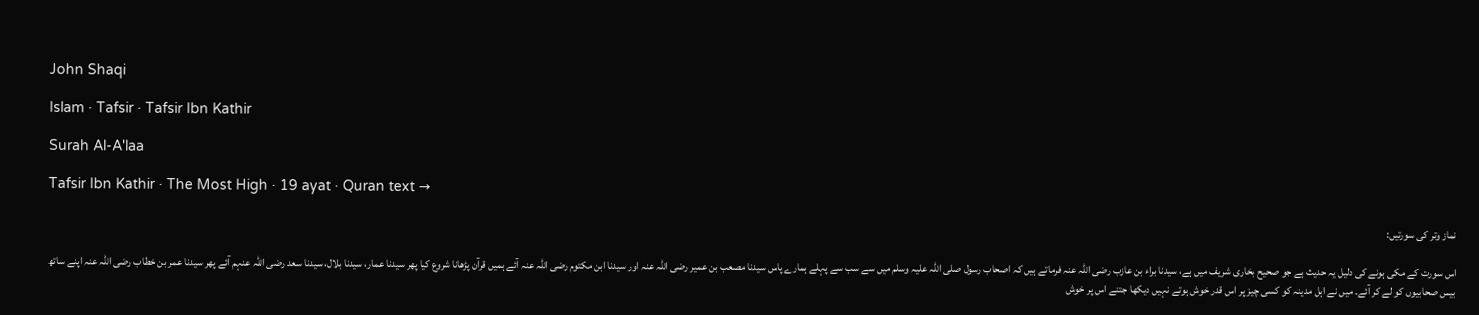John Shaqi

Islam · Tafsir · Tafsir Ibn Kathir

Surah Al-A'laa

Tafsir Ibn Kathir · The Most High · 19 ayat · Quran text →

نماز وتر کی سورتیں:

اس سورت کے مکی ہونے کی دلیل یہ حدیث ہے جو صحیح بخاری شریف میں ہے، سیدنا براء بن عازب رضی اللہ عنہ فرماتے ہیں کہ اصحاب رسول صلی اللہ علیہ وسلم میں سے سب سے پہلے ہمارے پاس سیدنا مصعب بن عمیر رضی اللہ عنہ اور سیدنا ابن مکتوم رضی اللہ عنہ آئے ہمیں قرآن پڑھانا شروع کیا پھر سیدنا عمار، سیدنا بلال، سیدنا سعد رضی اللہ عنہم آئے پھر سیدنا عمر بن خطاب رضی اللہ عنہ اپنے ساتھ بیس صحابیوں کو لے کر آئے۔ میں نے اہل مدینہ کو کسی چیز پر اس قدر خوش ہوتے نہیں دیکھا جتنے اس پر خوش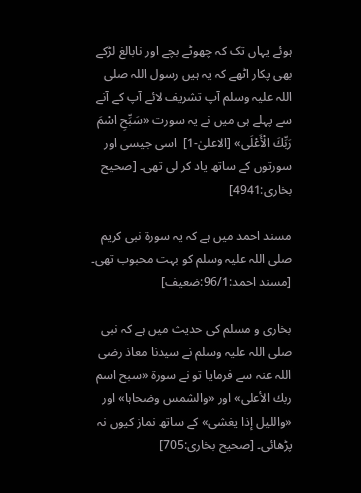ہوئے یہاں تک کہ چھوٹے بچے اور نابالغ لڑکے بھی پکار اٹھے کہ یہ ہیں رسول اللہ صلی اللہ علیہ وسلم آپ تشریف لائے آپ کے آنے سے پہلے ہی میں نے یہ سورت «سَبِّحِ اسْمَ رَبِّكَ الْأَعْلَى» [الاعلیٰ-1]  اسی جیسی اور سورتوں کے ساتھ یاد کر لی تھی۔ [صحیح بخاری:4941]

مسند احمد میں ہے کہ یہ سورۃ نبی کریم صلی اللہ علیہ وسلم کو بہت محبوب تھی۔ [مسند احمد:96/1:ضعیف]

بخاری و مسلم کی حدیث میں ہے کہ نبی صلی اللہ علیہ وسلم نے سیدنا معاذ رضی اللہ عنہ سے فرمایا تو نے سورۃ «سبح اسم ربك الأعلى» اور «والشمس وضحاہا» اور «والليل إذا يغشى» کے ساتھ نماز کیوں نہ پڑھائی۔ [صحیح بخاری:705]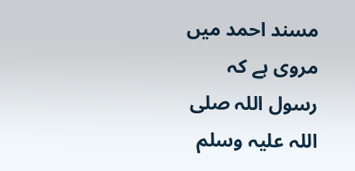مسند احمد میں مروی ہے کہ رسول اللہ صلی اللہ علیہ وسلم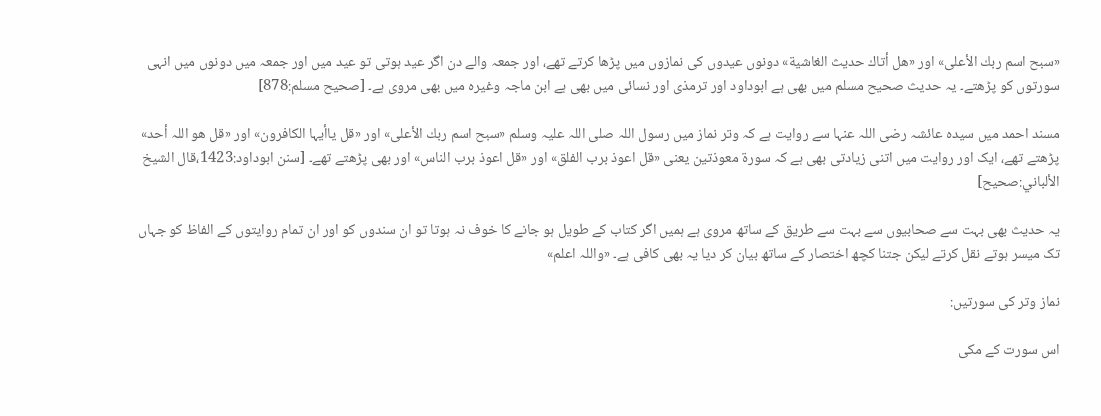«سبح اسم ربك الأعلى» اور «هل أتاك حديث الغاشية» دونوں عیدوں کی نمازوں میں پڑھا کرتے تھے، اور جمعہ والے دن اگر عید ہوتی تو عید میں اور جمعہ میں دونوں میں انہی سورتوں کو پڑھتے۔ یہ حدیث صحیح مسلم میں بھی ہے ابوداود اور ترمذی اور نسائی میں بھی ہے ابن ماجہ وغیرہ میں بھی مروی ہے۔ [صحیح مسلم:878]

مسند احمد میں سیدہ عائشہ رضی اللہ عنہا سے روایت ہے کہ وتر نماز میں رسول اللہ صلی اللہ علیہ وسلم «سبح اسم ربك الأعلى» اور «قل ياأيہا الكافرون» اور «قل ھو اللہ أحد» پڑھتے تھے، ایک اور روایت میں اتنی زیادتی بھی ہے کہ سورۃ معوذتین یعنی «قل اعوذ برب الفلق» اور «قل اعوذ برب الناس» اور بھی پڑھتے تھے۔ [سنن ابوداود:1423،قال الشيخ الألباني:صحیح]

یہ حدیث بھی بہت سے صحابیوں سے بہت سے طریق کے ساتھ مروی ہے ہمیں اگر کتاب کے طویل ہو جانے کا خوف نہ ہوتا تو ان سندوں کو اور ان تمام روایتوں کے الفاظ کو جہاں تک میسر ہوتے نقل کرتے لیکن جتنا کچھ اختصار کے ساتھ بیان کر دیا یہ بھی کافی ہے۔ «واللہ اعلم»

نماز وتر کی سورتیں:

اس سورت کے مکی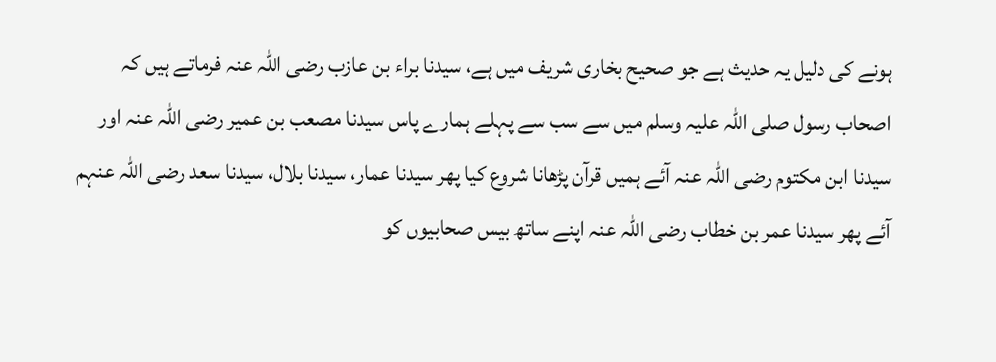ہونے کی دلیل یہ حدیث ہے جو صحیح بخاری شریف میں ہے، سیدنا براء بن عازب رضی اللہ عنہ فرماتے ہیں کہ اصحاب رسول صلی اللہ علیہ وسلم میں سے سب سے پہلے ہمارے پاس سیدنا مصعب بن عمیر رضی اللہ عنہ اور سیدنا ابن مکتوم رضی اللہ عنہ آئے ہمیں قرآن پڑھانا شروع کیا پھر سیدنا عمار، سیدنا بلال، سیدنا سعد رضی اللہ عنہم آئے پھر سیدنا عمر بن خطاب رضی اللہ عنہ اپنے ساتھ بیس صحابیوں کو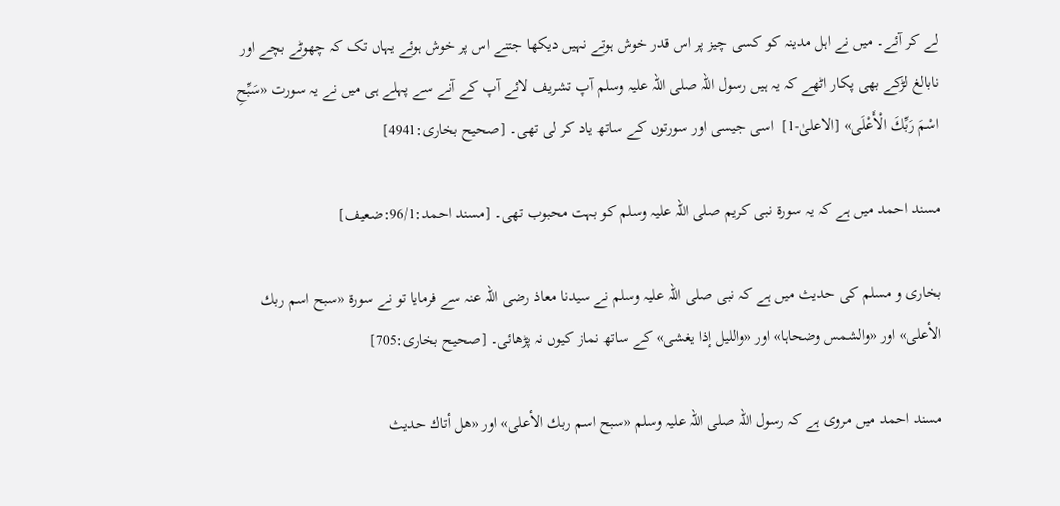لے کر آئے۔ میں نے اہل مدینہ کو کسی چیز پر اس قدر خوش ہوتے نہیں دیکھا جتنے اس پر خوش ہوئے یہاں تک کہ چھوٹے بچے اور نابالغ لڑکے بھی پکار اٹھے کہ یہ ہیں رسول اللہ صلی اللہ علیہ وسلم آپ تشریف لائے آپ کے آنے سے پہلے ہی میں نے یہ سورت «سَبِّحِ اسْمَ رَبِّكَ الْأَعْلَى» [الاعلیٰ-1]  اسی جیسی اور سورتوں کے ساتھ یاد کر لی تھی۔ [صحیح بخاری:4941]

مسند احمد میں ہے کہ یہ سورۃ نبی کریم صلی اللہ علیہ وسلم کو بہت محبوب تھی۔ [مسند احمد:96/1:ضعیف]

بخاری و مسلم کی حدیث میں ہے کہ نبی صلی اللہ علیہ وسلم نے سیدنا معاذ رضی اللہ عنہ سے فرمایا تو نے سورۃ «سبح اسم ربك الأعلى» اور «والشمس وضحاہا» اور «والليل إذا يغشى» کے ساتھ نماز کیوں نہ پڑھائی۔ [صحیح بخاری:705]

مسند احمد میں مروی ہے کہ رسول اللہ صلی اللہ علیہ وسلم «سبح اسم ربك الأعلى» اور «هل أتاك حديث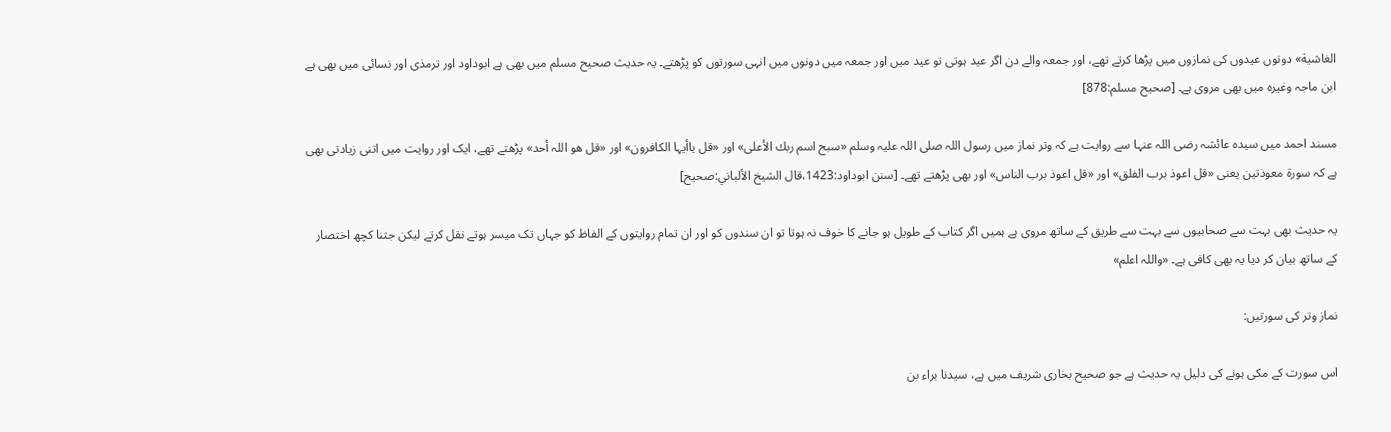الغاشية» دونوں عیدوں کی نمازوں میں پڑھا کرتے تھے، اور جمعہ والے دن اگر عید ہوتی تو عید میں اور جمعہ میں دونوں میں انہی سورتوں کو پڑھتے۔ یہ حدیث صحیح مسلم میں بھی ہے ابوداود اور ترمذی اور نسائی میں بھی ہے ابن ماجہ وغیرہ میں بھی مروی ہے۔ [صحیح مسلم:878]

مسند احمد میں سیدہ عائشہ رضی اللہ عنہا سے روایت ہے کہ وتر نماز میں رسول اللہ صلی اللہ علیہ وسلم «سبح اسم ربك الأعلى» اور «قل ياأيہا الكافرون» اور «قل ھو اللہ أحد» پڑھتے تھے، ایک اور روایت میں اتنی زیادتی بھی ہے کہ سورۃ معوذتین یعنی «قل اعوذ برب الفلق» اور «قل اعوذ برب الناس» اور بھی پڑھتے تھے۔ [سنن ابوداود:1423،قال الشيخ الألباني:صحیح]

یہ حدیث بھی بہت سے صحابیوں سے بہت سے طریق کے ساتھ مروی ہے ہمیں اگر کتاب کے طویل ہو جانے کا خوف نہ ہوتا تو ان سندوں کو اور ان تمام روایتوں کے الفاظ کو جہاں تک میسر ہوتے نقل کرتے لیکن جتنا کچھ اختصار کے ساتھ بیان کر دیا یہ بھی کافی ہے۔ «واللہ اعلم»

نماز وتر کی سورتیں:

اس سورت کے مکی ہونے کی دلیل یہ حدیث ہے جو صحیح بخاری شریف میں ہے، سیدنا براء بن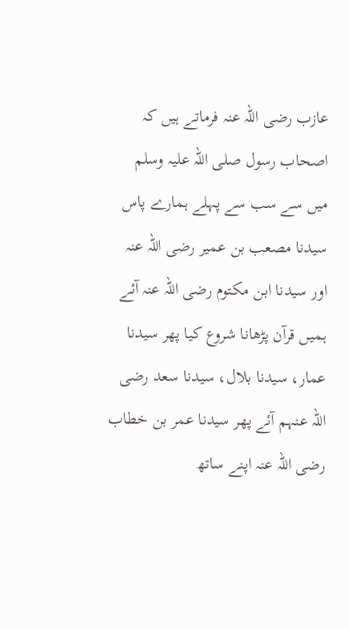عازب رضی اللہ عنہ فرماتے ہیں کہ اصحاب رسول صلی اللہ علیہ وسلم میں سے سب سے پہلے ہمارے پاس سیدنا مصعب بن عمیر رضی اللہ عنہ اور سیدنا ابن مکتوم رضی اللہ عنہ آئے ہمیں قرآن پڑھانا شروع کیا پھر سیدنا عمار، سیدنا بلال، سیدنا سعد رضی اللہ عنہم آئے پھر سیدنا عمر بن خطاب رضی اللہ عنہ اپنے ساتھ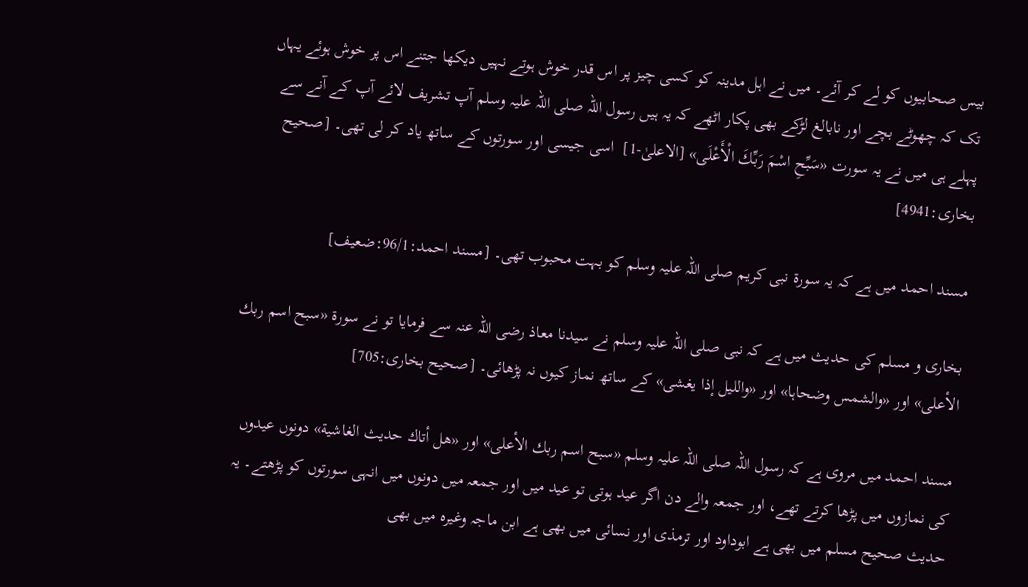بیس صحابیوں کو لے کر آئے۔ میں نے اہل مدینہ کو کسی چیز پر اس قدر خوش ہوتے نہیں دیکھا جتنے اس پر خوش ہوئے یہاں تک کہ چھوٹے بچے اور نابالغ لڑکے بھی پکار اٹھے کہ یہ ہیں رسول اللہ صلی اللہ علیہ وسلم آپ تشریف لائے آپ کے آنے سے پہلے ہی میں نے یہ سورت «سَبِّحِ اسْمَ رَبِّكَ الْأَعْلَى» [الاعلیٰ-1]  اسی جیسی اور سورتوں کے ساتھ یاد کر لی تھی۔ [صحیح بخاری:4941]

مسند احمد میں ہے کہ یہ سورۃ نبی کریم صلی اللہ علیہ وسلم کو بہت محبوب تھی۔ [مسند احمد:96/1:ضعیف]

بخاری و مسلم کی حدیث میں ہے کہ نبی صلی اللہ علیہ وسلم نے سیدنا معاذ رضی اللہ عنہ سے فرمایا تو نے سورۃ «سبح اسم ربك الأعلى» اور «والشمس وضحاہا» اور «والليل إذا يغشى» کے ساتھ نماز کیوں نہ پڑھائی۔ [صحیح بخاری:705]

مسند احمد میں مروی ہے کہ رسول اللہ صلی اللہ علیہ وسلم «سبح اسم ربك الأعلى» اور «هل أتاك حديث الغاشية» دونوں عیدوں کی نمازوں میں پڑھا کرتے تھے، اور جمعہ والے دن اگر عید ہوتی تو عید میں اور جمعہ میں دونوں میں انہی سورتوں کو پڑھتے۔ یہ حدیث صحیح مسلم میں بھی ہے ابوداود اور ترمذی اور نسائی میں بھی ہے ابن ماجہ وغیرہ میں بھی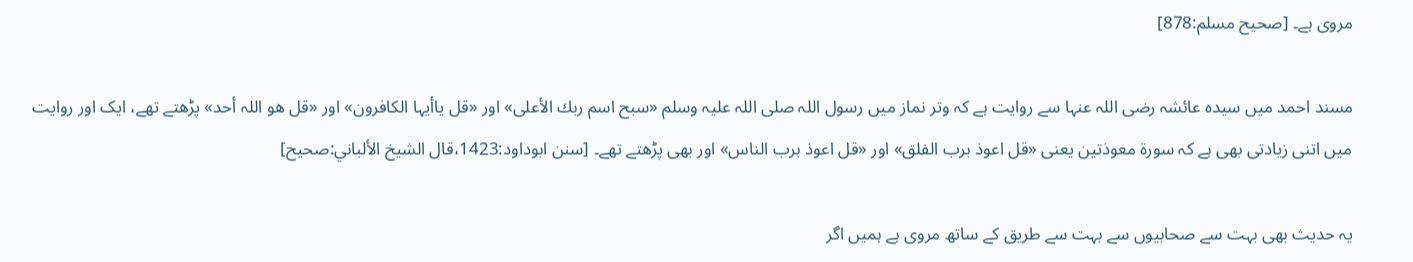مروی ہے۔ [صحیح مسلم:878]

مسند احمد میں سیدہ عائشہ رضی اللہ عنہا سے روایت ہے کہ وتر نماز میں رسول اللہ صلی اللہ علیہ وسلم «سبح اسم ربك الأعلى» اور «قل ياأيہا الكافرون» اور «قل ھو اللہ أحد» پڑھتے تھے، ایک اور روایت میں اتنی زیادتی بھی ہے کہ سورۃ معوذتین یعنی «قل اعوذ برب الفلق» اور «قل اعوذ برب الناس» اور بھی پڑھتے تھے۔ [سنن ابوداود:1423،قال الشيخ الألباني:صحیح]

یہ حدیث بھی بہت سے صحابیوں سے بہت سے طریق کے ساتھ مروی ہے ہمیں اگر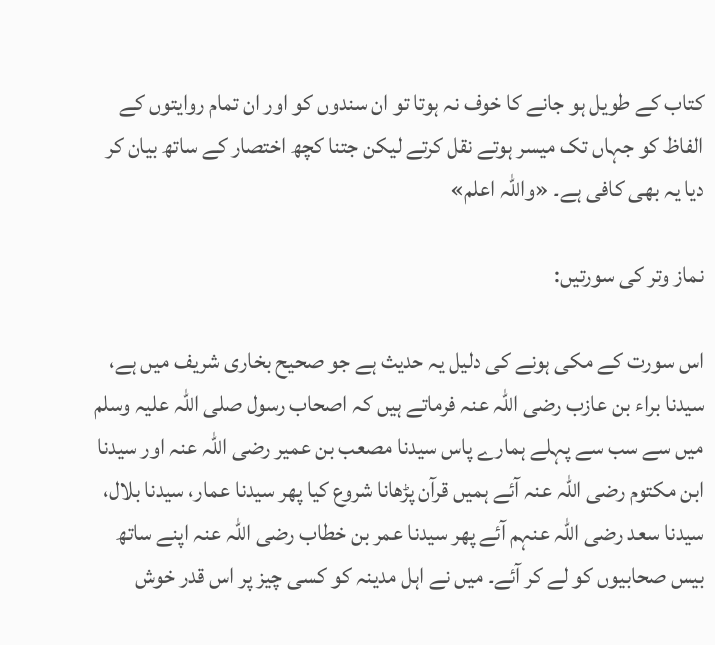کتاب کے طویل ہو جانے کا خوف نہ ہوتا تو ان سندوں کو اور ان تمام روایتوں کے الفاظ کو جہاں تک میسر ہوتے نقل کرتے لیکن جتنا کچھ اختصار کے ساتھ بیان کر دیا یہ بھی کافی ہے۔ «واللہ اعلم»

نماز وتر کی سورتیں:

اس سورت کے مکی ہونے کی دلیل یہ حدیث ہے جو صحیح بخاری شریف میں ہے، سیدنا براء بن عازب رضی اللہ عنہ فرماتے ہیں کہ اصحاب رسول صلی اللہ علیہ وسلم میں سے سب سے پہلے ہمارے پاس سیدنا مصعب بن عمیر رضی اللہ عنہ اور سیدنا ابن مکتوم رضی اللہ عنہ آئے ہمیں قرآن پڑھانا شروع کیا پھر سیدنا عمار، سیدنا بلال، سیدنا سعد رضی اللہ عنہم آئے پھر سیدنا عمر بن خطاب رضی اللہ عنہ اپنے ساتھ بیس صحابیوں کو لے کر آئے۔ میں نے اہل مدینہ کو کسی چیز پر اس قدر خوش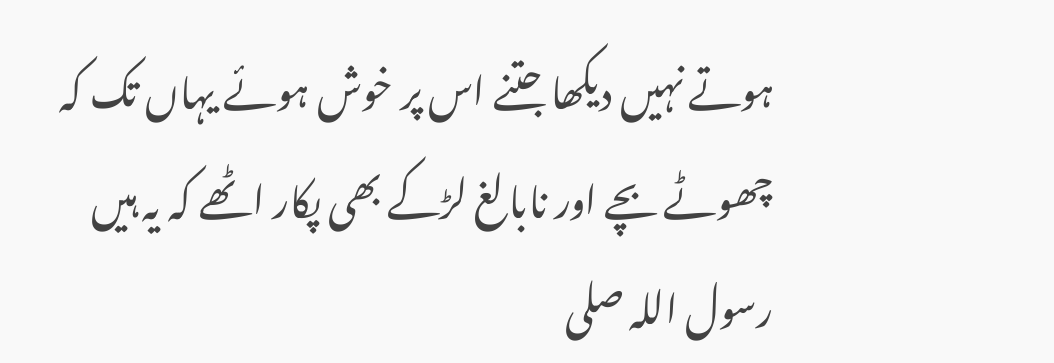ہوتے نہیں دیکھا جتنے اس پر خوش ہوئے یہاں تک کہ چھوٹے بچے اور نابالغ لڑکے بھی پکار اٹھے کہ یہ ہیں رسول اللہ صلی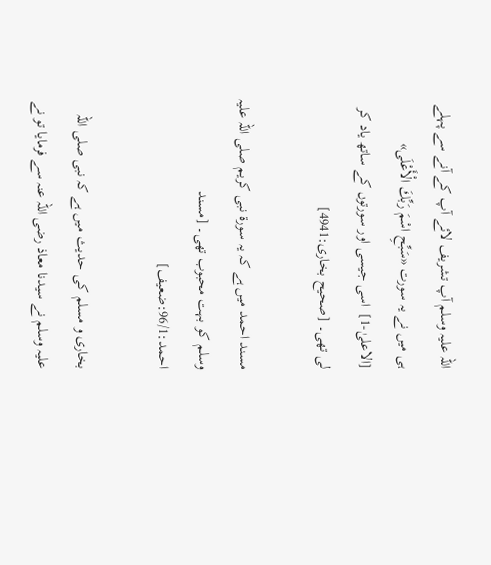اللہ علیہ وسلم آپ تشریف لائے آپ کے آنے سے پہلے ہی میں نے یہ سورت «سَبِّحِ اسْمَ رَبِّكَ الْأَعْلَى» [الاعلیٰ-1]  اسی جیسی اور سورتوں کے ساتھ یاد کر لی تھی۔ [صحیح بخاری:4941]

مسند احمد میں ہے کہ یہ سورۃ نبی کریم صلی اللہ علیہ وسلم کو بہت محبوب تھی۔ [مسند احمد:96/1:ضعیف]

بخاری و مسلم کی حدیث میں ہے کہ نبی صلی اللہ علیہ وسلم نے سیدنا معاذ رضی اللہ عنہ سے فرمایا تو نے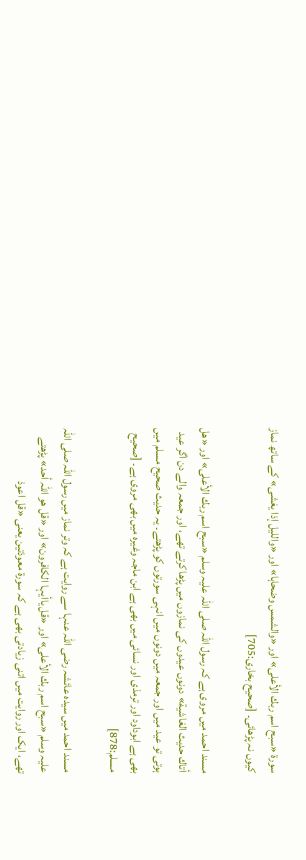سورۃ «سبح اسم ربك الأعلى» اور «والشمس وضحاہا» اور «والليل إذا يغشى» کے ساتھ نماز کیوں نہ پڑھائی۔ [صحیح بخاری:705]

مسند احمد میں مروی ہے کہ رسول اللہ صلی اللہ علیہ وسلم «سبح اسم ربك الأعلى» اور «هل أتاك حديث الغاشية» دونوں عیدوں کی نمازوں میں پڑھا کرتے تھے، اور جمعہ والے دن اگر عید ہوتی تو عید میں اور جمعہ میں دونوں میں انہی سورتوں کو پڑھتے۔ یہ حدیث صحیح مسلم میں بھی ہے ابوداود اور ترمذی اور نسائی میں بھی ہے ابن ماجہ وغیرہ میں بھی مروی ہے۔ [صحیح مسلم:878]

مسند احمد میں سیدہ عائشہ رضی اللہ عنہا سے روایت ہے کہ وتر نماز میں رسول اللہ صلی اللہ علیہ وسلم «سبح اسم ربك الأعلى» اور «قل ياأيہا الكافرون» اور «قل ھو اللہ أحد» پڑھتے تھے، ایک اور روایت میں اتنی زیادتی بھی ہے کہ سورۃ معوذتین یعنی «قل اعوذ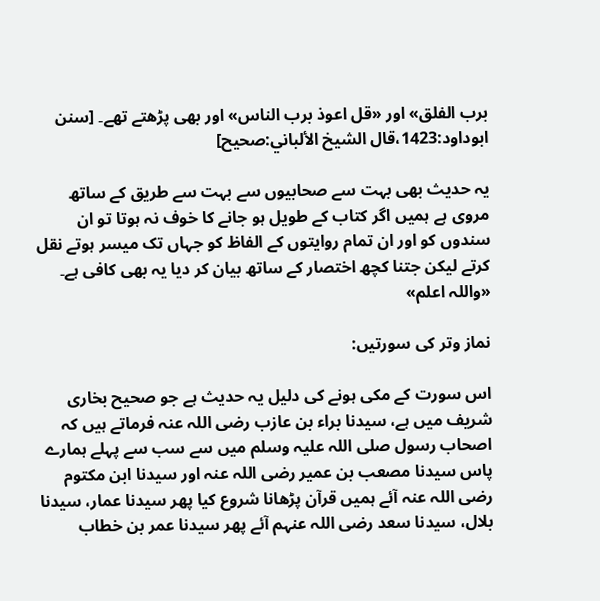برب الفلق» اور «قل اعوذ برب الناس» اور بھی پڑھتے تھے۔ [سنن ابوداود:1423،قال الشيخ الألباني:صحیح]

یہ حدیث بھی بہت سے صحابیوں سے بہت سے طریق کے ساتھ مروی ہے ہمیں اگر کتاب کے طویل ہو جانے کا خوف نہ ہوتا تو ان سندوں کو اور ان تمام روایتوں کے الفاظ کو جہاں تک میسر ہوتے نقل کرتے لیکن جتنا کچھ اختصار کے ساتھ بیان کر دیا یہ بھی کافی ہے۔ «واللہ اعلم»

نماز وتر کی سورتیں:

اس سورت کے مکی ہونے کی دلیل یہ حدیث ہے جو صحیح بخاری شریف میں ہے، سیدنا براء بن عازب رضی اللہ عنہ فرماتے ہیں کہ اصحاب رسول صلی اللہ علیہ وسلم میں سے سب سے پہلے ہمارے پاس سیدنا مصعب بن عمیر رضی اللہ عنہ اور سیدنا ابن مکتوم رضی اللہ عنہ آئے ہمیں قرآن پڑھانا شروع کیا پھر سیدنا عمار، سیدنا بلال، سیدنا سعد رضی اللہ عنہم آئے پھر سیدنا عمر بن خطاب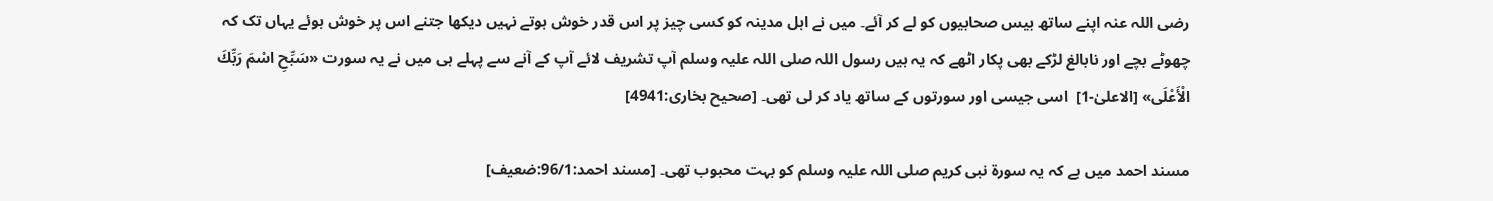رضی اللہ عنہ اپنے ساتھ بیس صحابیوں کو لے کر آئے۔ میں نے اہل مدینہ کو کسی چیز پر اس قدر خوش ہوتے نہیں دیکھا جتنے اس پر خوش ہوئے یہاں تک کہ چھوٹے بچے اور نابالغ لڑکے بھی پکار اٹھے کہ یہ ہیں رسول اللہ صلی اللہ علیہ وسلم آپ تشریف لائے آپ کے آنے سے پہلے ہی میں نے یہ سورت «سَبِّحِ اسْمَ رَبِّكَ الْأَعْلَى» [الاعلیٰ-1]  اسی جیسی اور سورتوں کے ساتھ یاد کر لی تھی۔ [صحیح بخاری:4941]

مسند احمد میں ہے کہ یہ سورۃ نبی کریم صلی اللہ علیہ وسلم کو بہت محبوب تھی۔ [مسند احمد:96/1:ضعیف]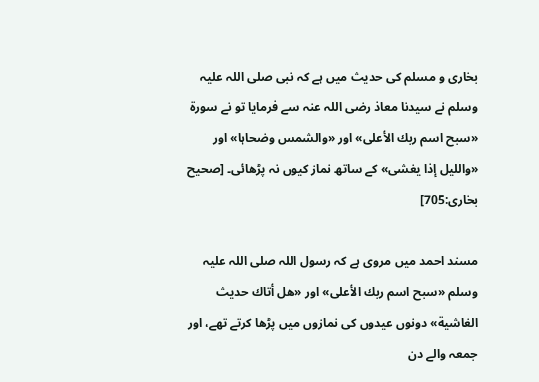بخاری و مسلم کی حدیث میں ہے کہ نبی صلی اللہ علیہ وسلم نے سیدنا معاذ رضی اللہ عنہ سے فرمایا تو نے سورۃ «سبح اسم ربك الأعلى» اور «والشمس وضحاہا» اور «والليل إذا يغشى» کے ساتھ نماز کیوں نہ پڑھائی۔ [صحیح بخاری:705]

مسند احمد میں مروی ہے کہ رسول اللہ صلی اللہ علیہ وسلم «سبح اسم ربك الأعلى» اور «هل أتاك حديث الغاشية» دونوں عیدوں کی نمازوں میں پڑھا کرتے تھے، اور جمعہ والے دن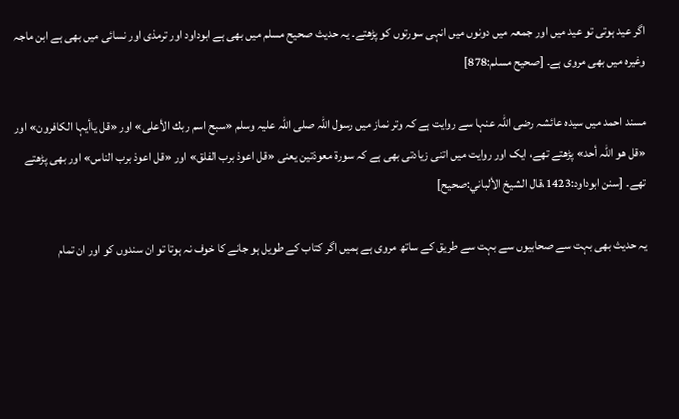اگر عید ہوتی تو عید میں اور جمعہ میں دونوں میں انہی سورتوں کو پڑھتے۔ یہ حدیث صحیح مسلم میں بھی ہے ابوداود اور ترمذی اور نسائی میں بھی ہے ابن ماجہ وغیرہ میں بھی مروی ہے۔ [صحیح مسلم:878]

مسند احمد میں سیدہ عائشہ رضی اللہ عنہا سے روایت ہے کہ وتر نماز میں رسول اللہ صلی اللہ علیہ وسلم «سبح اسم ربك الأعلى» اور «قل ياأيہا الكافرون» اور «قل ھو اللہ أحد» پڑھتے تھے، ایک اور روایت میں اتنی زیادتی بھی ہے کہ سورۃ معوذتین یعنی «قل اعوذ برب الفلق» اور «قل اعوذ برب الناس» اور بھی پڑھتے تھے۔ [سنن ابوداود:1423،قال الشيخ الألباني:صحیح]

یہ حدیث بھی بہت سے صحابیوں سے بہت سے طریق کے ساتھ مروی ہے ہمیں اگر کتاب کے طویل ہو جانے کا خوف نہ ہوتا تو ان سندوں کو اور ان تمام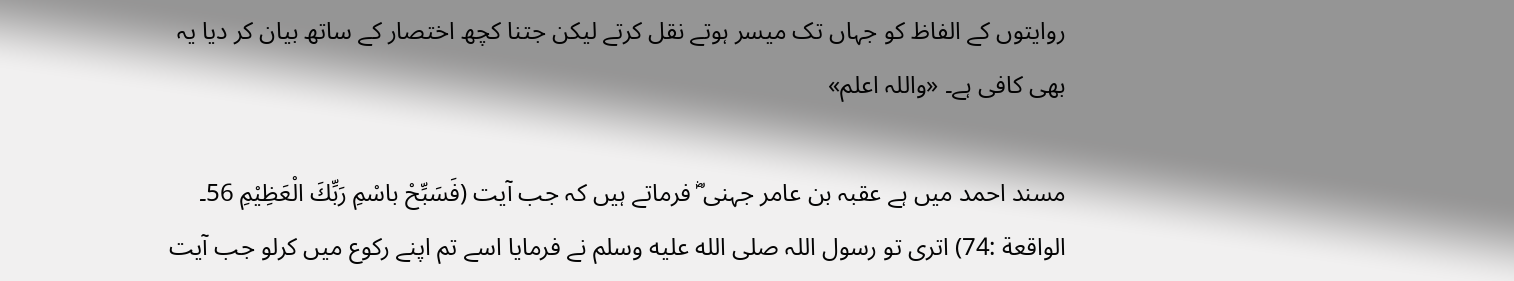روایتوں کے الفاظ کو جہاں تک میسر ہوتے نقل کرتے لیکن جتنا کچھ اختصار کے ساتھ بیان کر دیا یہ بھی کافی ہے۔ «واللہ اعلم»

مسند احمد میں ہے عقبہ بن عامر جہنی ؓ فرماتے ہیں کہ جب آیت (فَسَبِّحْ باسْمِ رَبِّكَ الْعَظِيْمِ 56۔ الواقعة :74) اتری تو رسول اللہ صلى الله عليه وسلم نے فرمایا اسے تم اپنے رکوع میں کرلو جب آیت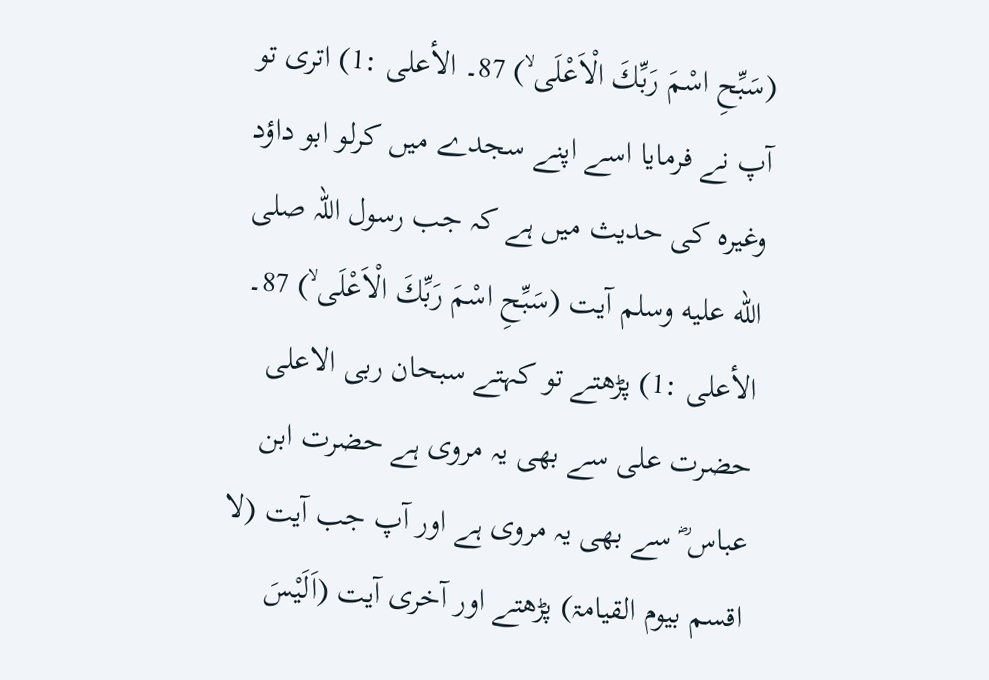(سَبِّحِ اسْمَ رَبِّكَ الْاَعْلَى ۙ) 87۔ الأعلی :1) اتری تو آپ نے فرمایا اسے اپنے سجدے میں کرلو ابو داؤد وغیرہ کی حدیث میں ہے کہ جب رسول اللہ صلى الله عليه وسلم آیت (سَبِّحِ اسْمَ رَبِّكَ الْاَعْلَى ۙ) 87۔ الأعلی :1) پڑھتے تو کہتے سبحان ربی الاعلی حضرت علی سے بھی یہ مروی ہے حضرت ابن عباس ؓ سے بھی یہ مروی ہے اور آپ جب آیت (لا اقسم بیوم القیامۃ) پڑھتے اور آخری آیت (اَلَيْسَ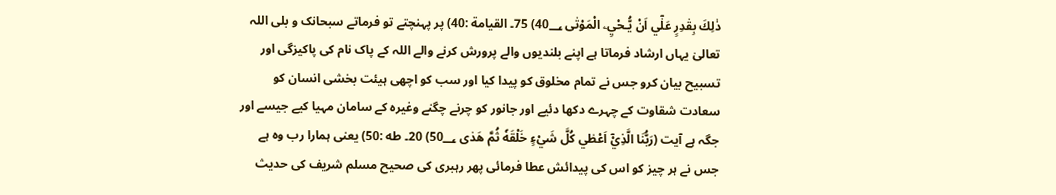ذٰلِكَ بِقٰدِرٍ عَلٰٓي اَنْ يُّـحْيِۦ الْمَوْتٰى 40؀) 75۔ القیامة :40) پر پہنچتے تو فرماتے سبحانک و بلی اللہ تعالیٰ یہاں ارشاد فرماتا ہے اپنے بلندیوں والے پرورش کرنے والے اللہ کے پاک نام کی پاکیزگی اور تسبیح بیان کرو جس نے تمام مخلوق کو پیدا کیا اور سب کو اچھی ہیئت بخشی انسان کو سعادت شقاوت کے چہرے دکھا دئیے اور جانور کو چرنے چگنے وغیرہ کے سامان مہیا کیے جیسے اور جگہ ہے آیت (رَبُّنَا الَّذِيْٓ اَعْطٰي كُلَّ شَيْءٍ خَلْقَهٗ ثُمَّ هَدٰى 50؀) 20۔ طه :50) یعنی ہمارا رب وہ ہے جس نے ہر چیز کو اس کی پیدائش عطا فرمائی پھر رہبری کی صحیح مسلم شریف کی حدیث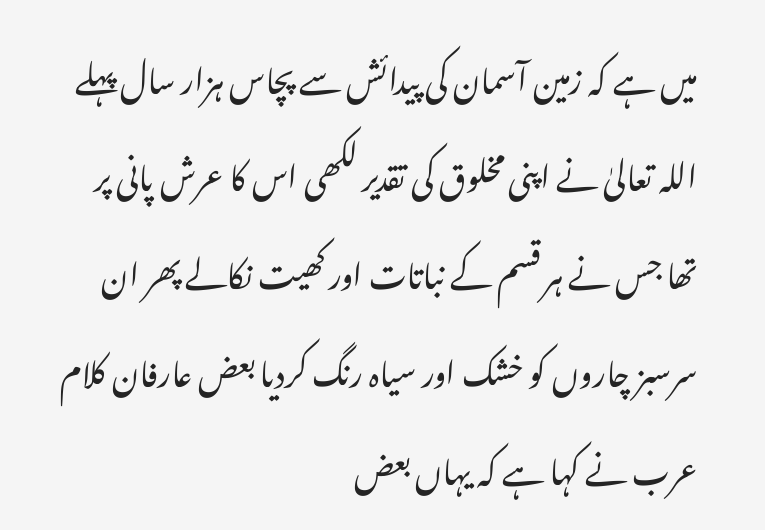میں ہے کہ زمین آسمان کی پیدائش سے پچاس ہزار سال پہلے اللہ تعالیٰ نے اپنی مخلوق کی تقدیر لکھی اس کا عرش پانی پر تھا جس نے ہر قسم کے نباتات اور کھیت نکالے پھر ان سرسبز چاروں کو خشک اور سیاہ رنگ کردیا بعض عارفان کلام عرب نے کہا ہے کہ یہاں بعض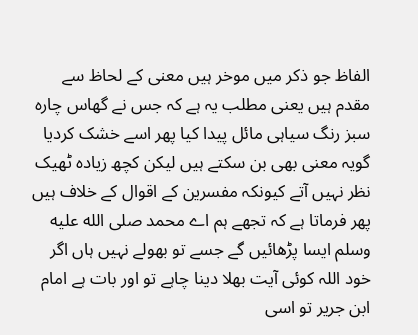الفاظ جو ذکر میں موخر ہیں معنی کے لحاظ سے مقدم ہیں یعنی مطلب یہ ہے کہ جس نے گھاس چارہ سبز رنگ سیاہی مائل پیدا کیا پھر اسے خشک کردیا گویہ معنی بھی بن سکتے ہیں لیکن کچھ زیادہ ٹھیک نظر نہیں آتے کیونکہ مفسرین کے اقوال کے خلاف ہیں پھر فرماتا ہے کہ تجھے ہم اے محمد صلى الله عليه وسلم ایسا پڑھائیں گے جسے تو بھولے نہیں ہاں اگر خود اللہ کوئی آیت بھلا دینا چاہے تو اور بات ہے امام ابن جریر تو اسی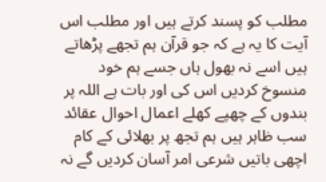مطلب کو پسند کرتے ہیں اور مطلب اس آیت کا یہ ہے کہ جو قرآن ہم تجھے پڑھاتے ہیں اسے نہ بھول ہاں جسے ہم خود منسوخ کردیں اس کی اور بات ہے اللہ پر بندوں کے چھپے کھلے اعمال احوال عقائد سب ظاہر ہیں ہم تجھ پر بھلائی کے کام اچھی باتیں شرعی امر آسان کردیں گے نہ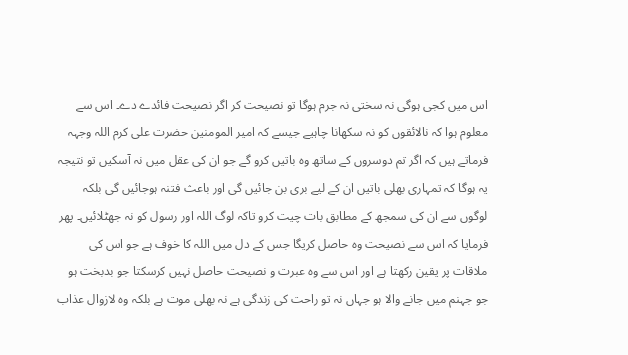اس میں کجی ہوگی نہ سختی نہ جرم ہوگا تو نصیحت کر اگر نصیحت فائدے دے۔ اس سے معلوم ہوا کہ نالائقوں کو نہ سکھانا چاہیے جیسے کہ امیر المومنین حضرت علی کرم اللہ وجہہ فرماتے ہیں کہ اگر تم دوسروں کے ساتھ وہ باتیں کرو گے جو ان کی عقل میں نہ آسکیں تو نتیجہ یہ ہوگا کہ تمہاری بھلی باتیں ان کے لیے بری بن جائیں گی اور باعث فتنہ ہوجائیں گی بلکہ لوگوں سے ان کی سمجھ کے مطابق بات چیت کرو تاکہ لوگ اللہ اور رسول کو نہ جھٹلائیں۔ پھر فرمایا کہ اس سے نصیحت وہ حاصل کریگا جس کے دل میں اللہ کا خوف ہے جو اس کی ملاقات پر یقین رکھتا ہے اور اس سے وہ عبرت و نصیحت حاصل نہیں کرسکتا جو بدبخت ہو جو جہنم میں جانے والا ہو جہاں نہ تو راحت کی زندگی ہے نہ بھلی موت ہے بلکہ وہ لازوال عذاب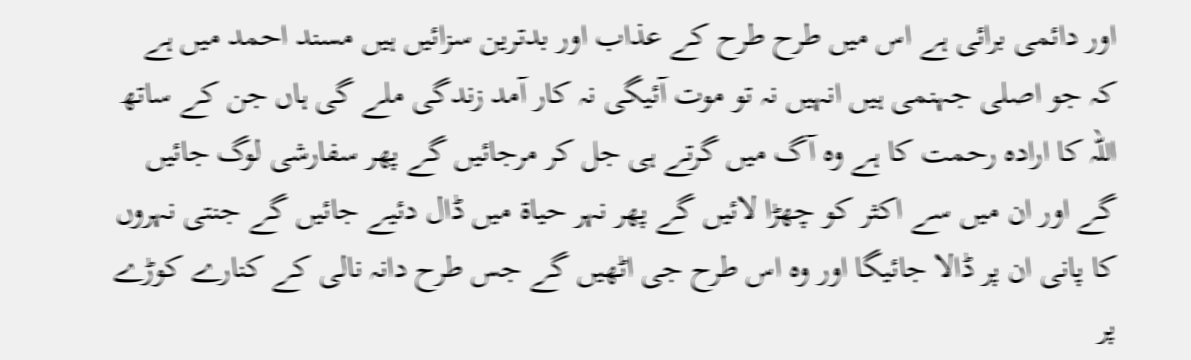اور دائمی برائی ہے اس میں طرح طرح کے عذاب اور بدترین سزائیں ہیں مسند احمد میں ہے کہ جو اصلی جہنمی ہیں انہیں نہ تو موت آئیگی نہ کار آمد زندگی ملے گی ہاں جن کے ساتھ اللہ کا ارادہ رحمت کا ہے وہ آگ میں گرتے ہی جل کر مرجائیں گے پھر سفارشی لوگ جائیں گے اور ان میں سے اکثر کو چھڑا لائیں گے پھر نہر حیاۃ میں ڈال دئیے جائیں گے جنتی نہروں کا پانی ان پر ڈالا جائیگا اور وہ اس طرح جی اٹھیں گے جس طرح دانہ نالی کے کنارے کوڑے پر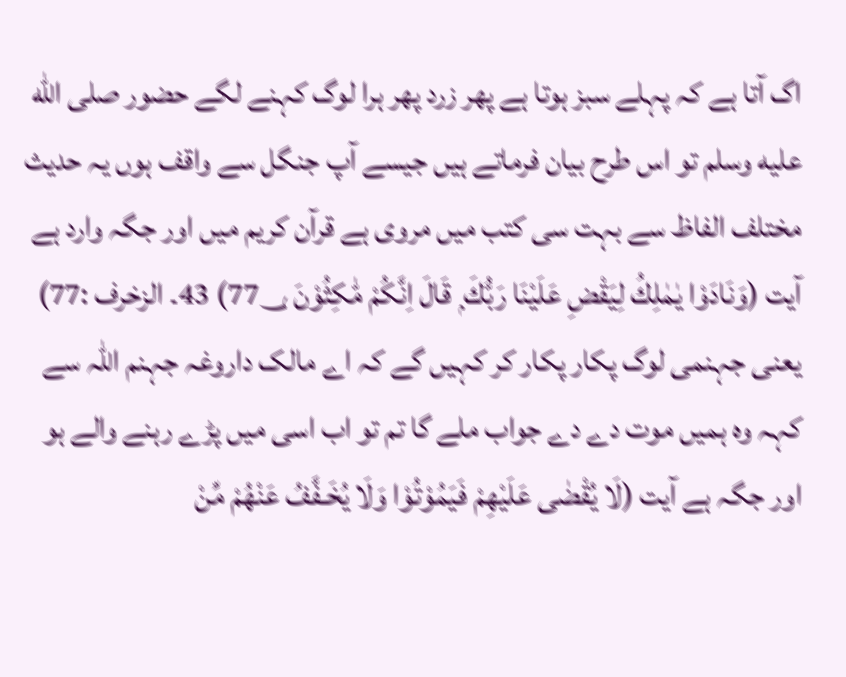اگ آتا ہے کہ پہلے سبز ہوتا ہے پھر زرد پھر ہرا لوگ کہنے لگے حضور صلى الله عليه وسلم تو اس طرح بیان فرماتے ہیں جیسے آپ جنگل سے واقف ہوں یہ حدیث مختلف الفاظ سے بہت سی کتب میں مروی ہے قرآن کریم میں اور جگہ وارد ہے آیت (وَنَادَوْا يٰمٰلِكُ لِيَقْضِ عَلَيْنَا رَبُّكَ ۭ قَالَ اِنَّكُمْ مّٰكِثُوْنَ 77؀) 43۔ الزخرف :77) یعنی جہنمی لوگ پکار پکار کر کہیں گے کہ اے مالک داروغہ جہنم اللہ سے کہہ وہ ہمیں موت دے دے جواب ملے گا تم تو اب اسی میں پڑے رہنے والے ہو اور جگہ ہے آیت (لَا يُقْضٰى عَلَيْهِمْ فَيَمُوْتُوْا وَلَا يُخَـفَّفُ عَنْهُمْ مِّنْ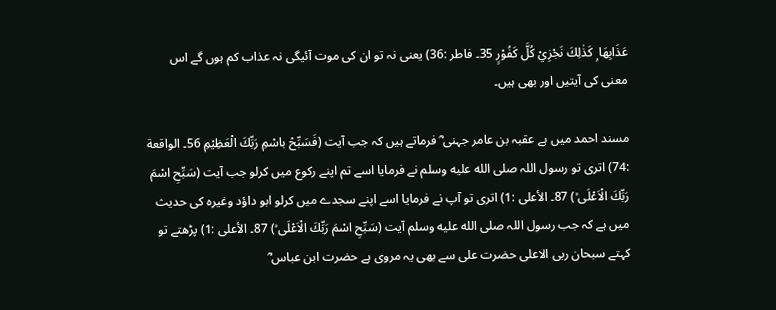عَذَابِهَا ۭ كَذٰلِكَ نَجْزِيْ كُلَّ كَفُوْرٍ 35۔ فاطر :36) یعنی نہ تو ان کی موت آئیگی نہ عذاب کم ہوں گے اس معنی کی آیتیں اور بھی ہیں۔

مسند احمد میں ہے عقبہ بن عامر جہنی ؓ فرماتے ہیں کہ جب آیت (فَسَبِّحْ باسْمِ رَبِّكَ الْعَظِيْمِ 56۔ الواقعة :74) اتری تو رسول اللہ صلى الله عليه وسلم نے فرمایا اسے تم اپنے رکوع میں کرلو جب آیت (سَبِّحِ اسْمَ رَبِّكَ الْاَعْلَى ۙ) 87۔ الأعلی :1) اتری تو آپ نے فرمایا اسے اپنے سجدے میں کرلو ابو داؤد وغیرہ کی حدیث میں ہے کہ جب رسول اللہ صلى الله عليه وسلم آیت (سَبِّحِ اسْمَ رَبِّكَ الْاَعْلَى ۙ) 87۔ الأعلی :1) پڑھتے تو کہتے سبحان ربی الاعلی حضرت علی سے بھی یہ مروی ہے حضرت ابن عباس ؓ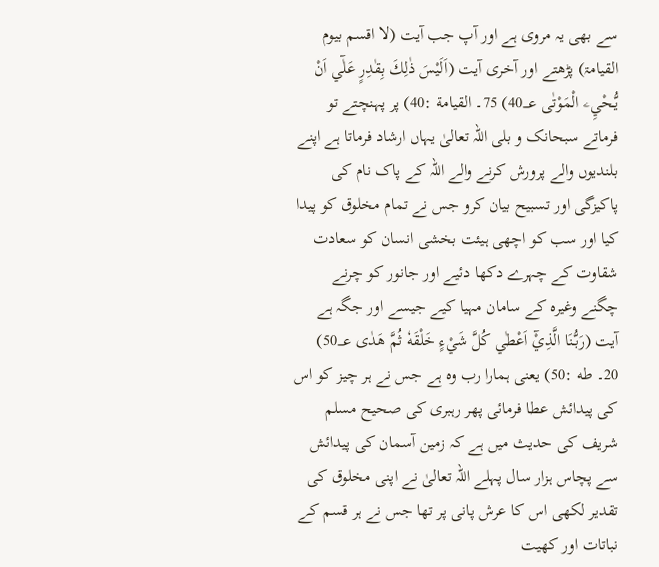سے بھی یہ مروی ہے اور آپ جب آیت (لا اقسم بیوم القیامۃ) پڑھتے اور آخری آیت (اَلَيْسَ ذٰلِكَ بِقٰدِرٍ عَلٰٓي اَنْ يُّـحْيِۦ الْمَوْتٰى 40؀) 75۔ القیامة :40) پر پہنچتے تو فرماتے سبحانک و بلی اللہ تعالیٰ یہاں ارشاد فرماتا ہے اپنے بلندیوں والے پرورش کرنے والے اللہ کے پاک نام کی پاکیزگی اور تسبیح بیان کرو جس نے تمام مخلوق کو پیدا کیا اور سب کو اچھی ہیئت بخشی انسان کو سعادت شقاوت کے چہرے دکھا دئیے اور جانور کو چرنے چگنے وغیرہ کے سامان مہیا کیے جیسے اور جگہ ہے آیت (رَبُّنَا الَّذِيْٓ اَعْطٰي كُلَّ شَيْءٍ خَلْقَهٗ ثُمَّ هَدٰى 50؀) 20۔ طه :50) یعنی ہمارا رب وہ ہے جس نے ہر چیز کو اس کی پیدائش عطا فرمائی پھر رہبری کی صحیح مسلم شریف کی حدیث میں ہے کہ زمین آسمان کی پیدائش سے پچاس ہزار سال پہلے اللہ تعالیٰ نے اپنی مخلوق کی تقدیر لکھی اس کا عرش پانی پر تھا جس نے ہر قسم کے نباتات اور کھیت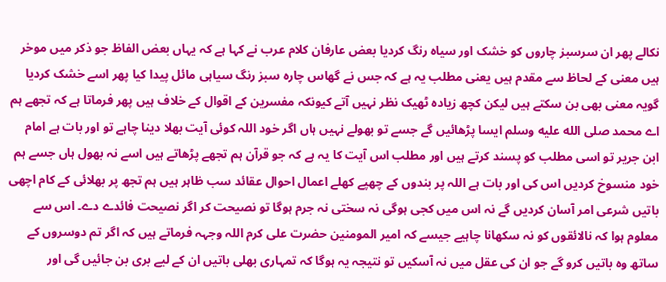نکالے پھر ان سرسبز چاروں کو خشک اور سیاہ رنگ کردیا بعض عارفان کلام عرب نے کہا ہے کہ یہاں بعض الفاظ جو ذکر میں موخر ہیں معنی کے لحاظ سے مقدم ہیں یعنی مطلب یہ ہے کہ جس نے گھاس چارہ سبز رنگ سیاہی مائل پیدا کیا پھر اسے خشک کردیا گویہ معنی بھی بن سکتے ہیں لیکن کچھ زیادہ ٹھیک نظر نہیں آتے کیونکہ مفسرین کے اقوال کے خلاف ہیں پھر فرماتا ہے کہ تجھے ہم اے محمد صلى الله عليه وسلم ایسا پڑھائیں گے جسے تو بھولے نہیں ہاں اگر خود اللہ کوئی آیت بھلا دینا چاہے تو اور بات ہے امام ابن جریر تو اسی مطلب کو پسند کرتے ہیں اور مطلب اس آیت کا یہ ہے کہ جو قرآن ہم تجھے پڑھاتے ہیں اسے نہ بھول ہاں جسے ہم خود منسوخ کردیں اس کی اور بات ہے اللہ پر بندوں کے چھپے کھلے اعمال احوال عقائد سب ظاہر ہیں ہم تجھ پر بھلائی کے کام اچھی باتیں شرعی امر آسان کردیں گے نہ اس میں کجی ہوگی نہ سختی نہ جرم ہوگا تو نصیحت کر اگر نصیحت فائدے دے۔ اس سے معلوم ہوا کہ نالائقوں کو نہ سکھانا چاہیے جیسے کہ امیر المومنین حضرت علی کرم اللہ وجہہ فرماتے ہیں کہ اگر تم دوسروں کے ساتھ وہ باتیں کرو گے جو ان کی عقل میں نہ آسکیں تو نتیجہ یہ ہوگا کہ تمہاری بھلی باتیں ان کے لیے بری بن جائیں گی اور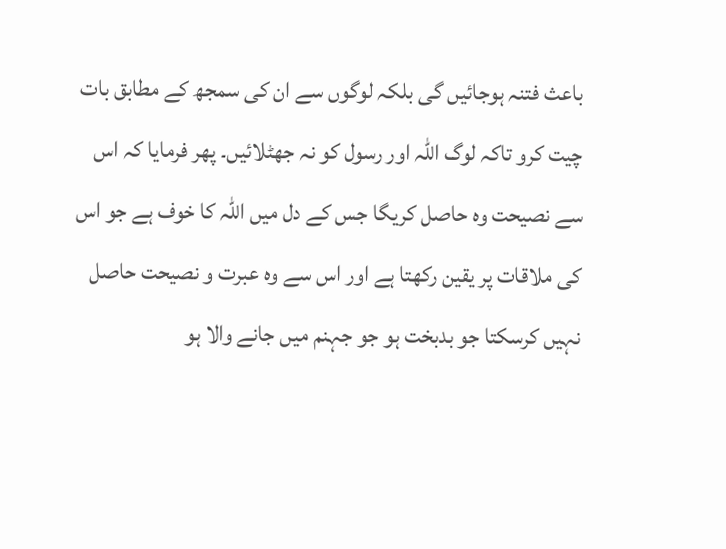باعث فتنہ ہوجائیں گی بلکہ لوگوں سے ان کی سمجھ کے مطابق بات چیت کرو تاکہ لوگ اللہ اور رسول کو نہ جھٹلائیں۔ پھر فرمایا کہ اس سے نصیحت وہ حاصل کریگا جس کے دل میں اللہ کا خوف ہے جو اس کی ملاقات پر یقین رکھتا ہے اور اس سے وہ عبرت و نصیحت حاصل نہیں کرسکتا جو بدبخت ہو جو جہنم میں جانے والا ہو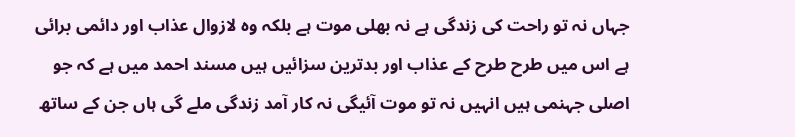جہاں نہ تو راحت کی زندگی ہے نہ بھلی موت ہے بلکہ وہ لازوال عذاب اور دائمی برائی ہے اس میں طرح طرح کے عذاب اور بدترین سزائیں ہیں مسند احمد میں ہے کہ جو اصلی جہنمی ہیں انہیں نہ تو موت آئیگی نہ کار آمد زندگی ملے گی ہاں جن کے ساتھ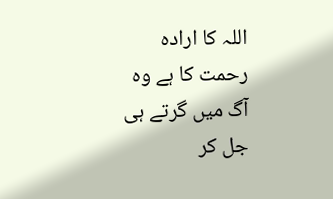اللہ کا ارادہ رحمت کا ہے وہ آگ میں گرتے ہی جل کر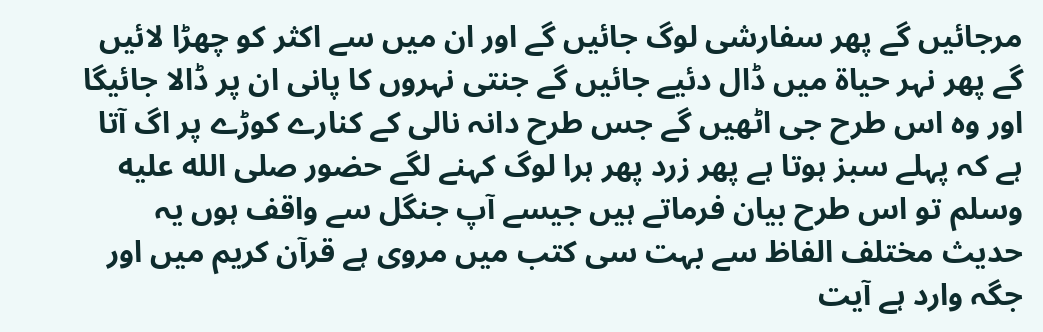مرجائیں گے پھر سفارشی لوگ جائیں گے اور ان میں سے اکثر کو چھڑا لائیں گے پھر نہر حیاۃ میں ڈال دئیے جائیں گے جنتی نہروں کا پانی ان پر ڈالا جائیگا اور وہ اس طرح جی اٹھیں گے جس طرح دانہ نالی کے کنارے کوڑے پر اگ آتا ہے کہ پہلے سبز ہوتا ہے پھر زرد پھر ہرا لوگ کہنے لگے حضور صلى الله عليه وسلم تو اس طرح بیان فرماتے ہیں جیسے آپ جنگل سے واقف ہوں یہ حدیث مختلف الفاظ سے بہت سی کتب میں مروی ہے قرآن کریم میں اور جگہ وارد ہے آیت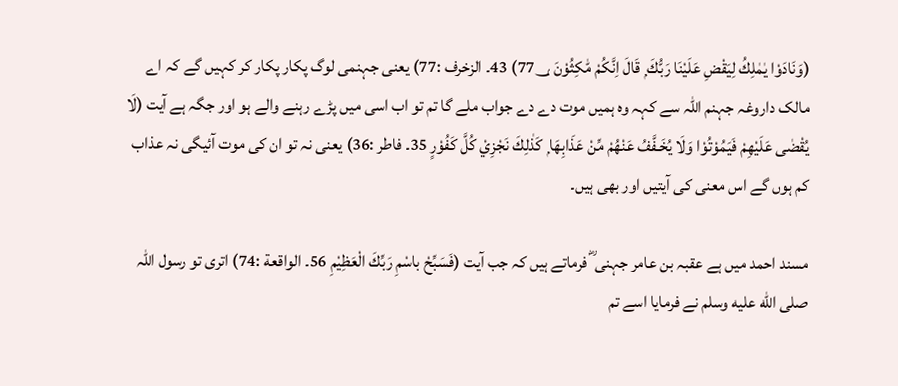(وَنَادَوْا يٰمٰلِكُ لِيَقْضِ عَلَيْنَا رَبُّكَ ۭ قَالَ اِنَّكُمْ مّٰكِثُوْنَ 77؀) 43۔ الزخرف :77) یعنی جہنمی لوگ پکار پکار کر کہیں گے کہ اے مالک داروغہ جہنم اللہ سے کہہ وہ ہمیں موت دے دے جواب ملے گا تم تو اب اسی میں پڑے رہنے والے ہو اور جگہ ہے آیت (لَا يُقْضٰى عَلَيْهِمْ فَيَمُوْتُوْا وَلَا يُخَـفَّفُ عَنْهُمْ مِّنْ عَذَابِهَا ۭ كَذٰلِكَ نَجْزِيْ كُلَّ كَفُوْرٍ 35۔ فاطر :36) یعنی نہ تو ان کی موت آئیگی نہ عذاب کم ہوں گے اس معنی کی آیتیں اور بھی ہیں۔

مسند احمد میں ہے عقبہ بن عامر جہنی ؓ فرماتے ہیں کہ جب آیت (فَسَبِّحْ باسْمِ رَبِّكَ الْعَظِيْمِ 56۔ الواقعة :74) اتری تو رسول اللہ صلى الله عليه وسلم نے فرمایا اسے تم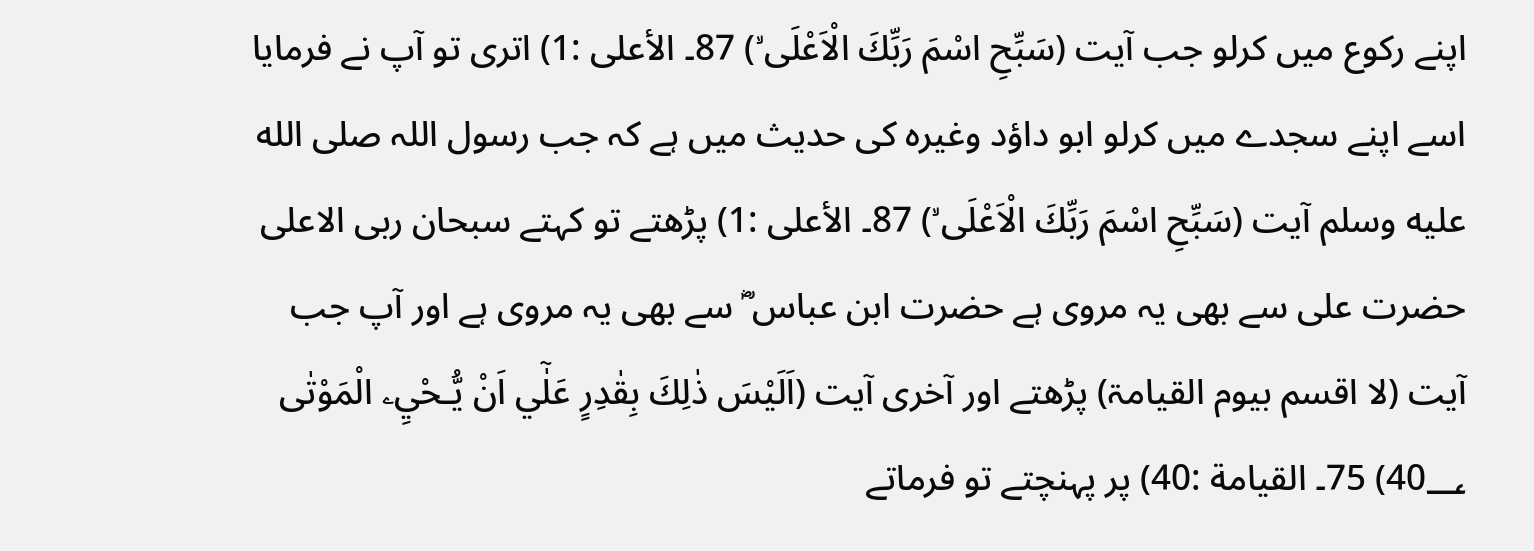اپنے رکوع میں کرلو جب آیت (سَبِّحِ اسْمَ رَبِّكَ الْاَعْلَى ۙ) 87۔ الأعلی :1) اتری تو آپ نے فرمایا اسے اپنے سجدے میں کرلو ابو داؤد وغیرہ کی حدیث میں ہے کہ جب رسول اللہ صلى الله عليه وسلم آیت (سَبِّحِ اسْمَ رَبِّكَ الْاَعْلَى ۙ) 87۔ الأعلی :1) پڑھتے تو کہتے سبحان ربی الاعلی حضرت علی سے بھی یہ مروی ہے حضرت ابن عباس ؓ سے بھی یہ مروی ہے اور آپ جب آیت (لا اقسم بیوم القیامۃ) پڑھتے اور آخری آیت (اَلَيْسَ ذٰلِكَ بِقٰدِرٍ عَلٰٓي اَنْ يُّـحْيِۦ الْمَوْتٰى 40؀) 75۔ القیامة :40) پر پہنچتے تو فرماتے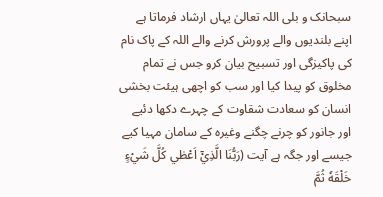سبحانک و بلی اللہ تعالیٰ یہاں ارشاد فرماتا ہے اپنے بلندیوں والے پرورش کرنے والے اللہ کے پاک نام کی پاکیزگی اور تسبیح بیان کرو جس نے تمام مخلوق کو پیدا کیا اور سب کو اچھی ہیئت بخشی انسان کو سعادت شقاوت کے چہرے دکھا دئیے اور جانور کو چرنے چگنے وغیرہ کے سامان مہیا کیے جیسے اور جگہ ہے آیت (رَبُّنَا الَّذِيْٓ اَعْطٰي كُلَّ شَيْءٍ خَلْقَهٗ ثُمَّ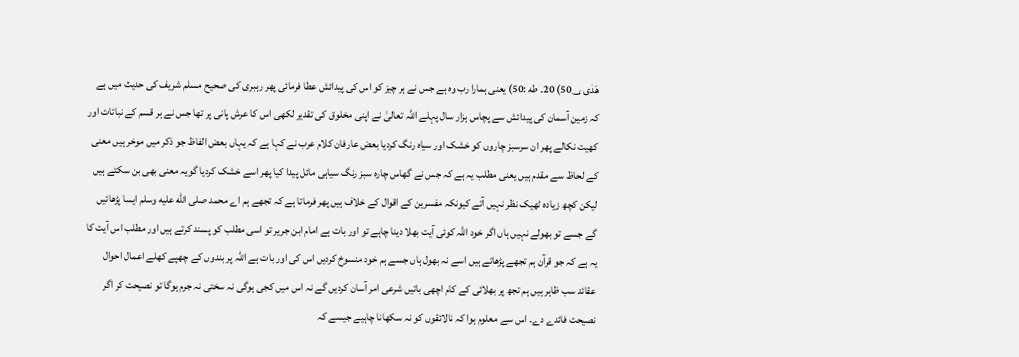هَدٰى 50؀) 20۔ طه :50) یعنی ہمارا رب وہ ہے جس نے ہر چیز کو اس کی پیدائش عطا فرمائی پھر رہبری کی صحیح مسلم شریف کی حدیث میں ہے کہ زمین آسمان کی پیدائش سے پچاس ہزار سال پہلے اللہ تعالیٰ نے اپنی مخلوق کی تقدیر لکھی اس کا عرش پانی پر تھا جس نے ہر قسم کے نباتات اور کھیت نکالے پھر ان سرسبز چاروں کو خشک اور سیاہ رنگ کردیا بعض عارفان کلام عرب نے کہا ہے کہ یہاں بعض الفاظ جو ذکر میں موخر ہیں معنی کے لحاظ سے مقدم ہیں یعنی مطلب یہ ہے کہ جس نے گھاس چارہ سبز رنگ سیاہی مائل پیدا کیا پھر اسے خشک کردیا گویہ معنی بھی بن سکتے ہیں لیکن کچھ زیادہ ٹھیک نظر نہیں آتے کیونکہ مفسرین کے اقوال کے خلاف ہیں پھر فرماتا ہے کہ تجھے ہم اے محمد صلى الله عليه وسلم ایسا پڑھائیں گے جسے تو بھولے نہیں ہاں اگر خود اللہ کوئی آیت بھلا دینا چاہے تو اور بات ہے امام ابن جریر تو اسی مطلب کو پسند کرتے ہیں اور مطلب اس آیت کا یہ ہے کہ جو قرآن ہم تجھے پڑھاتے ہیں اسے نہ بھول ہاں جسے ہم خود منسوخ کردیں اس کی اور بات ہے اللہ پر بندوں کے چھپے کھلے اعمال احوال عقائد سب ظاہر ہیں ہم تجھ پر بھلائی کے کام اچھی باتیں شرعی امر آسان کردیں گے نہ اس میں کجی ہوگی نہ سختی نہ جرم ہوگا تو نصیحت کر اگر نصیحت فائدے دے۔ اس سے معلوم ہوا کہ نالائقوں کو نہ سکھانا چاہیے جیسے کہ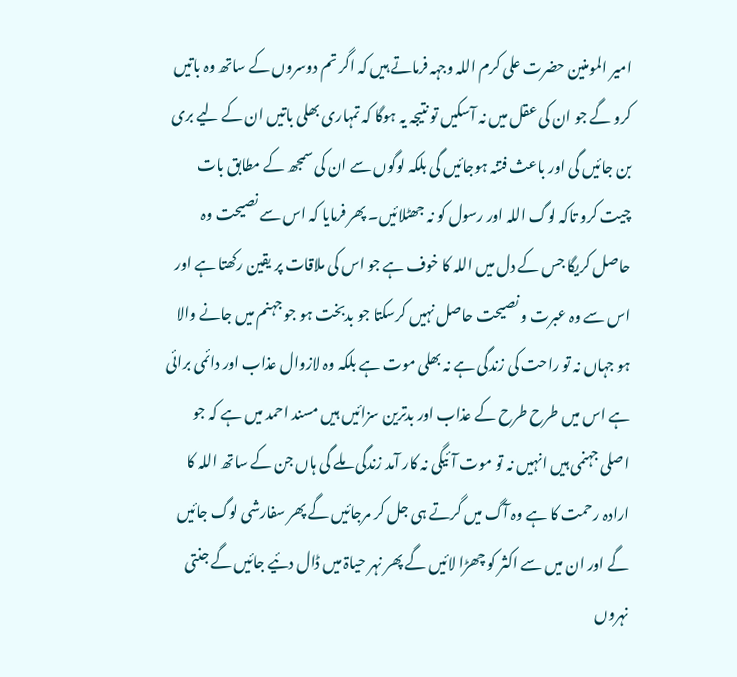امیر المومنین حضرت علی کرم اللہ وجہہ فرماتے ہیں کہ اگر تم دوسروں کے ساتھ وہ باتیں کرو گے جو ان کی عقل میں نہ آسکیں تو نتیجہ یہ ہوگا کہ تمہاری بھلی باتیں ان کے لیے بری بن جائیں گی اور باعث فتنہ ہوجائیں گی بلکہ لوگوں سے ان کی سمجھ کے مطابق بات چیت کرو تاکہ لوگ اللہ اور رسول کو نہ جھٹلائیں۔ پھر فرمایا کہ اس سے نصیحت وہ حاصل کریگا جس کے دل میں اللہ کا خوف ہے جو اس کی ملاقات پر یقین رکھتا ہے اور اس سے وہ عبرت و نصیحت حاصل نہیں کرسکتا جو بدبخت ہو جو جہنم میں جانے والا ہو جہاں نہ تو راحت کی زندگی ہے نہ بھلی موت ہے بلکہ وہ لازوال عذاب اور دائمی برائی ہے اس میں طرح طرح کے عذاب اور بدترین سزائیں ہیں مسند احمد میں ہے کہ جو اصلی جہنمی ہیں انہیں نہ تو موت آئیگی نہ کار آمد زندگی ملے گی ہاں جن کے ساتھ اللہ کا ارادہ رحمت کا ہے وہ آگ میں گرتے ہی جل کر مرجائیں گے پھر سفارشی لوگ جائیں گے اور ان میں سے اکثر کو چھڑا لائیں گے پھر نہر حیاۃ میں ڈال دئیے جائیں گے جنتی نہروں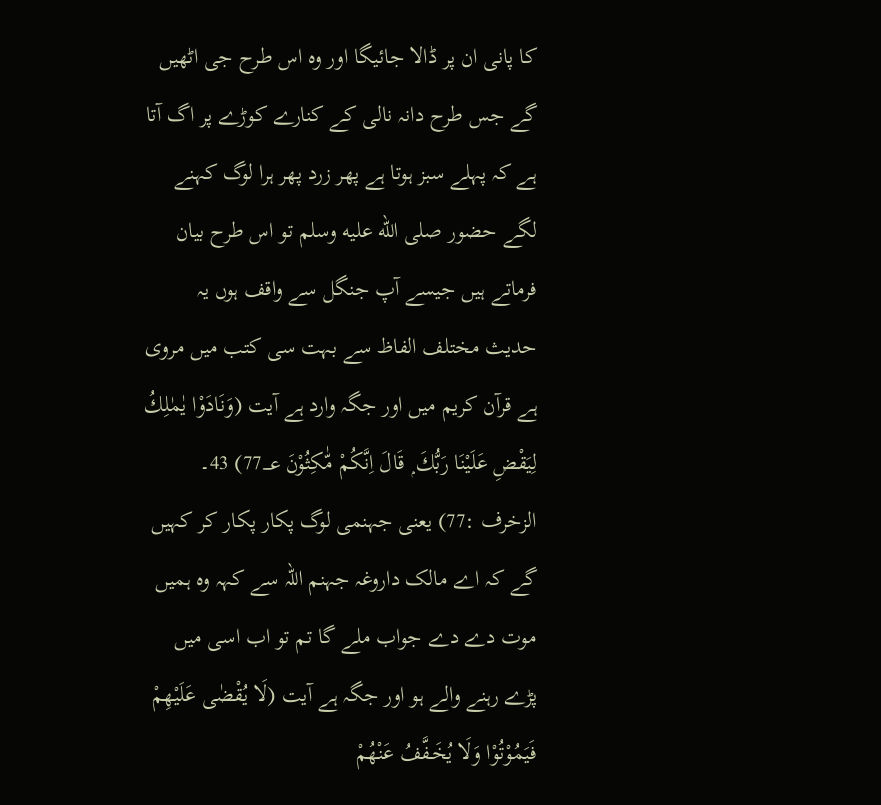کا پانی ان پر ڈالا جائیگا اور وہ اس طرح جی اٹھیں گے جس طرح دانہ نالی کے کنارے کوڑے پر اگ آتا ہے کہ پہلے سبز ہوتا ہے پھر زرد پھر ہرا لوگ کہنے لگے حضور صلى الله عليه وسلم تو اس طرح بیان فرماتے ہیں جیسے آپ جنگل سے واقف ہوں یہ حدیث مختلف الفاظ سے بہت سی کتب میں مروی ہے قرآن کریم میں اور جگہ وارد ہے آیت (وَنَادَوْا يٰمٰلِكُ لِيَقْضِ عَلَيْنَا رَبُّكَ ۭ قَالَ اِنَّكُمْ مّٰكِثُوْنَ 77؀) 43۔ الزخرف :77) یعنی جہنمی لوگ پکار پکار کر کہیں گے کہ اے مالک داروغہ جہنم اللہ سے کہہ وہ ہمیں موت دے دے جواب ملے گا تم تو اب اسی میں پڑے رہنے والے ہو اور جگہ ہے آیت (لَا يُقْضٰى عَلَيْهِمْ فَيَمُوْتُوْا وَلَا يُخَـفَّفُ عَنْهُمْ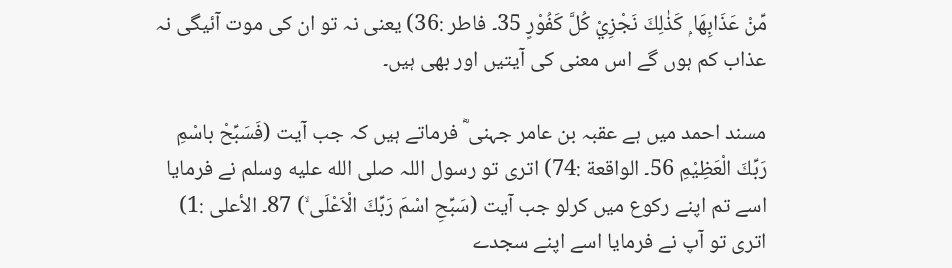مِّنْ عَذَابِهَا ۭ كَذٰلِكَ نَجْزِيْ كُلَّ كَفُوْرٍ 35۔ فاطر :36) یعنی نہ تو ان کی موت آئیگی نہ عذاب کم ہوں گے اس معنی کی آیتیں اور بھی ہیں۔

مسند احمد میں ہے عقبہ بن عامر جہنی ؓ فرماتے ہیں کہ جب آیت (فَسَبِّحْ باسْمِ رَبِّكَ الْعَظِيْمِ 56۔ الواقعة :74) اتری تو رسول اللہ صلى الله عليه وسلم نے فرمایا اسے تم اپنے رکوع میں کرلو جب آیت (سَبِّحِ اسْمَ رَبِّكَ الْاَعْلَى ۙ) 87۔ الأعلی :1) اتری تو آپ نے فرمایا اسے اپنے سجدے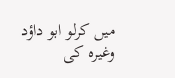میں کرلو ابو داؤد وغیرہ کی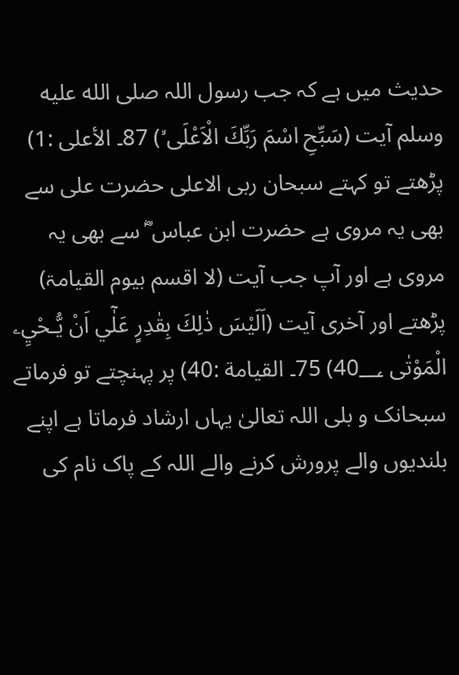حدیث میں ہے کہ جب رسول اللہ صلى الله عليه وسلم آیت (سَبِّحِ اسْمَ رَبِّكَ الْاَعْلَى ۙ) 87۔ الأعلی :1) پڑھتے تو کہتے سبحان ربی الاعلی حضرت علی سے بھی یہ مروی ہے حضرت ابن عباس ؓ سے بھی یہ مروی ہے اور آپ جب آیت (لا اقسم بیوم القیامۃ) پڑھتے اور آخری آیت (اَلَيْسَ ذٰلِكَ بِقٰدِرٍ عَلٰٓي اَنْ يُّـحْيِۦ الْمَوْتٰى 40؀) 75۔ القیامة :40) پر پہنچتے تو فرماتے سبحانک و بلی اللہ تعالیٰ یہاں ارشاد فرماتا ہے اپنے بلندیوں والے پرورش کرنے والے اللہ کے پاک نام کی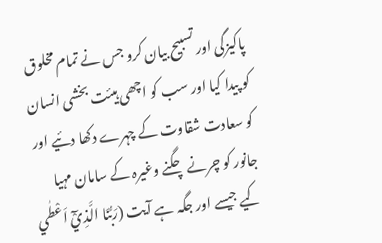پاکیزگی اور تسبیح بیان کرو جس نے تمام مخلوق کو پیدا کیا اور سب کو اچھی ہیئت بخشی انسان کو سعادت شقاوت کے چہرے دکھا دئیے اور جانور کو چرنے چگنے وغیرہ کے سامان مہیا کیے جیسے اور جگہ ہے آیت (رَبُّنَا الَّذِيْٓ اَعْطٰي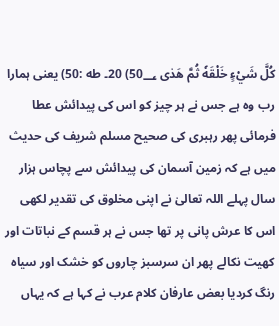كُلَّ شَيْءٍ خَلْقَهٗ ثُمَّ هَدٰى 50؀) 20۔ طه :50) یعنی ہمارا رب وہ ہے جس نے ہر چیز کو اس کی پیدائش عطا فرمائی پھر رہبری کی صحیح مسلم شریف کی حدیث میں ہے کہ زمین آسمان کی پیدائش سے پچاس ہزار سال پہلے اللہ تعالیٰ نے اپنی مخلوق کی تقدیر لکھی اس کا عرش پانی پر تھا جس نے ہر قسم کے نباتات اور کھیت نکالے پھر ان سرسبز چاروں کو خشک اور سیاہ رنگ کردیا بعض عارفان کلام عرب نے کہا ہے کہ یہاں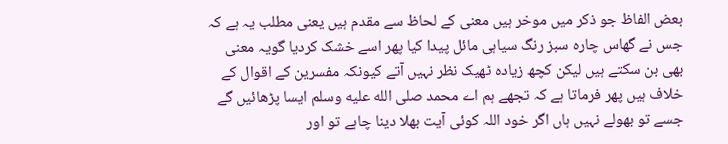بعض الفاظ جو ذکر میں موخر ہیں معنی کے لحاظ سے مقدم ہیں یعنی مطلب یہ ہے کہ جس نے گھاس چارہ سبز رنگ سیاہی مائل پیدا کیا پھر اسے خشک کردیا گویہ معنی بھی بن سکتے ہیں لیکن کچھ زیادہ ٹھیک نظر نہیں آتے کیونکہ مفسرین کے اقوال کے خلاف ہیں پھر فرماتا ہے کہ تجھے ہم اے محمد صلى الله عليه وسلم ایسا پڑھائیں گے جسے تو بھولے نہیں ہاں اگر خود اللہ کوئی آیت بھلا دینا چاہے تو اور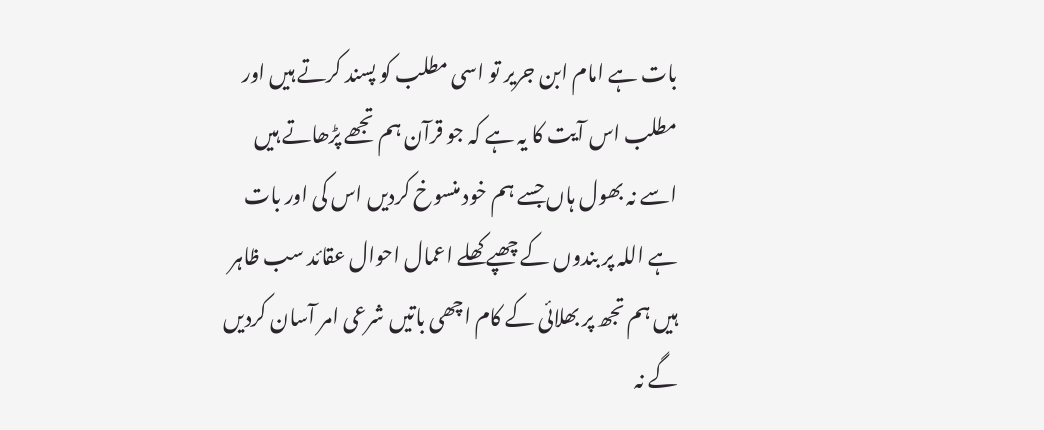بات ہے امام ابن جریر تو اسی مطلب کو پسند کرتے ہیں اور مطلب اس آیت کا یہ ہے کہ جو قرآن ہم تجھے پڑھاتے ہیں اسے نہ بھول ہاں جسے ہم خود منسوخ کردیں اس کی اور بات ہے اللہ پر بندوں کے چھپے کھلے اعمال احوال عقائد سب ظاہر ہیں ہم تجھ پر بھلائی کے کام اچھی باتیں شرعی امر آسان کردیں گے نہ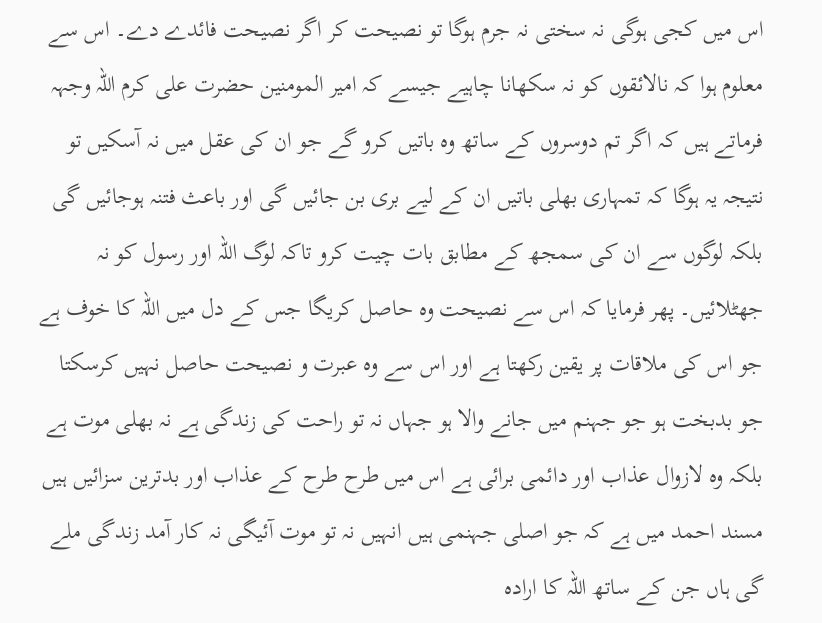اس میں کجی ہوگی نہ سختی نہ جرم ہوگا تو نصیحت کر اگر نصیحت فائدے دے۔ اس سے معلوم ہوا کہ نالائقوں کو نہ سکھانا چاہیے جیسے کہ امیر المومنین حضرت علی کرم اللہ وجہہ فرماتے ہیں کہ اگر تم دوسروں کے ساتھ وہ باتیں کرو گے جو ان کی عقل میں نہ آسکیں تو نتیجہ یہ ہوگا کہ تمہاری بھلی باتیں ان کے لیے بری بن جائیں گی اور باعث فتنہ ہوجائیں گی بلکہ لوگوں سے ان کی سمجھ کے مطابق بات چیت کرو تاکہ لوگ اللہ اور رسول کو نہ جھٹلائیں۔ پھر فرمایا کہ اس سے نصیحت وہ حاصل کریگا جس کے دل میں اللہ کا خوف ہے جو اس کی ملاقات پر یقین رکھتا ہے اور اس سے وہ عبرت و نصیحت حاصل نہیں کرسکتا جو بدبخت ہو جو جہنم میں جانے والا ہو جہاں نہ تو راحت کی زندگی ہے نہ بھلی موت ہے بلکہ وہ لازوال عذاب اور دائمی برائی ہے اس میں طرح طرح کے عذاب اور بدترین سزائیں ہیں مسند احمد میں ہے کہ جو اصلی جہنمی ہیں انہیں نہ تو موت آئیگی نہ کار آمد زندگی ملے گی ہاں جن کے ساتھ اللہ کا ارادہ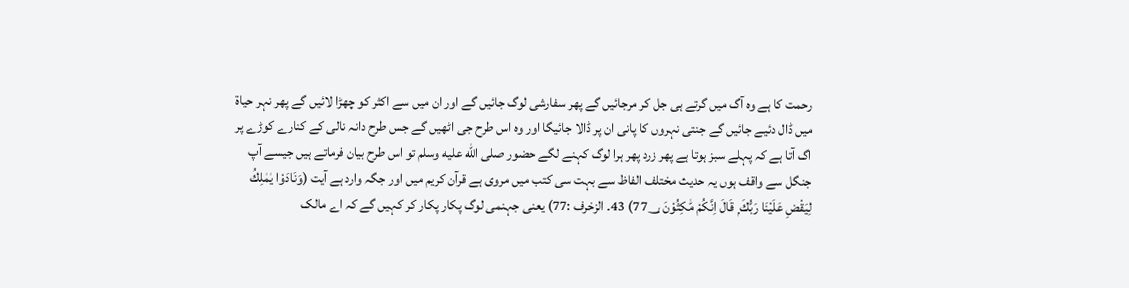رحمت کا ہے وہ آگ میں گرتے ہی جل کر مرجائیں گے پھر سفارشی لوگ جائیں گے اور ان میں سے اکثر کو چھڑا لائیں گے پھر نہر حیاۃ میں ڈال دئیے جائیں گے جنتی نہروں کا پانی ان پر ڈالا جائیگا اور وہ اس طرح جی اٹھیں گے جس طرح دانہ نالی کے کنارے کوڑے پر اگ آتا ہے کہ پہلے سبز ہوتا ہے پھر زرد پھر ہرا لوگ کہنے لگے حضور صلى الله عليه وسلم تو اس طرح بیان فرماتے ہیں جیسے آپ جنگل سے واقف ہوں یہ حدیث مختلف الفاظ سے بہت سی کتب میں مروی ہے قرآن کریم میں اور جگہ وارد ہے آیت (وَنَادَوْا يٰمٰلِكُ لِيَقْضِ عَلَيْنَا رَبُّكَ ۭ قَالَ اِنَّكُمْ مّٰكِثُوْنَ 77؀) 43۔ الزخرف :77) یعنی جہنمی لوگ پکار پکار کر کہیں گے کہ اے مالک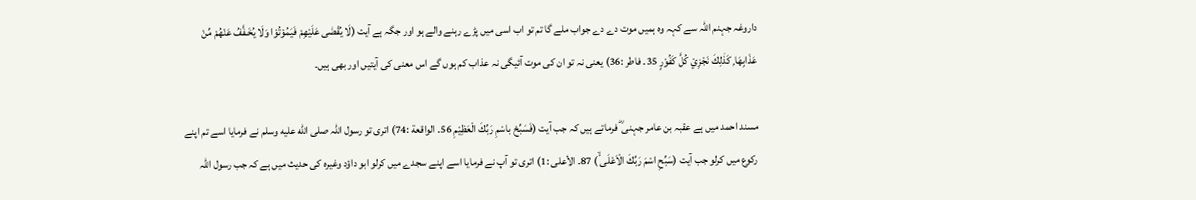داروغہ جہنم اللہ سے کہہ وہ ہمیں موت دے دے جواب ملے گا تم تو اب اسی میں پڑے رہنے والے ہو اور جگہ ہے آیت (لَا يُقْضٰى عَلَيْهِمْ فَيَمُوْتُوْا وَلَا يُخَـفَّفُ عَنْهُمْ مِّنْ عَذَابِهَا ۭ كَذٰلِكَ نَجْزِيْ كُلَّ كَفُوْرٍ 35۔ فاطر :36) یعنی نہ تو ان کی موت آئیگی نہ عذاب کم ہوں گے اس معنی کی آیتیں اور بھی ہیں۔

مسند احمد میں ہے عقبہ بن عامر جہنی ؓ فرماتے ہیں کہ جب آیت (فَسَبِّحْ باسْمِ رَبِّكَ الْعَظِيْمِ 56۔ الواقعة :74) اتری تو رسول اللہ صلى الله عليه وسلم نے فرمایا اسے تم اپنے رکوع میں کرلو جب آیت (سَبِّحِ اسْمَ رَبِّكَ الْاَعْلَى ۙ) 87۔ الأعلی :1) اتری تو آپ نے فرمایا اسے اپنے سجدے میں کرلو ابو داؤد وغیرہ کی حدیث میں ہے کہ جب رسول اللہ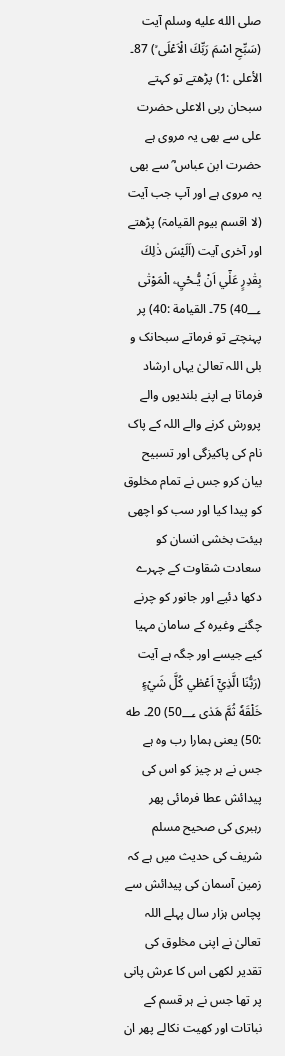صلى الله عليه وسلم آیت (سَبِّحِ اسْمَ رَبِّكَ الْاَعْلَى ۙ) 87۔ الأعلی :1) پڑھتے تو کہتے سبحان ربی الاعلی حضرت علی سے بھی یہ مروی ہے حضرت ابن عباس ؓ سے بھی یہ مروی ہے اور آپ جب آیت (لا اقسم بیوم القیامۃ) پڑھتے اور آخری آیت (اَلَيْسَ ذٰلِكَ بِقٰدِرٍ عَلٰٓي اَنْ يُّـحْيِۦ الْمَوْتٰى 40؀) 75۔ القیامة :40) پر پہنچتے تو فرماتے سبحانک و بلی اللہ تعالیٰ یہاں ارشاد فرماتا ہے اپنے بلندیوں والے پرورش کرنے والے اللہ کے پاک نام کی پاکیزگی اور تسبیح بیان کرو جس نے تمام مخلوق کو پیدا کیا اور سب کو اچھی ہیئت بخشی انسان کو سعادت شقاوت کے چہرے دکھا دئیے اور جانور کو چرنے چگنے وغیرہ کے سامان مہیا کیے جیسے اور جگہ ہے آیت (رَبُّنَا الَّذِيْٓ اَعْطٰي كُلَّ شَيْءٍ خَلْقَهٗ ثُمَّ هَدٰى 50؀) 20۔ طه :50) یعنی ہمارا رب وہ ہے جس نے ہر چیز کو اس کی پیدائش عطا فرمائی پھر رہبری کی صحیح مسلم شریف کی حدیث میں ہے کہ زمین آسمان کی پیدائش سے پچاس ہزار سال پہلے اللہ تعالیٰ نے اپنی مخلوق کی تقدیر لکھی اس کا عرش پانی پر تھا جس نے ہر قسم کے نباتات اور کھیت نکالے پھر ان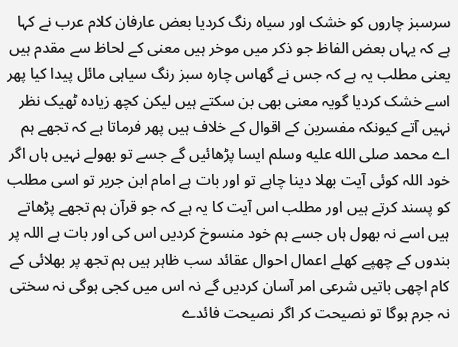سرسبز چاروں کو خشک اور سیاہ رنگ کردیا بعض عارفان کلام عرب نے کہا ہے کہ یہاں بعض الفاظ جو ذکر میں موخر ہیں معنی کے لحاظ سے مقدم ہیں یعنی مطلب یہ ہے کہ جس نے گھاس چارہ سبز رنگ سیاہی مائل پیدا کیا پھر اسے خشک کردیا گویہ معنی بھی بن سکتے ہیں لیکن کچھ زیادہ ٹھیک نظر نہیں آتے کیونکہ مفسرین کے اقوال کے خلاف ہیں پھر فرماتا ہے کہ تجھے ہم اے محمد صلى الله عليه وسلم ایسا پڑھائیں گے جسے تو بھولے نہیں ہاں اگر خود اللہ کوئی آیت بھلا دینا چاہے تو اور بات ہے امام ابن جریر تو اسی مطلب کو پسند کرتے ہیں اور مطلب اس آیت کا یہ ہے کہ جو قرآن ہم تجھے پڑھاتے ہیں اسے نہ بھول ہاں جسے ہم خود منسوخ کردیں اس کی اور بات ہے اللہ پر بندوں کے چھپے کھلے اعمال احوال عقائد سب ظاہر ہیں ہم تجھ پر بھلائی کے کام اچھی باتیں شرعی امر آسان کردیں گے نہ اس میں کجی ہوگی نہ سختی نہ جرم ہوگا تو نصیحت کر اگر نصیحت فائدے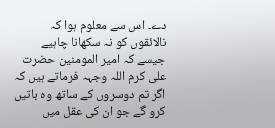دے۔ اس سے معلوم ہوا کہ نالائقوں کو نہ سکھانا چاہیے جیسے کہ امیر المومنین حضرت علی کرم اللہ وجہہ فرماتے ہیں کہ اگر تم دوسروں کے ساتھ وہ باتیں کرو گے جو ان کی عقل میں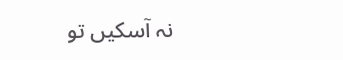نہ آسکیں تو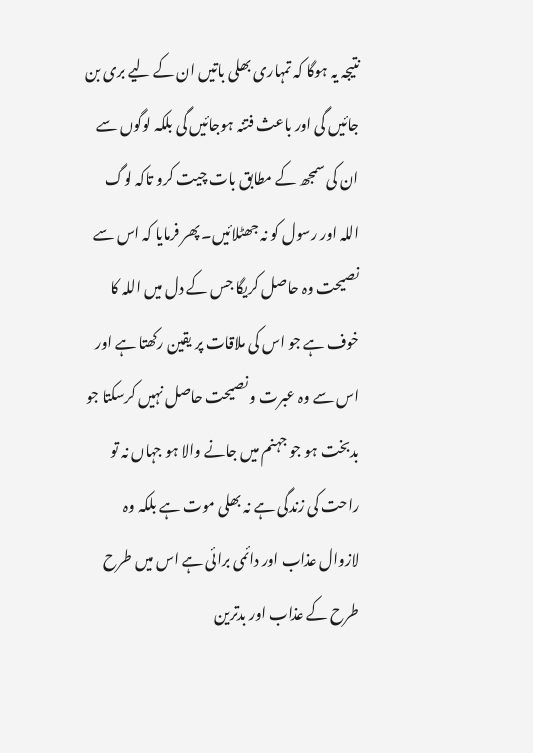نتیجہ یہ ہوگا کہ تمہاری بھلی باتیں ان کے لیے بری بن جائیں گی اور باعث فتنہ ہوجائیں گی بلکہ لوگوں سے ان کی سمجھ کے مطابق بات چیت کرو تاکہ لوگ اللہ اور رسول کو نہ جھٹلائیں۔ پھر فرمایا کہ اس سے نصیحت وہ حاصل کریگا جس کے دل میں اللہ کا خوف ہے جو اس کی ملاقات پر یقین رکھتا ہے اور اس سے وہ عبرت و نصیحت حاصل نہیں کرسکتا جو بدبخت ہو جو جہنم میں جانے والا ہو جہاں نہ تو راحت کی زندگی ہے نہ بھلی موت ہے بلکہ وہ لازوال عذاب اور دائمی برائی ہے اس میں طرح طرح کے عذاب اور بدترین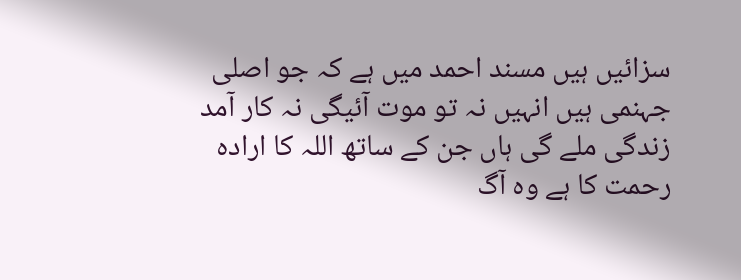سزائیں ہیں مسند احمد میں ہے کہ جو اصلی جہنمی ہیں انہیں نہ تو موت آئیگی نہ کار آمد زندگی ملے گی ہاں جن کے ساتھ اللہ کا ارادہ رحمت کا ہے وہ آگ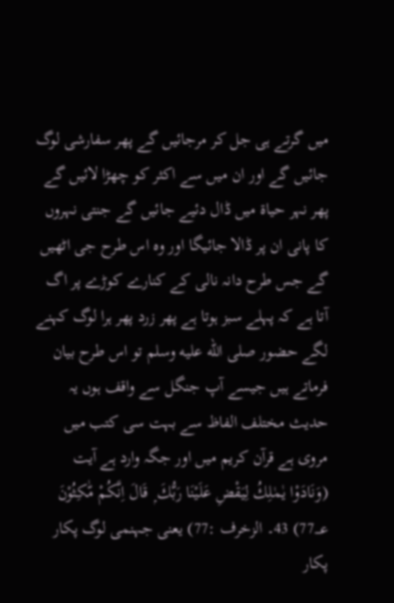میں گرتے ہی جل کر مرجائیں گے پھر سفارشی لوگ جائیں گے اور ان میں سے اکثر کو چھڑا لائیں گے پھر نہر حیاۃ میں ڈال دئیے جائیں گے جنتی نہروں کا پانی ان پر ڈالا جائیگا اور وہ اس طرح جی اٹھیں گے جس طرح دانہ نالی کے کنارے کوڑے پر اگ آتا ہے کہ پہلے سبز ہوتا ہے پھر زرد پھر ہرا لوگ کہنے لگے حضور صلى الله عليه وسلم تو اس طرح بیان فرماتے ہیں جیسے آپ جنگل سے واقف ہوں یہ حدیث مختلف الفاظ سے بہت سی کتب میں مروی ہے قرآن کریم میں اور جگہ وارد ہے آیت (وَنَادَوْا يٰمٰلِكُ لِيَقْضِ عَلَيْنَا رَبُّكَ ۭ قَالَ اِنَّكُمْ مّٰكِثُوْنَ 77؀) 43۔ الزخرف :77) یعنی جہنمی لوگ پکار پکار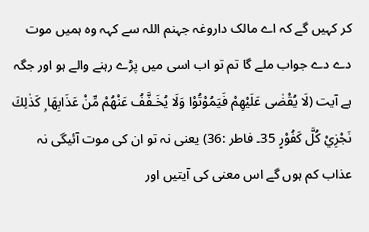کر کہیں گے کہ اے مالک داروغہ جہنم اللہ سے کہہ وہ ہمیں موت دے دے جواب ملے گا تم تو اب اسی میں پڑے رہنے والے ہو اور جگہ ہے آیت (لَا يُقْضٰى عَلَيْهِمْ فَيَمُوْتُوْا وَلَا يُخَـفَّفُ عَنْهُمْ مِّنْ عَذَابِهَا ۭ كَذٰلِكَ نَجْزِيْ كُلَّ كَفُوْرٍ 35۔ فاطر :36) یعنی نہ تو ان کی موت آئیگی نہ عذاب کم ہوں گے اس معنی کی آیتیں اور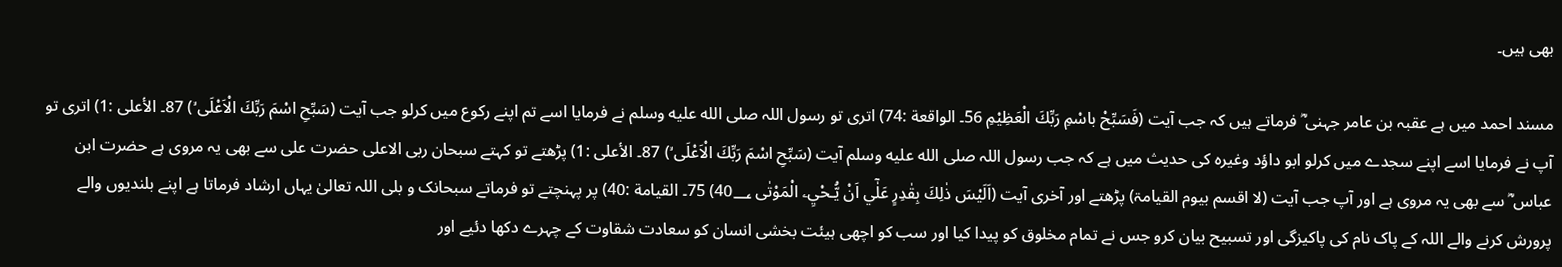بھی ہیں۔

مسند احمد میں ہے عقبہ بن عامر جہنی ؓ فرماتے ہیں کہ جب آیت (فَسَبِّحْ باسْمِ رَبِّكَ الْعَظِيْمِ 56۔ الواقعة :74) اتری تو رسول اللہ صلى الله عليه وسلم نے فرمایا اسے تم اپنے رکوع میں کرلو جب آیت (سَبِّحِ اسْمَ رَبِّكَ الْاَعْلَى ۙ) 87۔ الأعلی :1) اتری تو آپ نے فرمایا اسے اپنے سجدے میں کرلو ابو داؤد وغیرہ کی حدیث میں ہے کہ جب رسول اللہ صلى الله عليه وسلم آیت (سَبِّحِ اسْمَ رَبِّكَ الْاَعْلَى ۙ) 87۔ الأعلی :1) پڑھتے تو کہتے سبحان ربی الاعلی حضرت علی سے بھی یہ مروی ہے حضرت ابن عباس ؓ سے بھی یہ مروی ہے اور آپ جب آیت (لا اقسم بیوم القیامۃ) پڑھتے اور آخری آیت (اَلَيْسَ ذٰلِكَ بِقٰدِرٍ عَلٰٓي اَنْ يُّـحْيِۦ الْمَوْتٰى 40؀) 75۔ القیامة :40) پر پہنچتے تو فرماتے سبحانک و بلی اللہ تعالیٰ یہاں ارشاد فرماتا ہے اپنے بلندیوں والے پرورش کرنے والے اللہ کے پاک نام کی پاکیزگی اور تسبیح بیان کرو جس نے تمام مخلوق کو پیدا کیا اور سب کو اچھی ہیئت بخشی انسان کو سعادت شقاوت کے چہرے دکھا دئیے اور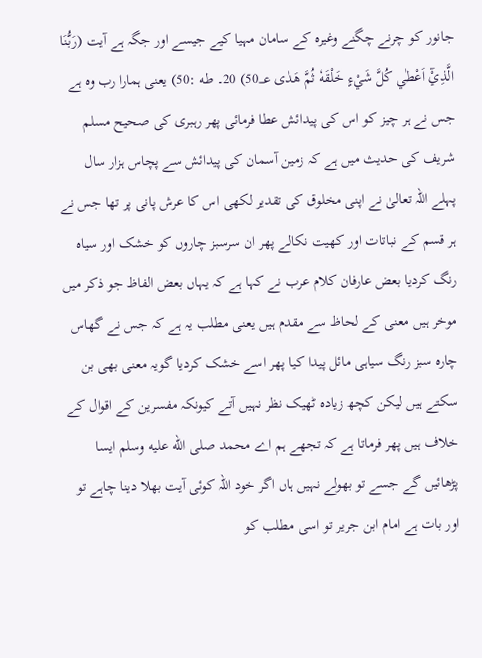جانور کو چرنے چگنے وغیرہ کے سامان مہیا کیے جیسے اور جگہ ہے آیت (رَبُّنَا الَّذِيْٓ اَعْطٰي كُلَّ شَيْءٍ خَلْقَهٗ ثُمَّ هَدٰى 50؀) 20۔ طه :50) یعنی ہمارا رب وہ ہے جس نے ہر چیز کو اس کی پیدائش عطا فرمائی پھر رہبری کی صحیح مسلم شریف کی حدیث میں ہے کہ زمین آسمان کی پیدائش سے پچاس ہزار سال پہلے اللہ تعالیٰ نے اپنی مخلوق کی تقدیر لکھی اس کا عرش پانی پر تھا جس نے ہر قسم کے نباتات اور کھیت نکالے پھر ان سرسبز چاروں کو خشک اور سیاہ رنگ کردیا بعض عارفان کلام عرب نے کہا ہے کہ یہاں بعض الفاظ جو ذکر میں موخر ہیں معنی کے لحاظ سے مقدم ہیں یعنی مطلب یہ ہے کہ جس نے گھاس چارہ سبز رنگ سیاہی مائل پیدا کیا پھر اسے خشک کردیا گویہ معنی بھی بن سکتے ہیں لیکن کچھ زیادہ ٹھیک نظر نہیں آتے کیونکہ مفسرین کے اقوال کے خلاف ہیں پھر فرماتا ہے کہ تجھے ہم اے محمد صلى الله عليه وسلم ایسا پڑھائیں گے جسے تو بھولے نہیں ہاں اگر خود اللہ کوئی آیت بھلا دینا چاہے تو اور بات ہے امام ابن جریر تو اسی مطلب کو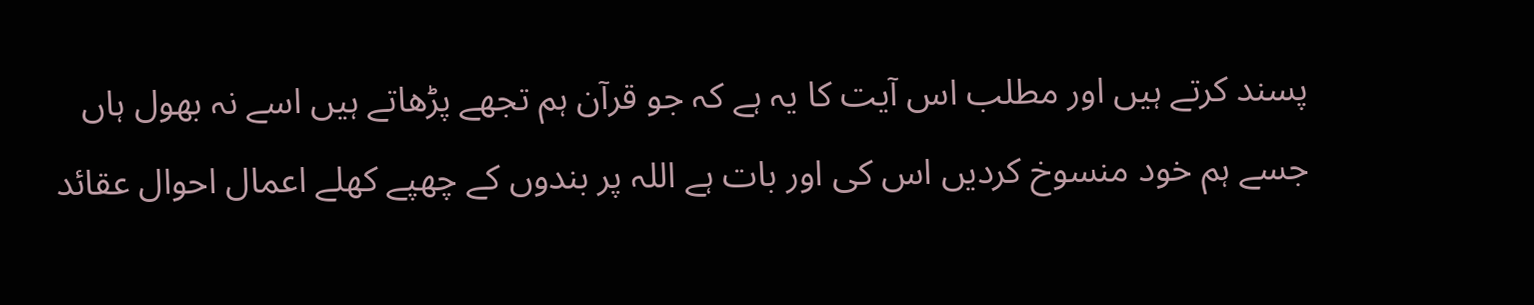پسند کرتے ہیں اور مطلب اس آیت کا یہ ہے کہ جو قرآن ہم تجھے پڑھاتے ہیں اسے نہ بھول ہاں جسے ہم خود منسوخ کردیں اس کی اور بات ہے اللہ پر بندوں کے چھپے کھلے اعمال احوال عقائد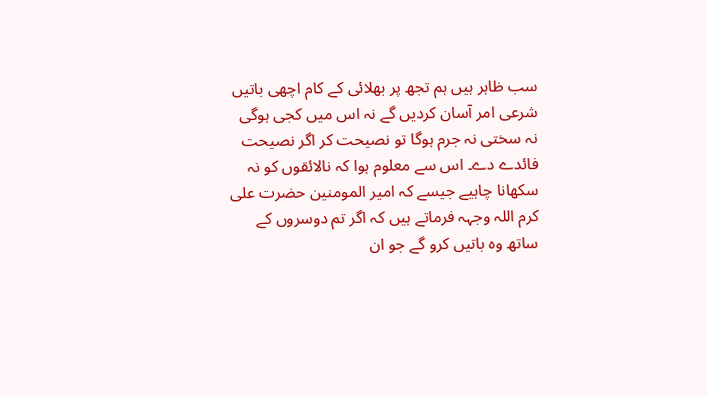سب ظاہر ہیں ہم تجھ پر بھلائی کے کام اچھی باتیں شرعی امر آسان کردیں گے نہ اس میں کجی ہوگی نہ سختی نہ جرم ہوگا تو نصیحت کر اگر نصیحت فائدے دے۔ اس سے معلوم ہوا کہ نالائقوں کو نہ سکھانا چاہیے جیسے کہ امیر المومنین حضرت علی کرم اللہ وجہہ فرماتے ہیں کہ اگر تم دوسروں کے ساتھ وہ باتیں کرو گے جو ان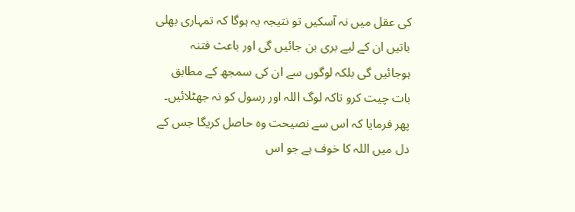کی عقل میں نہ آسکیں تو نتیجہ یہ ہوگا کہ تمہاری بھلی باتیں ان کے لیے بری بن جائیں گی اور باعث فتنہ ہوجائیں گی بلکہ لوگوں سے ان کی سمجھ کے مطابق بات چیت کرو تاکہ لوگ اللہ اور رسول کو نہ جھٹلائیں۔ پھر فرمایا کہ اس سے نصیحت وہ حاصل کریگا جس کے دل میں اللہ کا خوف ہے جو اس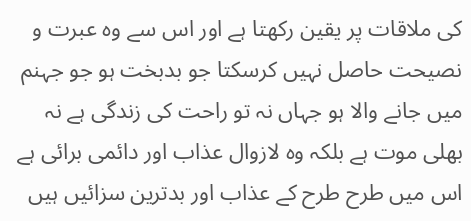کی ملاقات پر یقین رکھتا ہے اور اس سے وہ عبرت و نصیحت حاصل نہیں کرسکتا جو بدبخت ہو جو جہنم میں جانے والا ہو جہاں نہ تو راحت کی زندگی ہے نہ بھلی موت ہے بلکہ وہ لازوال عذاب اور دائمی برائی ہے اس میں طرح طرح کے عذاب اور بدترین سزائیں ہیں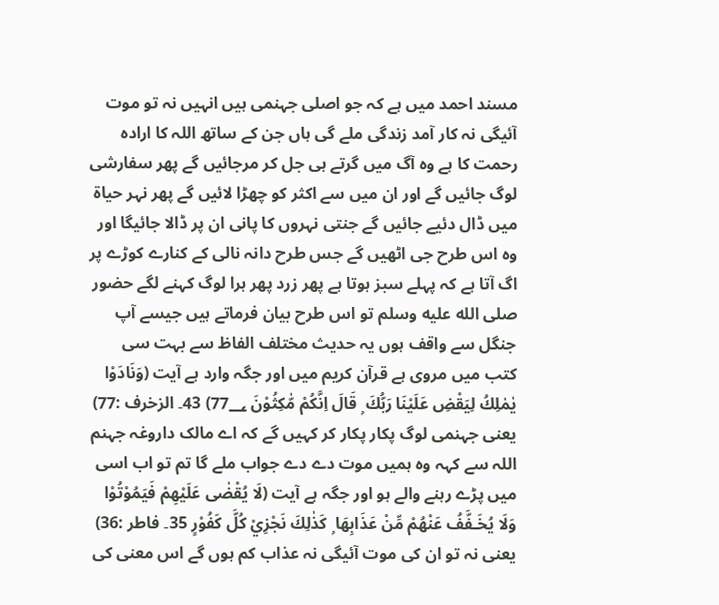مسند احمد میں ہے کہ جو اصلی جہنمی ہیں انہیں نہ تو موت آئیگی نہ کار آمد زندگی ملے گی ہاں جن کے ساتھ اللہ کا ارادہ رحمت کا ہے وہ آگ میں گرتے ہی جل کر مرجائیں گے پھر سفارشی لوگ جائیں گے اور ان میں سے اکثر کو چھڑا لائیں گے پھر نہر حیاۃ میں ڈال دئیے جائیں گے جنتی نہروں کا پانی ان پر ڈالا جائیگا اور وہ اس طرح جی اٹھیں گے جس طرح دانہ نالی کے کنارے کوڑے پر اگ آتا ہے کہ پہلے سبز ہوتا ہے پھر زرد پھر ہرا لوگ کہنے لگے حضور صلى الله عليه وسلم تو اس طرح بیان فرماتے ہیں جیسے آپ جنگل سے واقف ہوں یہ حدیث مختلف الفاظ سے بہت سی کتب میں مروی ہے قرآن کریم میں اور جگہ وارد ہے آیت (وَنَادَوْا يٰمٰلِكُ لِيَقْضِ عَلَيْنَا رَبُّكَ ۭ قَالَ اِنَّكُمْ مّٰكِثُوْنَ 77؀) 43۔ الزخرف :77) یعنی جہنمی لوگ پکار پکار کر کہیں گے کہ اے مالک داروغہ جہنم اللہ سے کہہ وہ ہمیں موت دے دے جواب ملے گا تم تو اب اسی میں پڑے رہنے والے ہو اور جگہ ہے آیت (لَا يُقْضٰى عَلَيْهِمْ فَيَمُوْتُوْا وَلَا يُخَـفَّفُ عَنْهُمْ مِّنْ عَذَابِهَا ۭ كَذٰلِكَ نَجْزِيْ كُلَّ كَفُوْرٍ 35۔ فاطر :36) یعنی نہ تو ان کی موت آئیگی نہ عذاب کم ہوں گے اس معنی کی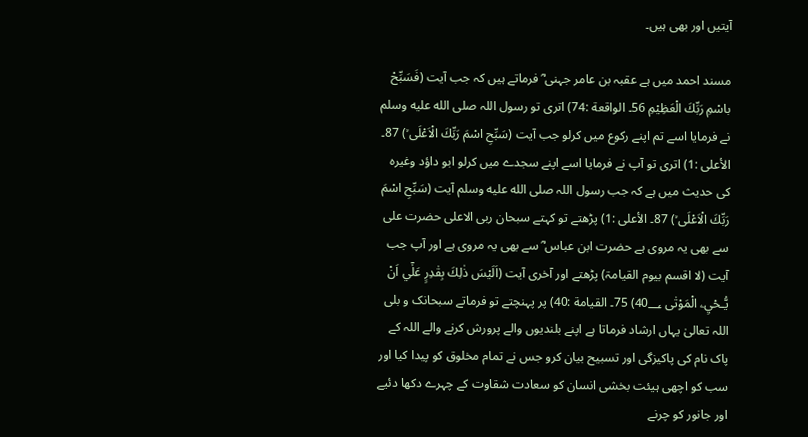آیتیں اور بھی ہیں۔

مسند احمد میں ہے عقبہ بن عامر جہنی ؓ فرماتے ہیں کہ جب آیت (فَسَبِّحْ باسْمِ رَبِّكَ الْعَظِيْمِ 56۔ الواقعة :74) اتری تو رسول اللہ صلى الله عليه وسلم نے فرمایا اسے تم اپنے رکوع میں کرلو جب آیت (سَبِّحِ اسْمَ رَبِّكَ الْاَعْلَى ۙ) 87۔ الأعلی :1) اتری تو آپ نے فرمایا اسے اپنے سجدے میں کرلو ابو داؤد وغیرہ کی حدیث میں ہے کہ جب رسول اللہ صلى الله عليه وسلم آیت (سَبِّحِ اسْمَ رَبِّكَ الْاَعْلَى ۙ) 87۔ الأعلی :1) پڑھتے تو کہتے سبحان ربی الاعلی حضرت علی سے بھی یہ مروی ہے حضرت ابن عباس ؓ سے بھی یہ مروی ہے اور آپ جب آیت (لا اقسم بیوم القیامۃ) پڑھتے اور آخری آیت (اَلَيْسَ ذٰلِكَ بِقٰدِرٍ عَلٰٓي اَنْ يُّـحْيِۦ الْمَوْتٰى 40؀) 75۔ القیامة :40) پر پہنچتے تو فرماتے سبحانک و بلی اللہ تعالیٰ یہاں ارشاد فرماتا ہے اپنے بلندیوں والے پرورش کرنے والے اللہ کے پاک نام کی پاکیزگی اور تسبیح بیان کرو جس نے تمام مخلوق کو پیدا کیا اور سب کو اچھی ہیئت بخشی انسان کو سعادت شقاوت کے چہرے دکھا دئیے اور جانور کو چرنے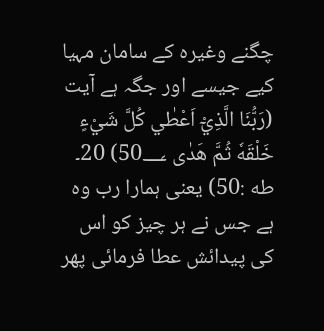چگنے وغیرہ کے سامان مہیا کیے جیسے اور جگہ ہے آیت (رَبُّنَا الَّذِيْٓ اَعْطٰي كُلَّ شَيْءٍ خَلْقَهٗ ثُمَّ هَدٰى 50؀) 20۔ طه :50) یعنی ہمارا رب وہ ہے جس نے ہر چیز کو اس کی پیدائش عطا فرمائی پھر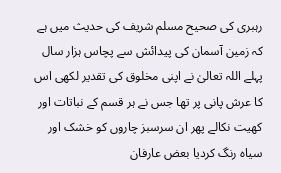رہبری کی صحیح مسلم شریف کی حدیث میں ہے کہ زمین آسمان کی پیدائش سے پچاس ہزار سال پہلے اللہ تعالیٰ نے اپنی مخلوق کی تقدیر لکھی اس کا عرش پانی پر تھا جس نے ہر قسم کے نباتات اور کھیت نکالے پھر ان سرسبز چاروں کو خشک اور سیاہ رنگ کردیا بعض عارفان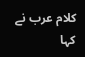کلام عرب نے کہا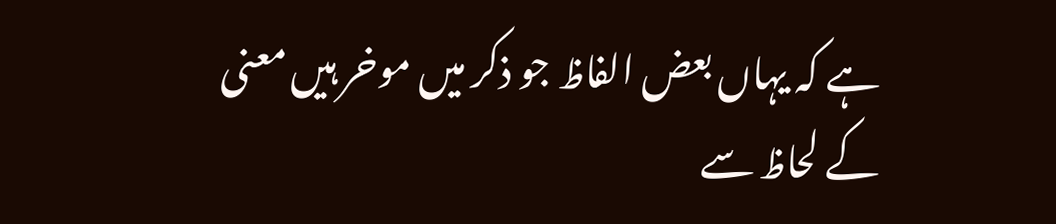ہے کہ یہاں بعض الفاظ جو ذکر میں موخر ہیں معنی کے لحاظ سے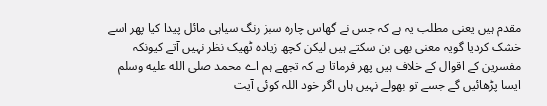مقدم ہیں یعنی مطلب یہ ہے کہ جس نے گھاس چارہ سبز رنگ سیاہی مائل پیدا کیا پھر اسے خشک کردیا گویہ معنی بھی بن سکتے ہیں لیکن کچھ زیادہ ٹھیک نظر نہیں آتے کیونکہ مفسرین کے اقوال کے خلاف ہیں پھر فرماتا ہے کہ تجھے ہم اے محمد صلى الله عليه وسلم ایسا پڑھائیں گے جسے تو بھولے نہیں ہاں اگر خود اللہ کوئی آیت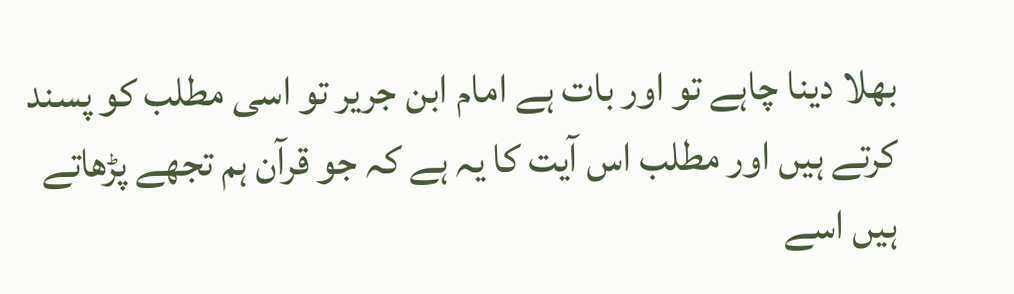بھلا دینا چاہے تو اور بات ہے امام ابن جریر تو اسی مطلب کو پسند کرتے ہیں اور مطلب اس آیت کا یہ ہے کہ جو قرآن ہم تجھے پڑھاتے ہیں اسے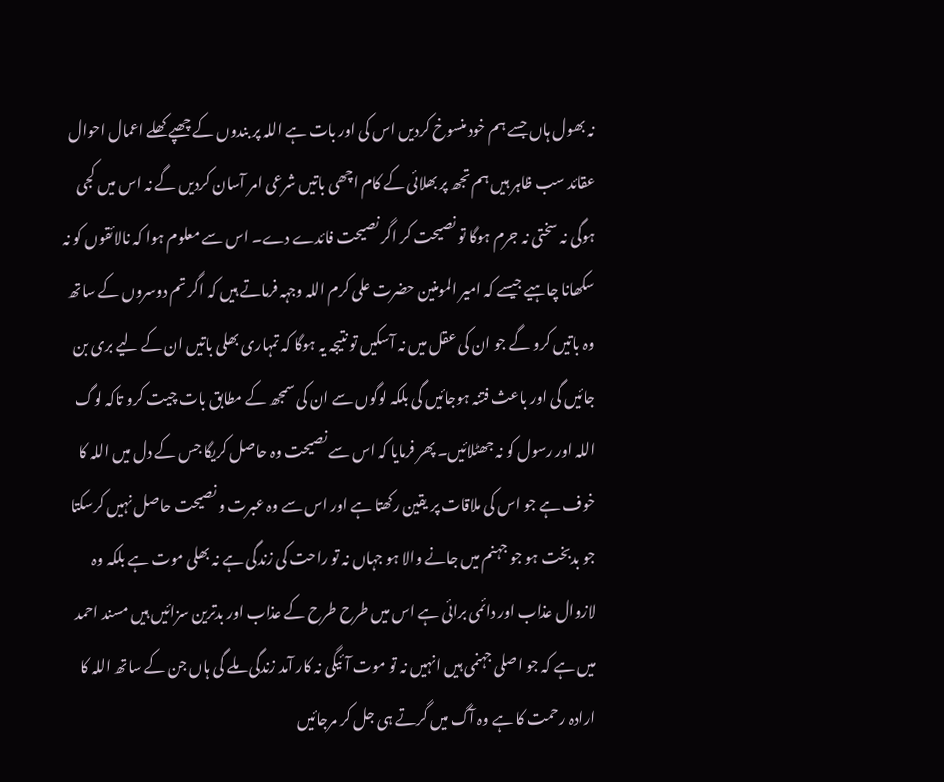نہ بھول ہاں جسے ہم خود منسوخ کردیں اس کی اور بات ہے اللہ پر بندوں کے چھپے کھلے اعمال احوال عقائد سب ظاہر ہیں ہم تجھ پر بھلائی کے کام اچھی باتیں شرعی امر آسان کردیں گے نہ اس میں کجی ہوگی نہ سختی نہ جرم ہوگا تو نصیحت کر اگر نصیحت فائدے دے۔ اس سے معلوم ہوا کہ نالائقوں کو نہ سکھانا چاہیے جیسے کہ امیر المومنین حضرت علی کرم اللہ وجہہ فرماتے ہیں کہ اگر تم دوسروں کے ساتھ وہ باتیں کرو گے جو ان کی عقل میں نہ آسکیں تو نتیجہ یہ ہوگا کہ تمہاری بھلی باتیں ان کے لیے بری بن جائیں گی اور باعث فتنہ ہوجائیں گی بلکہ لوگوں سے ان کی سمجھ کے مطابق بات چیت کرو تاکہ لوگ اللہ اور رسول کو نہ جھٹلائیں۔ پھر فرمایا کہ اس سے نصیحت وہ حاصل کریگا جس کے دل میں اللہ کا خوف ہے جو اس کی ملاقات پر یقین رکھتا ہے اور اس سے وہ عبرت و نصیحت حاصل نہیں کرسکتا جو بدبخت ہو جو جہنم میں جانے والا ہو جہاں نہ تو راحت کی زندگی ہے نہ بھلی موت ہے بلکہ وہ لازوال عذاب اور دائمی برائی ہے اس میں طرح طرح کے عذاب اور بدترین سزائیں ہیں مسند احمد میں ہے کہ جو اصلی جہنمی ہیں انہیں نہ تو موت آئیگی نہ کار آمد زندگی ملے گی ہاں جن کے ساتھ اللہ کا ارادہ رحمت کا ہے وہ آگ میں گرتے ہی جل کر مرجائیں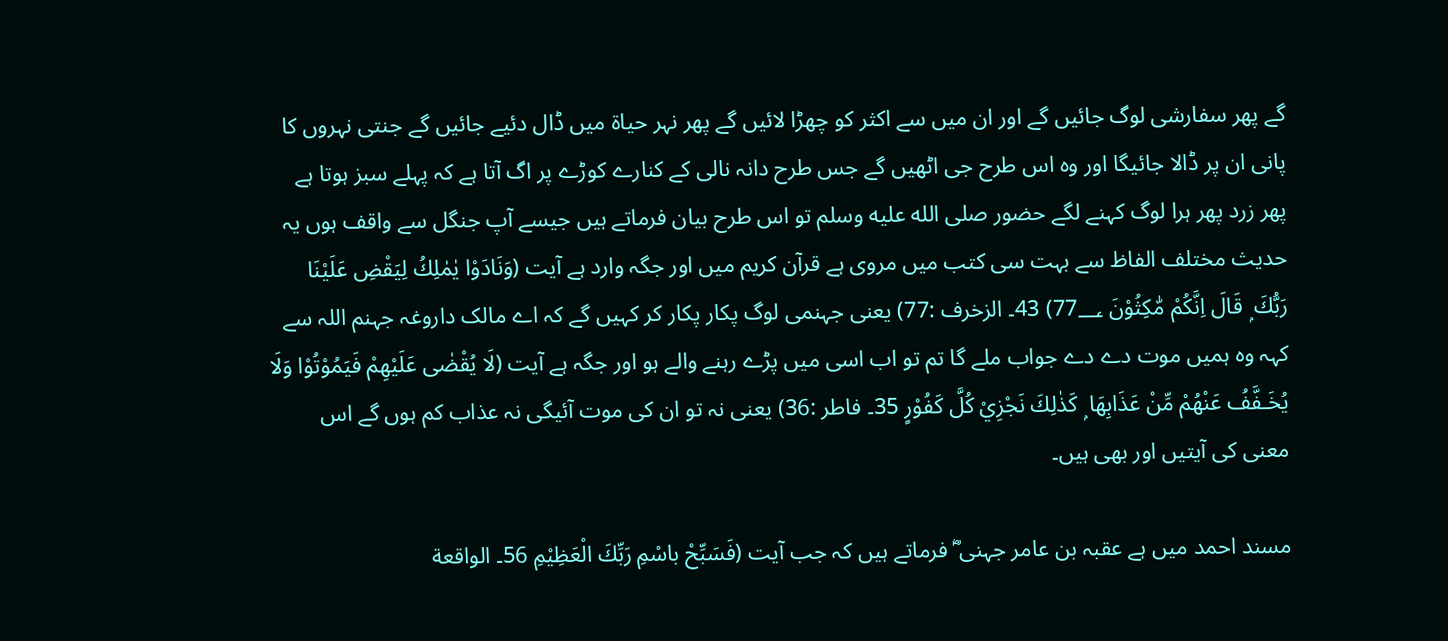گے پھر سفارشی لوگ جائیں گے اور ان میں سے اکثر کو چھڑا لائیں گے پھر نہر حیاۃ میں ڈال دئیے جائیں گے جنتی نہروں کا پانی ان پر ڈالا جائیگا اور وہ اس طرح جی اٹھیں گے جس طرح دانہ نالی کے کنارے کوڑے پر اگ آتا ہے کہ پہلے سبز ہوتا ہے پھر زرد پھر ہرا لوگ کہنے لگے حضور صلى الله عليه وسلم تو اس طرح بیان فرماتے ہیں جیسے آپ جنگل سے واقف ہوں یہ حدیث مختلف الفاظ سے بہت سی کتب میں مروی ہے قرآن کریم میں اور جگہ وارد ہے آیت (وَنَادَوْا يٰمٰلِكُ لِيَقْضِ عَلَيْنَا رَبُّكَ ۭ قَالَ اِنَّكُمْ مّٰكِثُوْنَ 77؀) 43۔ الزخرف :77) یعنی جہنمی لوگ پکار پکار کر کہیں گے کہ اے مالک داروغہ جہنم اللہ سے کہہ وہ ہمیں موت دے دے جواب ملے گا تم تو اب اسی میں پڑے رہنے والے ہو اور جگہ ہے آیت (لَا يُقْضٰى عَلَيْهِمْ فَيَمُوْتُوْا وَلَا يُخَـفَّفُ عَنْهُمْ مِّنْ عَذَابِهَا ۭ كَذٰلِكَ نَجْزِيْ كُلَّ كَفُوْرٍ 35۔ فاطر :36) یعنی نہ تو ان کی موت آئیگی نہ عذاب کم ہوں گے اس معنی کی آیتیں اور بھی ہیں۔

مسند احمد میں ہے عقبہ بن عامر جہنی ؓ فرماتے ہیں کہ جب آیت (فَسَبِّحْ باسْمِ رَبِّكَ الْعَظِيْمِ 56۔ الواقعة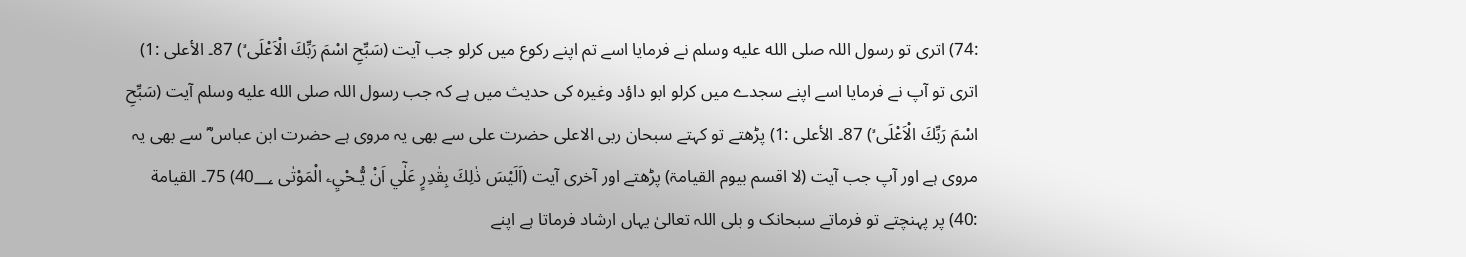:74) اتری تو رسول اللہ صلى الله عليه وسلم نے فرمایا اسے تم اپنے رکوع میں کرلو جب آیت (سَبِّحِ اسْمَ رَبِّكَ الْاَعْلَى ۙ) 87۔ الأعلی :1) اتری تو آپ نے فرمایا اسے اپنے سجدے میں کرلو ابو داؤد وغیرہ کی حدیث میں ہے کہ جب رسول اللہ صلى الله عليه وسلم آیت (سَبِّحِ اسْمَ رَبِّكَ الْاَعْلَى ۙ) 87۔ الأعلی :1) پڑھتے تو کہتے سبحان ربی الاعلی حضرت علی سے بھی یہ مروی ہے حضرت ابن عباس ؓ سے بھی یہ مروی ہے اور آپ جب آیت (لا اقسم بیوم القیامۃ) پڑھتے اور آخری آیت (اَلَيْسَ ذٰلِكَ بِقٰدِرٍ عَلٰٓي اَنْ يُّـحْيِۦ الْمَوْتٰى 40؀) 75۔ القیامة :40) پر پہنچتے تو فرماتے سبحانک و بلی اللہ تعالیٰ یہاں ارشاد فرماتا ہے اپنے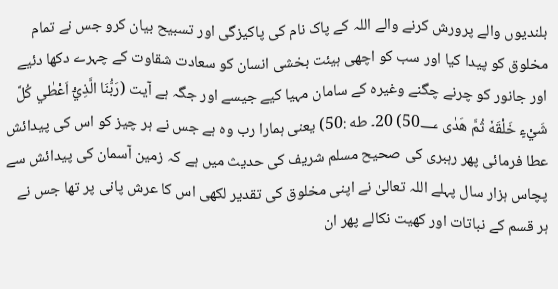بلندیوں والے پرورش کرنے والے اللہ کے پاک نام کی پاکیزگی اور تسبیح بیان کرو جس نے تمام مخلوق کو پیدا کیا اور سب کو اچھی ہیئت بخشی انسان کو سعادت شقاوت کے چہرے دکھا دئیے اور جانور کو چرنے چگنے وغیرہ کے سامان مہیا کیے جیسے اور جگہ ہے آیت (رَبُّنَا الَّذِيْٓ اَعْطٰي كُلَّ شَيْءٍ خَلْقَهٗ ثُمَّ هَدٰى 50؀) 20۔ طه :50) یعنی ہمارا رب وہ ہے جس نے ہر چیز کو اس کی پیدائش عطا فرمائی پھر رہبری کی صحیح مسلم شریف کی حدیث میں ہے کہ زمین آسمان کی پیدائش سے پچاس ہزار سال پہلے اللہ تعالیٰ نے اپنی مخلوق کی تقدیر لکھی اس کا عرش پانی پر تھا جس نے ہر قسم کے نباتات اور کھیت نکالے پھر ان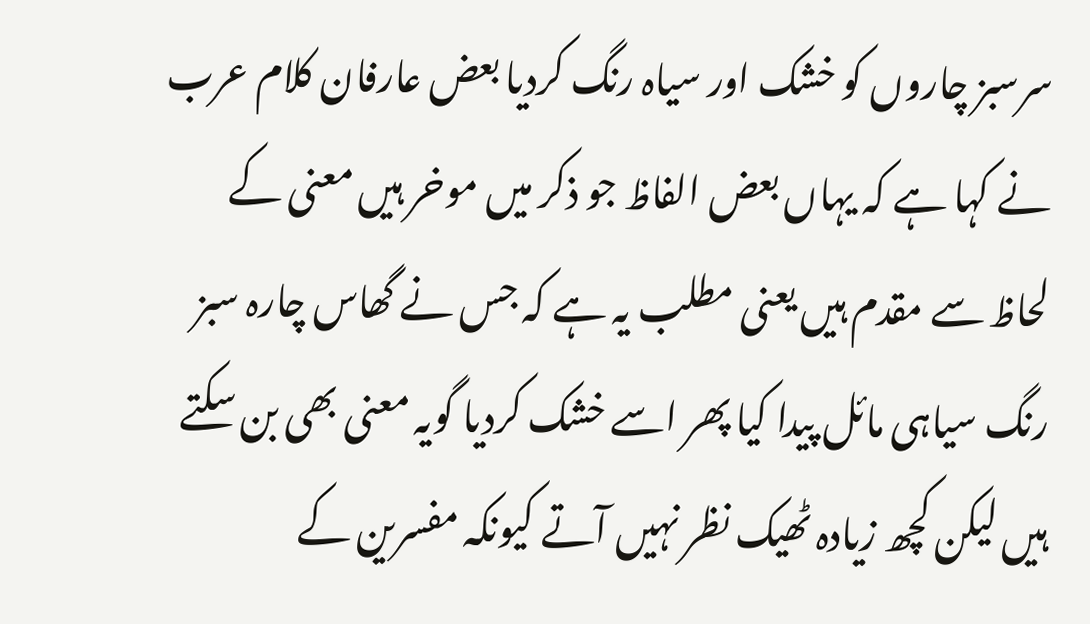سرسبز چاروں کو خشک اور سیاہ رنگ کردیا بعض عارفان کلام عرب نے کہا ہے کہ یہاں بعض الفاظ جو ذکر میں موخر ہیں معنی کے لحاظ سے مقدم ہیں یعنی مطلب یہ ہے کہ جس نے گھاس چارہ سبز رنگ سیاہی مائل پیدا کیا پھر اسے خشک کردیا گویہ معنی بھی بن سکتے ہیں لیکن کچھ زیادہ ٹھیک نظر نہیں آتے کیونکہ مفسرین کے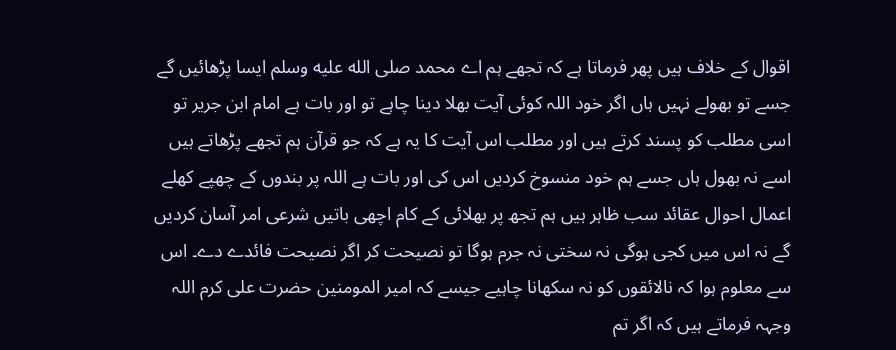اقوال کے خلاف ہیں پھر فرماتا ہے کہ تجھے ہم اے محمد صلى الله عليه وسلم ایسا پڑھائیں گے جسے تو بھولے نہیں ہاں اگر خود اللہ کوئی آیت بھلا دینا چاہے تو اور بات ہے امام ابن جریر تو اسی مطلب کو پسند کرتے ہیں اور مطلب اس آیت کا یہ ہے کہ جو قرآن ہم تجھے پڑھاتے ہیں اسے نہ بھول ہاں جسے ہم خود منسوخ کردیں اس کی اور بات ہے اللہ پر بندوں کے چھپے کھلے اعمال احوال عقائد سب ظاہر ہیں ہم تجھ پر بھلائی کے کام اچھی باتیں شرعی امر آسان کردیں گے نہ اس میں کجی ہوگی نہ سختی نہ جرم ہوگا تو نصیحت کر اگر نصیحت فائدے دے۔ اس سے معلوم ہوا کہ نالائقوں کو نہ سکھانا چاہیے جیسے کہ امیر المومنین حضرت علی کرم اللہ وجہہ فرماتے ہیں کہ اگر تم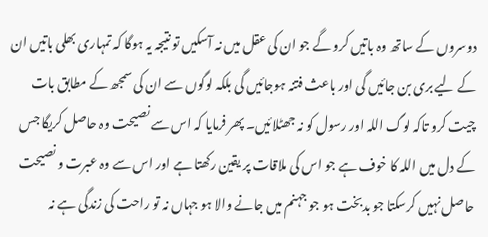دوسروں کے ساتھ وہ باتیں کرو گے جو ان کی عقل میں نہ آسکیں تو نتیجہ یہ ہوگا کہ تمہاری بھلی باتیں ان کے لیے بری بن جائیں گی اور باعث فتنہ ہوجائیں گی بلکہ لوگوں سے ان کی سمجھ کے مطابق بات چیت کرو تاکہ لوگ اللہ اور رسول کو نہ جھٹلائیں۔ پھر فرمایا کہ اس سے نصیحت وہ حاصل کریگا جس کے دل میں اللہ کا خوف ہے جو اس کی ملاقات پر یقین رکھتا ہے اور اس سے وہ عبرت و نصیحت حاصل نہیں کرسکتا جو بدبخت ہو جو جہنم میں جانے والا ہو جہاں نہ تو راحت کی زندگی ہے نہ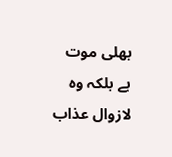بھلی موت ہے بلکہ وہ لازوال عذاب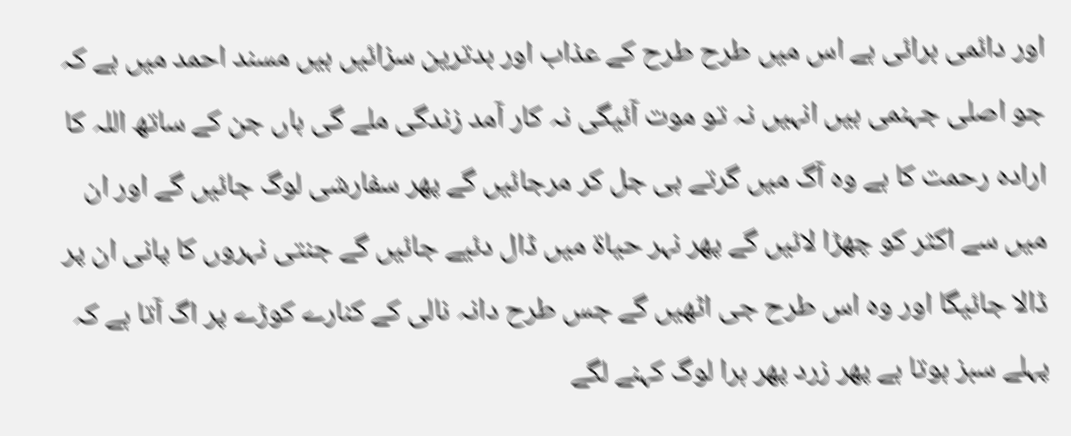اور دائمی برائی ہے اس میں طرح طرح کے عذاب اور بدترین سزائیں ہیں مسند احمد میں ہے کہ جو اصلی جہنمی ہیں انہیں نہ تو موت آئیگی نہ کار آمد زندگی ملے گی ہاں جن کے ساتھ اللہ کا ارادہ رحمت کا ہے وہ آگ میں گرتے ہی جل کر مرجائیں گے پھر سفارشی لوگ جائیں گے اور ان میں سے اکثر کو چھڑا لائیں گے پھر نہر حیاۃ میں ڈال دئیے جائیں گے جنتی نہروں کا پانی ان پر ڈالا جائیگا اور وہ اس طرح جی اٹھیں گے جس طرح دانہ نالی کے کنارے کوڑے پر اگ آتا ہے کہ پہلے سبز ہوتا ہے پھر زرد پھر ہرا لوگ کہنے لگے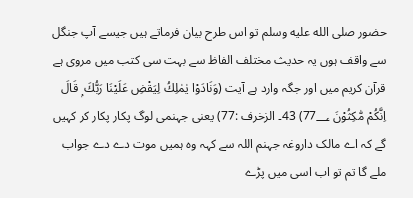حضور صلى الله عليه وسلم تو اس طرح بیان فرماتے ہیں جیسے آپ جنگل سے واقف ہوں یہ حدیث مختلف الفاظ سے بہت سی کتب میں مروی ہے قرآن کریم میں اور جگہ وارد ہے آیت (وَنَادَوْا يٰمٰلِكُ لِيَقْضِ عَلَيْنَا رَبُّكَ ۭ قَالَ اِنَّكُمْ مّٰكِثُوْنَ 77؀) 43۔ الزخرف :77) یعنی جہنمی لوگ پکار پکار کر کہیں گے کہ اے مالک داروغہ جہنم اللہ سے کہہ وہ ہمیں موت دے دے جواب ملے گا تم تو اب اسی میں پڑے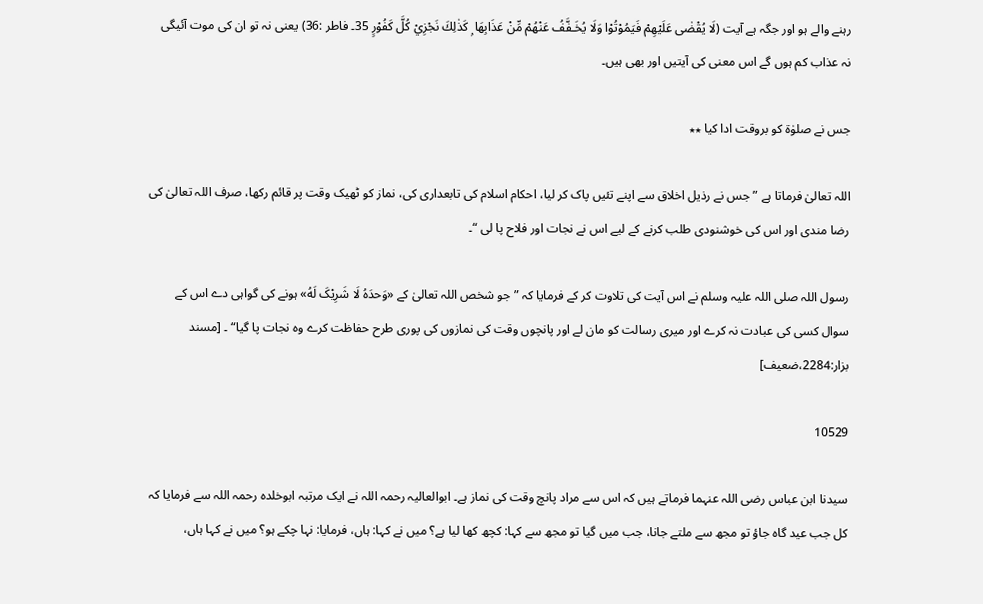رہنے والے ہو اور جگہ ہے آیت (لَا يُقْضٰى عَلَيْهِمْ فَيَمُوْتُوْا وَلَا يُخَـفَّفُ عَنْهُمْ مِّنْ عَذَابِهَا ۭ كَذٰلِكَ نَجْزِيْ كُلَّ كَفُوْرٍ 35۔ فاطر :36) یعنی نہ تو ان کی موت آئیگی نہ عذاب کم ہوں گے اس معنی کی آیتیں اور بھی ہیں۔

جس نے صلوٰۃ کو بروقت ادا کیا ٭٭

اللہ تعالیٰ فرماتا ہے ” جس نے رذیل اخلاق سے اپنے تئیں پاک کر لیا، احکام اسلام کی تابعداری کی، نماز کو ٹھیک وقت پر قائم رکھا، صرف اللہ تعالیٰ کی رضا مندی اور اس کی خوشنودی طلب کرنے کے لیے اس نے نجات اور فلاح پا لی “۔

رسول اللہ صلی اللہ علیہ وسلم نے اس آیت کی تلاوت کر کے فرمایا کہ ”جو شخص اللہ تعالیٰ کے «وَحدَهُ لَا شَرِیْکَ لَهُ» ہونے کی گواہی دے اس کے سوال کسی کی عبادت نہ کرے اور میری رسالت کو مان لے اور پانچوں وقت کی نمازوں کی پوری طرح حفاظت کرے وہ نجات پا گیا“ ۔ [مسند بزار:2284،ضعیف]

10529

سیدنا ابن عباس رضی اللہ عنہما فرماتے ہیں کہ اس سے مراد پانچ وقت کی نماز ہے۔ ابوالعالیہ رحمہ اللہ نے ایک مرتبہ ابوخلدہ رحمہ اللہ سے فرمایا کہ کل جب عید گاہ جاؤ تو مجھ سے ملتے جانا، جب میں گیا تو مجھ سے کہا: کچھ کھا لیا ہے؟ میں نے کہا: ہاں، فرمایا: نہا چکے ہو؟ میں نے کہا ہاں،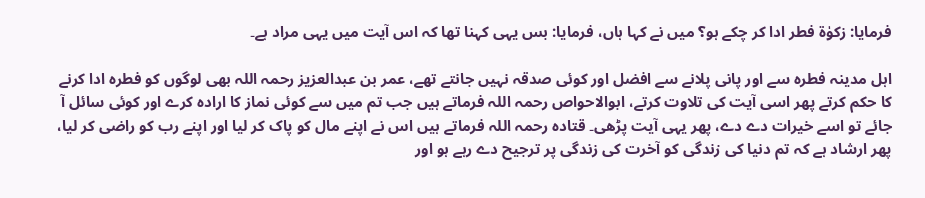فرمایا: زکوٰۃ فطر ادا کر چکے ہو؟ میں نے کہا ہاں، فرمایا: بس یہی کہنا تھا کہ اس آیت میں یہی مراد ہے۔

اہل مدینہ فطرہ سے اور پانی پلانے سے افضل اور کوئی صدقہ نہیں جانتے تھے، عمر بن عبدالعزیز رحمہ اللہ بھی لوگوں کو فطرہ ادا کرنے کا حکم کرتے پھر اسی آیت کی تلاوت کرتے، ابوالاحواص رحمہ اللہ فرماتے ہیں جب تم میں سے کوئی نماز کا ارادہ کرے اور کوئی سائل آ جائے تو اسے خیرات دے دے، پھر یہی آیت پڑھی۔ قتادہ رحمہ اللہ فرماتے ہیں اس نے اپنے مال کو پاک کر لیا اور اپنے رب کو راضی کر لیا، پھر ارشاد ہے کہ تم دنیا کی زندگی کو آخرت کی زندگی پر ترجیح دے رہے ہو اور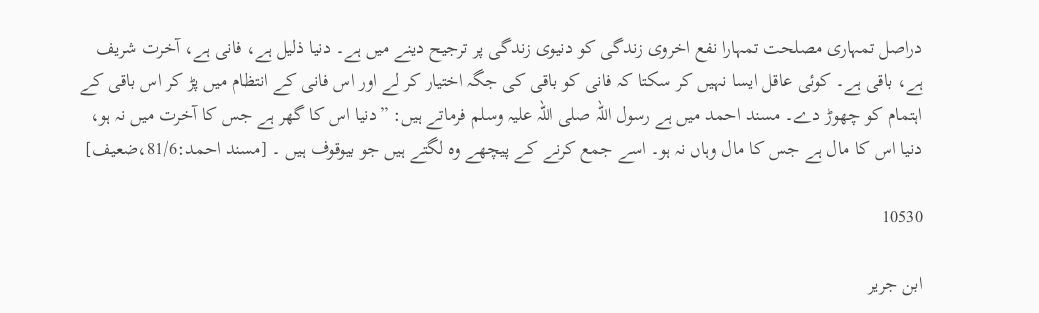دراصل تمہاری مصلحت تمہارا نفع اخروی زندگی کو دنیوی زندگی پر ترجیح دینے میں ہے۔ دنیا ذلیل ہے، فانی ہے، آخرت شریف ہے، باقی ہے۔ کوئی عاقل ایسا نہیں کر سکتا کہ فانی کو باقی کی جگہ اختیار کر لے اور اس فانی کے انتظام میں پڑ کر اس باقی کے اہتمام کو چھوڑ دے۔ مسند احمد میں ہے رسول اللہ صلی اللہ علیہ وسلم فرماتے ہیں: ”دنیا اس کا گھر ہے جس کا آخرت میں نہ ہو، دنیا اس کا مال ہے جس کا مال وہاں نہ ہو۔ اسے جمع کرنے کے پیچھے وہ لگتے ہیں جو بیوقوف ہیں ۔ [مسند احمد:81/6،ضعیف]

10530

ابن جریر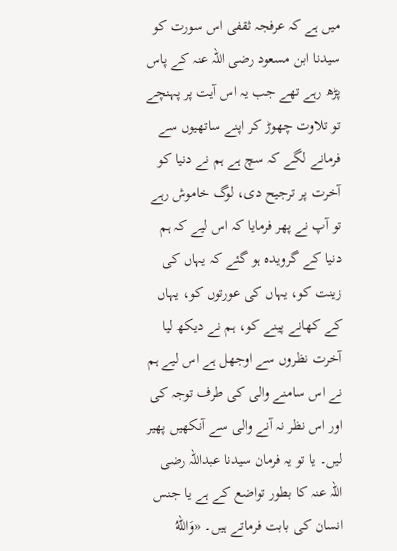میں ہے کہ عرفجہ ثقفی اس سورت کو سیدنا ابن مسعود رضی اللہ عنہ کے پاس پڑھ رہے تھے جب یہ اس آیت پر پہنچے تو تلاوت چھوڑ کر اپنے ساتھیوں سے فرمانے لگے کہ سچ ہے ہم نے دنیا کو آخرت پر ترجیح دی، لوگ خاموش رہے تو آپ نے پھر فرمایا کہ اس لیے کہ ہم دنیا کے گرویدہ ہو گئے کہ یہاں کی زینت کو، یہاں کی عورتوں کو، یہاں کے کھانے پینے کو، ہم نے دیکھ لیا آخرت نظروں سے اوجھل ہے اس لیے ہم نے اس سامنے والی کی طرف توجہ کی اور اس نظر نہ آنے والی سے آنکھیں پھیر لیں۔ یا تو یہ فرمان سیدنا عبداللہ رضی اللہ عنہ کا بطور تواضع کے ہے یا جنس انسان کی بابت فرماتے ہیں۔ «وَاللهُ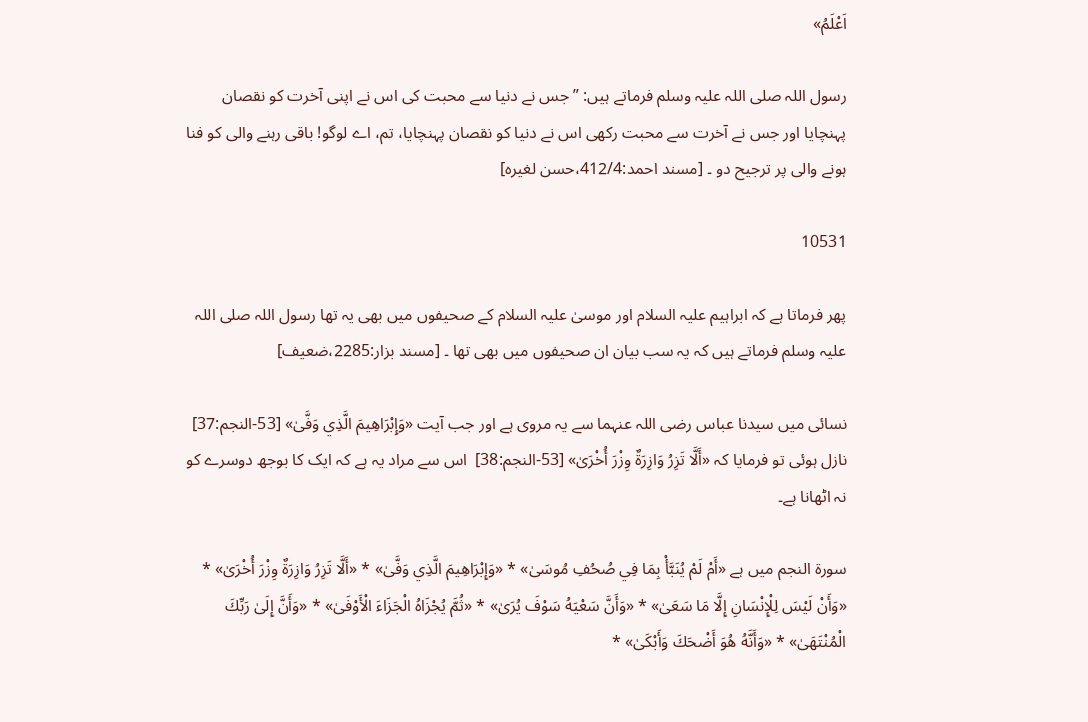اَعْلَمُ»

رسول اللہ صلی اللہ علیہ وسلم فرماتے ہیں: ”جس نے دنیا سے محبت کی اس نے اپنی آخرت کو نقصان پہنچایا اور جس نے آخرت سے محبت رکھی اس نے دنیا کو نقصان پہنچایا، تم، اے لوگو! باقی رہنے والی کو فنا ہونے والی پر ترجیح دو ۔ [مسند احمد:412/4،حسن لغیرہ]

10531

پھر فرماتا ہے کہ ابراہیم علیہ السلام اور موسیٰ علیہ السلام کے صحیفوں میں بھی یہ تھا رسول اللہ صلی اللہ علیہ وسلم فرماتے ہیں کہ یہ سب بیان ان صحیفوں میں بھی تھا ۔ [مسند بزار:2285،ضعیف]

نسائی میں سیدنا عباس رضی اللہ عنہما سے یہ مروی ہے اور جب آیت «وَإِبْرَاهِيمَ الَّذِي وَفَّىٰ» [53-النجم:37]  نازل ہوئی تو فرمایا کہ «أَلَّا تَزِرُ وَازِرَةٌ وِزْرَ أُخْرَىٰ» [53-النجم:38]  اس سے مراد یہ ہے کہ ایک کا بوجھ دوسرے کو نہ اٹھانا ہے۔

سورۃ النجم میں ہے «أَمْ لَمْ يُنَبَّأْ بِمَا فِي صُحُفِ مُوسَىٰ» * «وَإِبْرَاهِيمَ الَّذِي وَفَّىٰ» * «أَلَّا تَزِرُ وَازِرَةٌ وِزْرَ أُخْرَىٰ» * «وَأَنْ لَيْسَ لِلْإِنْسَانِ إِلَّا مَا سَعَىٰ» * «وَأَنَّ سَعْيَهُ سَوْفَ يُرَىٰ» * «ثُمَّ يُجْزَاهُ الْجَزَاءَ الْأَوْفَىٰ» * «وَأَنَّ إِلَىٰ رَبِّكَ الْمُنْتَهَىٰ» * «وَأَنَّهُ هُوَ أَضْحَكَ وَأَبْكَىٰ» *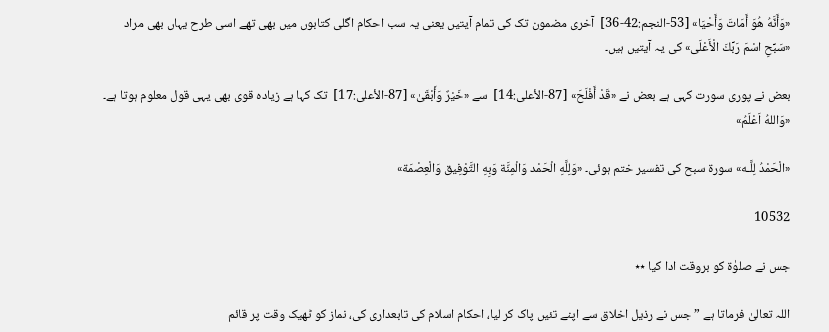«وَأَنَّهُ هُوَ أَمَاتَ وَأَحْيَا» [53-النجم:42-36]  آخری مضمون تک کی تمام آیتیں یعنی یہ سب احکام اگلی کتابوں میں بھی تھے اسی طرح یہاں بھی مراد «سَبِّحِ اسْمَ رَبِّكَ الْأَعْلَى» کی یہ آیتیں ہیں۔

بعض نے پوری سورت کہی ہے بعض نے «قَدْ أَفْلَحَ» [87-الأعلى:14]  سے «خَيْرٌ وَأَبْقَىٰ» [87-الأعلى:17]  تک کہا ہے زیادہ قوی بھی یہی قول معلوم ہوتا ہے۔ «وَاللهُ اَعْلَمُ»

«الْحَمْدُ لِلَّـه» سورۃ سبح کی تفسیر ختم ہوئی۔ «وَلِلَّهِ الْحَمْد وَالْمِنَّة وَبِهِ التَّوْفِيق وَالْعِصْمَة»

10532

جس نے صلوٰۃ کو بروقت ادا کیا ٭٭

اللہ تعالیٰ فرماتا ہے ” جس نے رذیل اخلاق سے اپنے تئیں پاک کر لیا، احکام اسلام کی تابعداری کی، نماز کو ٹھیک وقت پر قائم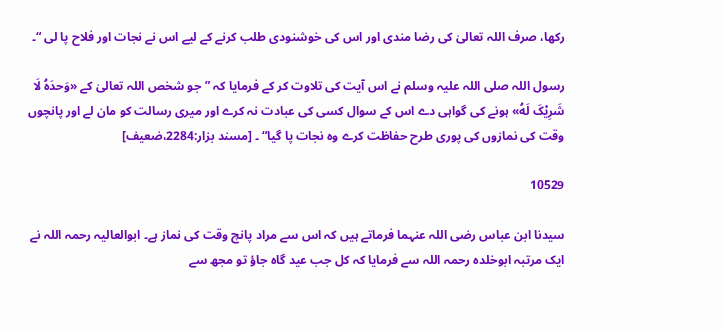رکھا، صرف اللہ تعالیٰ کی رضا مندی اور اس کی خوشنودی طلب کرنے کے لیے اس نے نجات اور فلاح پا لی “۔

رسول اللہ صلی اللہ علیہ وسلم نے اس آیت کی تلاوت کر کے فرمایا کہ ”جو شخص اللہ تعالیٰ کے «وَحدَهُ لَا شَرِیْکَ لَهُ» ہونے کی گواہی دے اس کے سوال کسی کی عبادت نہ کرے اور میری رسالت کو مان لے اور پانچوں وقت کی نمازوں کی پوری طرح حفاظت کرے وہ نجات پا گیا“ ۔ [مسند بزار:2284،ضعیف]

10529

سیدنا ابن عباس رضی اللہ عنہما فرماتے ہیں کہ اس سے مراد پانچ وقت کی نماز ہے۔ ابوالعالیہ رحمہ اللہ نے ایک مرتبہ ابوخلدہ رحمہ اللہ سے فرمایا کہ کل جب عید گاہ جاؤ تو مجھ سے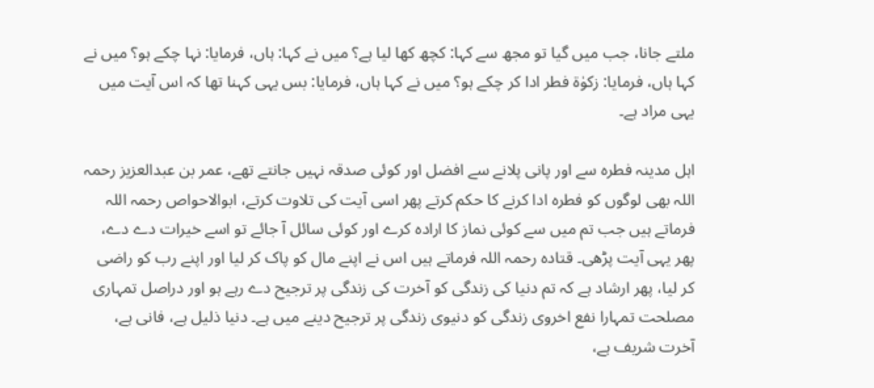ملتے جانا، جب میں گیا تو مجھ سے کہا: کچھ کھا لیا ہے؟ میں نے کہا: ہاں، فرمایا: نہا چکے ہو؟ میں نے کہا ہاں، فرمایا: زکوٰۃ فطر ادا کر چکے ہو؟ میں نے کہا ہاں، فرمایا: بس یہی کہنا تھا کہ اس آیت میں یہی مراد ہے۔

اہل مدینہ فطرہ سے اور پانی پلانے سے افضل اور کوئی صدقہ نہیں جانتے تھے، عمر بن عبدالعزیز رحمہ اللہ بھی لوگوں کو فطرہ ادا کرنے کا حکم کرتے پھر اسی آیت کی تلاوت کرتے، ابوالاحواص رحمہ اللہ فرماتے ہیں جب تم میں سے کوئی نماز کا ارادہ کرے اور کوئی سائل آ جائے تو اسے خیرات دے دے، پھر یہی آیت پڑھی۔ قتادہ رحمہ اللہ فرماتے ہیں اس نے اپنے مال کو پاک کر لیا اور اپنے رب کو راضی کر لیا، پھر ارشاد ہے کہ تم دنیا کی زندگی کو آخرت کی زندگی پر ترجیح دے رہے ہو اور دراصل تمہاری مصلحت تمہارا نفع اخروی زندگی کو دنیوی زندگی پر ترجیح دینے میں ہے۔ دنیا ذلیل ہے، فانی ہے، آخرت شریف ہے،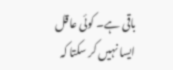باقی ہے۔ کوئی عاقل ایسا نہیں کر سکتا کہ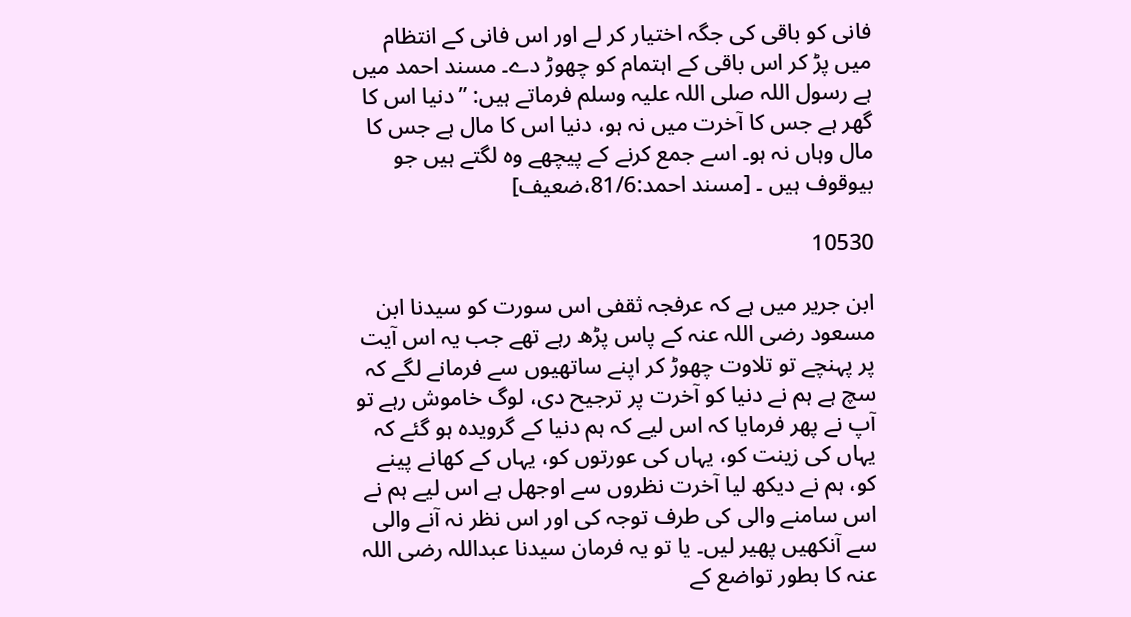فانی کو باقی کی جگہ اختیار کر لے اور اس فانی کے انتظام میں پڑ کر اس باقی کے اہتمام کو چھوڑ دے۔ مسند احمد میں ہے رسول اللہ صلی اللہ علیہ وسلم فرماتے ہیں: ”دنیا اس کا گھر ہے جس کا آخرت میں نہ ہو، دنیا اس کا مال ہے جس کا مال وہاں نہ ہو۔ اسے جمع کرنے کے پیچھے وہ لگتے ہیں جو بیوقوف ہیں ۔ [مسند احمد:81/6،ضعیف]

10530

ابن جریر میں ہے کہ عرفجہ ثقفی اس سورت کو سیدنا ابن مسعود رضی اللہ عنہ کے پاس پڑھ رہے تھے جب یہ اس آیت پر پہنچے تو تلاوت چھوڑ کر اپنے ساتھیوں سے فرمانے لگے کہ سچ ہے ہم نے دنیا کو آخرت پر ترجیح دی، لوگ خاموش رہے تو آپ نے پھر فرمایا کہ اس لیے کہ ہم دنیا کے گرویدہ ہو گئے کہ یہاں کی زینت کو، یہاں کی عورتوں کو، یہاں کے کھانے پینے کو، ہم نے دیکھ لیا آخرت نظروں سے اوجھل ہے اس لیے ہم نے اس سامنے والی کی طرف توجہ کی اور اس نظر نہ آنے والی سے آنکھیں پھیر لیں۔ یا تو یہ فرمان سیدنا عبداللہ رضی اللہ عنہ کا بطور تواضع کے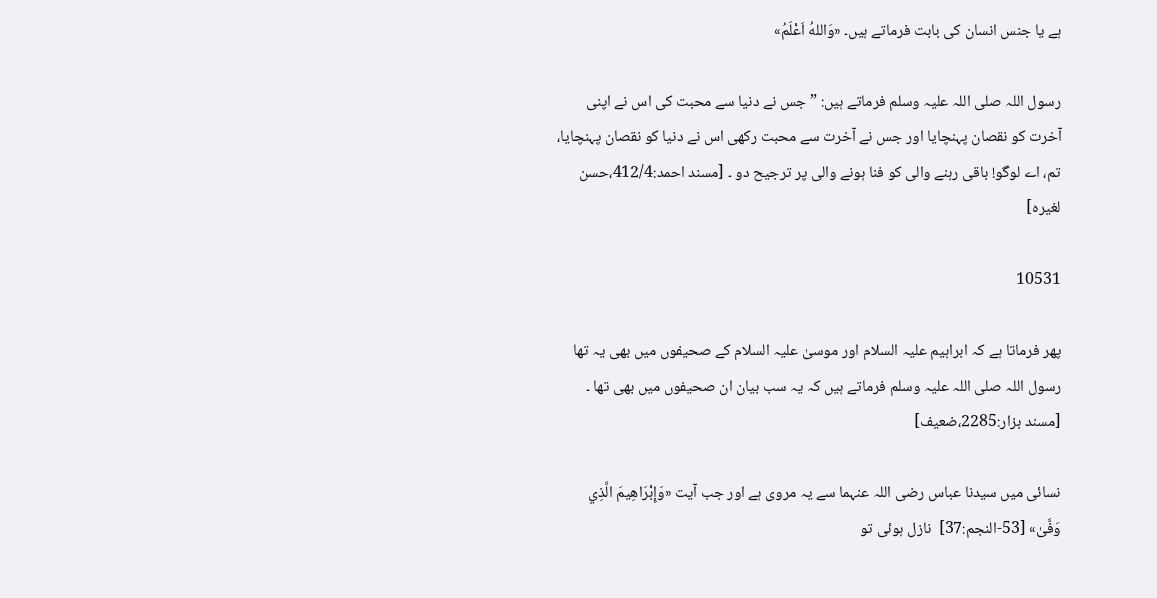ہے یا جنس انسان کی بابت فرماتے ہیں۔ «وَاللهُ اَعْلَمُ»

رسول اللہ صلی اللہ علیہ وسلم فرماتے ہیں: ”جس نے دنیا سے محبت کی اس نے اپنی آخرت کو نقصان پہنچایا اور جس نے آخرت سے محبت رکھی اس نے دنیا کو نقصان پہنچایا، تم، اے لوگو! باقی رہنے والی کو فنا ہونے والی پر ترجیح دو ۔ [مسند احمد:412/4،حسن لغیرہ]

10531

پھر فرماتا ہے کہ ابراہیم علیہ السلام اور موسیٰ علیہ السلام کے صحیفوں میں بھی یہ تھا رسول اللہ صلی اللہ علیہ وسلم فرماتے ہیں کہ یہ سب بیان ان صحیفوں میں بھی تھا ۔ [مسند بزار:2285،ضعیف]

نسائی میں سیدنا عباس رضی اللہ عنہما سے یہ مروی ہے اور جب آیت «وَإِبْرَاهِيمَ الَّذِي وَفَّىٰ» [53-النجم:37]  نازل ہوئی تو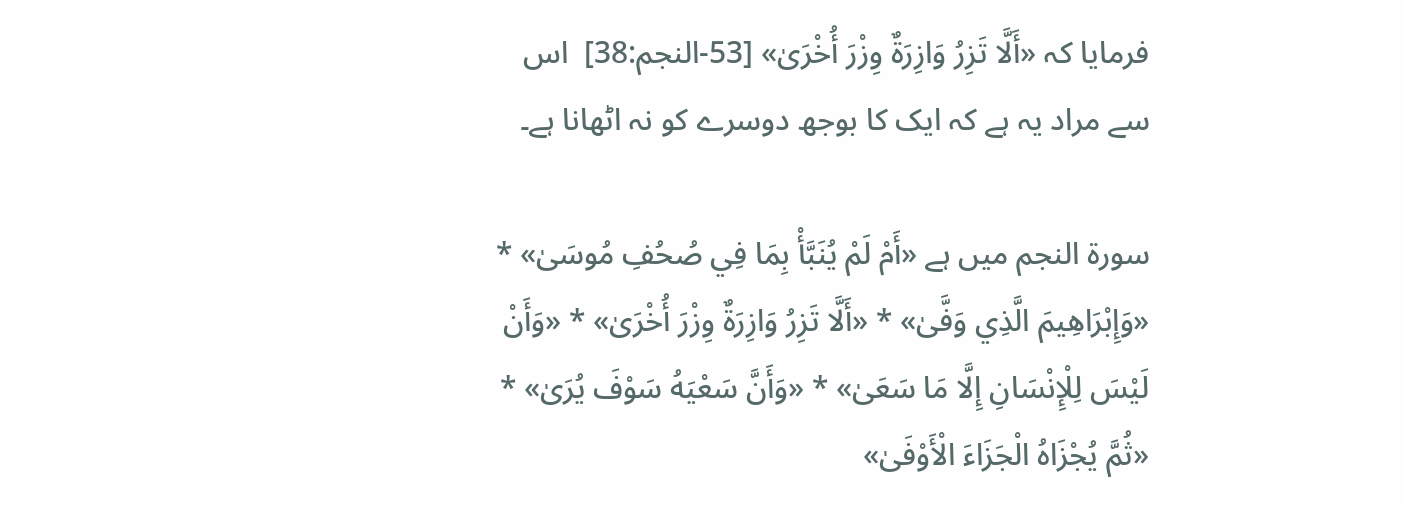فرمایا کہ «أَلَّا تَزِرُ وَازِرَةٌ وِزْرَ أُخْرَىٰ» [53-النجم:38]  اس سے مراد یہ ہے کہ ایک کا بوجھ دوسرے کو نہ اٹھانا ہے۔

سورۃ النجم میں ہے «أَمْ لَمْ يُنَبَّأْ بِمَا فِي صُحُفِ مُوسَىٰ» * «وَإِبْرَاهِيمَ الَّذِي وَفَّىٰ» * «أَلَّا تَزِرُ وَازِرَةٌ وِزْرَ أُخْرَىٰ» * «وَأَنْ لَيْسَ لِلْإِنْسَانِ إِلَّا مَا سَعَىٰ» * «وَأَنَّ سَعْيَهُ سَوْفَ يُرَىٰ» * «ثُمَّ يُجْزَاهُ الْجَزَاءَ الْأَوْفَىٰ»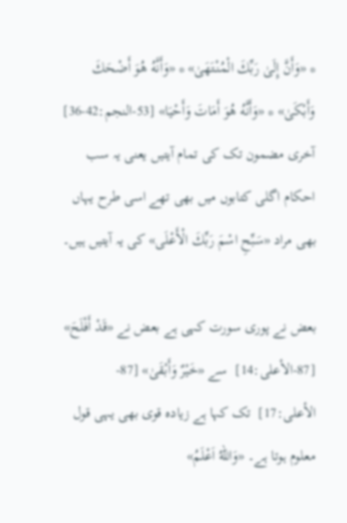* «وَأَنَّ إِلَىٰ رَبِّكَ الْمُنْتَهَىٰ» * «وَأَنَّهُ هُوَ أَضْحَكَ وَأَبْكَىٰ» * «وَأَنَّهُ هُوَ أَمَاتَ وَأَحْيَا» [53-النجم:42-36]  آخری مضمون تک کی تمام آیتیں یعنی یہ سب احکام اگلی کتابوں میں بھی تھے اسی طرح یہاں بھی مراد «سَبِّحِ اسْمَ رَبِّكَ الْأَعْلَى» کی یہ آیتیں ہیں۔

بعض نے پوری سورت کہی ہے بعض نے «قَدْ أَفْلَحَ» [87-الأعلى:14]  سے «خَيْرٌ وَأَبْقَىٰ» [87-الأعلى:17]  تک کہا ہے زیادہ قوی بھی یہی قول معلوم ہوتا ہے۔ «وَاللهُ اَعْلَمُ»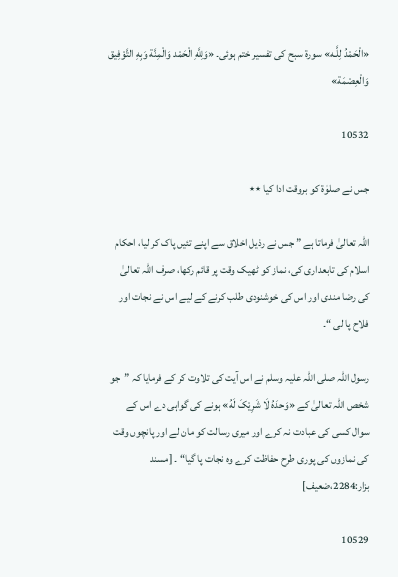«الْحَمْدُ لِلَّـه» سورۃ سبح کی تفسیر ختم ہوئی۔ «وَلِلَّهِ الْحَمْد وَالْمِنَّة وَبِهِ التَّوْفِيق وَالْعِصْمَة»

10532

جس نے صلوٰۃ کو بروقت ادا کیا ٭٭

اللہ تعالیٰ فرماتا ہے ” جس نے رذیل اخلاق سے اپنے تئیں پاک کر لیا، احکام اسلام کی تابعداری کی، نماز کو ٹھیک وقت پر قائم رکھا، صرف اللہ تعالیٰ کی رضا مندی اور اس کی خوشنودی طلب کرنے کے لیے اس نے نجات اور فلاح پا لی “۔

رسول اللہ صلی اللہ علیہ وسلم نے اس آیت کی تلاوت کر کے فرمایا کہ ”جو شخص اللہ تعالیٰ کے «وَحدَهُ لَا شَرِیْکَ لَهُ» ہونے کی گواہی دے اس کے سوال کسی کی عبادت نہ کرے اور میری رسالت کو مان لے اور پانچوں وقت کی نمازوں کی پوری طرح حفاظت کرے وہ نجات پا گیا“ ۔ [مسند بزار:2284،ضعیف]

10529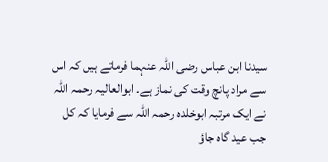سیدنا ابن عباس رضی اللہ عنہما فرماتے ہیں کہ اس سے مراد پانچ وقت کی نماز ہے۔ ابوالعالیہ رحمہ اللہ نے ایک مرتبہ ابوخلدہ رحمہ اللہ سے فرمایا کہ کل جب عید گاہ جاؤ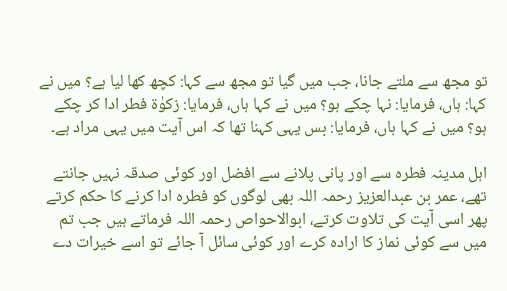تو مجھ سے ملتے جانا، جب میں گیا تو مجھ سے کہا: کچھ کھا لیا ہے؟ میں نے کہا: ہاں، فرمایا: نہا چکے ہو؟ میں نے کہا ہاں، فرمایا: زکوٰۃ فطر ادا کر چکے ہو؟ میں نے کہا ہاں، فرمایا: بس یہی کہنا تھا کہ اس آیت میں یہی مراد ہے۔

اہل مدینہ فطرہ سے اور پانی پلانے سے افضل اور کوئی صدقہ نہیں جانتے تھے، عمر بن عبدالعزیز رحمہ اللہ بھی لوگوں کو فطرہ ادا کرنے کا حکم کرتے پھر اسی آیت کی تلاوت کرتے، ابوالاحواص رحمہ اللہ فرماتے ہیں جب تم میں سے کوئی نماز کا ارادہ کرے اور کوئی سائل آ جائے تو اسے خیرات دے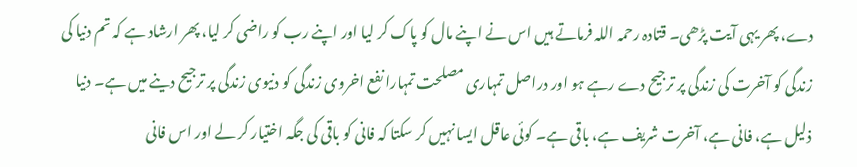دے، پھر یہی آیت پڑھی۔ قتادہ رحمہ اللہ فرماتے ہیں اس نے اپنے مال کو پاک کر لیا اور اپنے رب کو راضی کر لیا، پھر ارشاد ہے کہ تم دنیا کی زندگی کو آخرت کی زندگی پر ترجیح دے رہے ہو اور دراصل تمہاری مصلحت تمہارا نفع اخروی زندگی کو دنیوی زندگی پر ترجیح دینے میں ہے۔ دنیا ذلیل ہے، فانی ہے، آخرت شریف ہے، باقی ہے۔ کوئی عاقل ایسا نہیں کر سکتا کہ فانی کو باقی کی جگہ اختیار کر لے اور اس فانی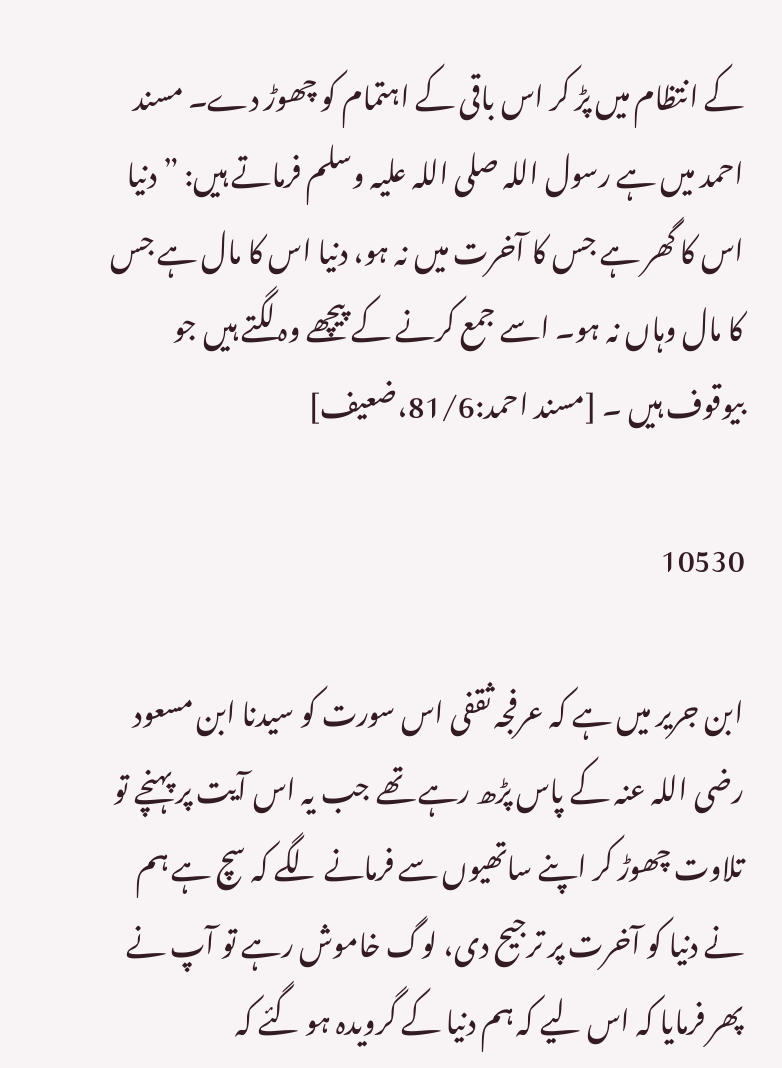کے انتظام میں پڑ کر اس باقی کے اہتمام کو چھوڑ دے۔ مسند احمد میں ہے رسول اللہ صلی اللہ علیہ وسلم فرماتے ہیں: ”دنیا اس کا گھر ہے جس کا آخرت میں نہ ہو، دنیا اس کا مال ہے جس کا مال وہاں نہ ہو۔ اسے جمع کرنے کے پیچھے وہ لگتے ہیں جو بیوقوف ہیں ۔ [مسند احمد:81/6،ضعیف]

10530

ابن جریر میں ہے کہ عرفجہ ثقفی اس سورت کو سیدنا ابن مسعود رضی اللہ عنہ کے پاس پڑھ رہے تھے جب یہ اس آیت پر پہنچے تو تلاوت چھوڑ کر اپنے ساتھیوں سے فرمانے لگے کہ سچ ہے ہم نے دنیا کو آخرت پر ترجیح دی، لوگ خاموش رہے تو آپ نے پھر فرمایا کہ اس لیے کہ ہم دنیا کے گرویدہ ہو گئے کہ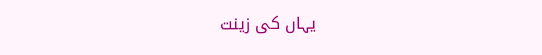یہاں کی زینت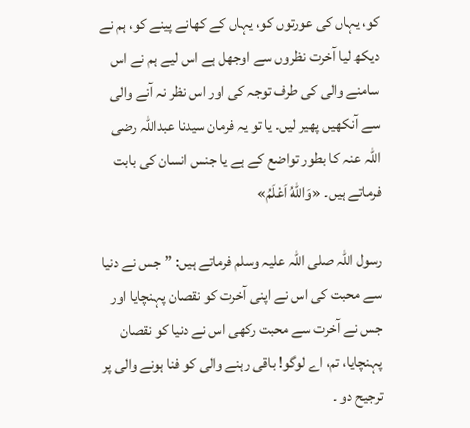کو، یہاں کی عورتوں کو، یہاں کے کھانے پینے کو، ہم نے دیکھ لیا آخرت نظروں سے اوجھل ہے اس لیے ہم نے اس سامنے والی کی طرف توجہ کی اور اس نظر نہ آنے والی سے آنکھیں پھیر لیں۔ یا تو یہ فرمان سیدنا عبداللہ رضی اللہ عنہ کا بطور تواضع کے ہے یا جنس انسان کی بابت فرماتے ہیں۔ «وَاللهُ اَعْلَمُ»

رسول اللہ صلی اللہ علیہ وسلم فرماتے ہیں: ”جس نے دنیا سے محبت کی اس نے اپنی آخرت کو نقصان پہنچایا اور جس نے آخرت سے محبت رکھی اس نے دنیا کو نقصان پہنچایا، تم، اے لوگو! باقی رہنے والی کو فنا ہونے والی پر ترجیح دو ۔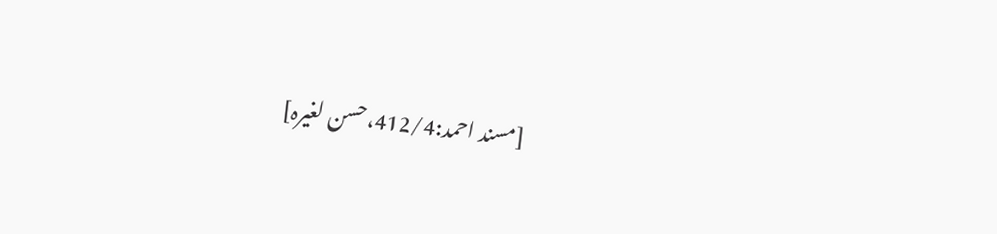[مسند احمد:412/4،حسن لغیرہ]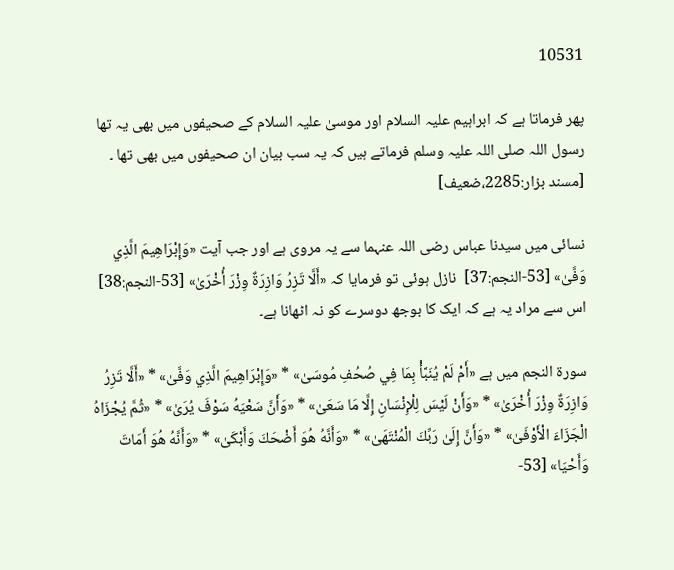10531

پھر فرماتا ہے کہ ابراہیم علیہ السلام اور موسیٰ علیہ السلام کے صحیفوں میں بھی یہ تھا رسول اللہ صلی اللہ علیہ وسلم فرماتے ہیں کہ یہ سب بیان ان صحیفوں میں بھی تھا ۔ [مسند بزار:2285،ضعیف]

نسائی میں سیدنا عباس رضی اللہ عنہما سے یہ مروی ہے اور جب آیت «وَإِبْرَاهِيمَ الَّذِي وَفَّىٰ» [53-النجم:37]  نازل ہوئی تو فرمایا کہ «أَلَّا تَزِرُ وَازِرَةٌ وِزْرَ أُخْرَىٰ» [53-النجم:38]  اس سے مراد یہ ہے کہ ایک کا بوجھ دوسرے کو نہ اٹھانا ہے۔

سورۃ النجم میں ہے «أَمْ لَمْ يُنَبَّأْ بِمَا فِي صُحُفِ مُوسَىٰ» * «وَإِبْرَاهِيمَ الَّذِي وَفَّىٰ» * «أَلَّا تَزِرُ وَازِرَةٌ وِزْرَ أُخْرَىٰ» * «وَأَنْ لَيْسَ لِلْإِنْسَانِ إِلَّا مَا سَعَىٰ» * «وَأَنَّ سَعْيَهُ سَوْفَ يُرَىٰ» * «ثُمَّ يُجْزَاهُ الْجَزَاءَ الْأَوْفَىٰ» * «وَأَنَّ إِلَىٰ رَبِّكَ الْمُنْتَهَىٰ» * «وَأَنَّهُ هُوَ أَضْحَكَ وَأَبْكَىٰ» * «وَأَنَّهُ هُوَ أَمَاتَ وَأَحْيَا» [53-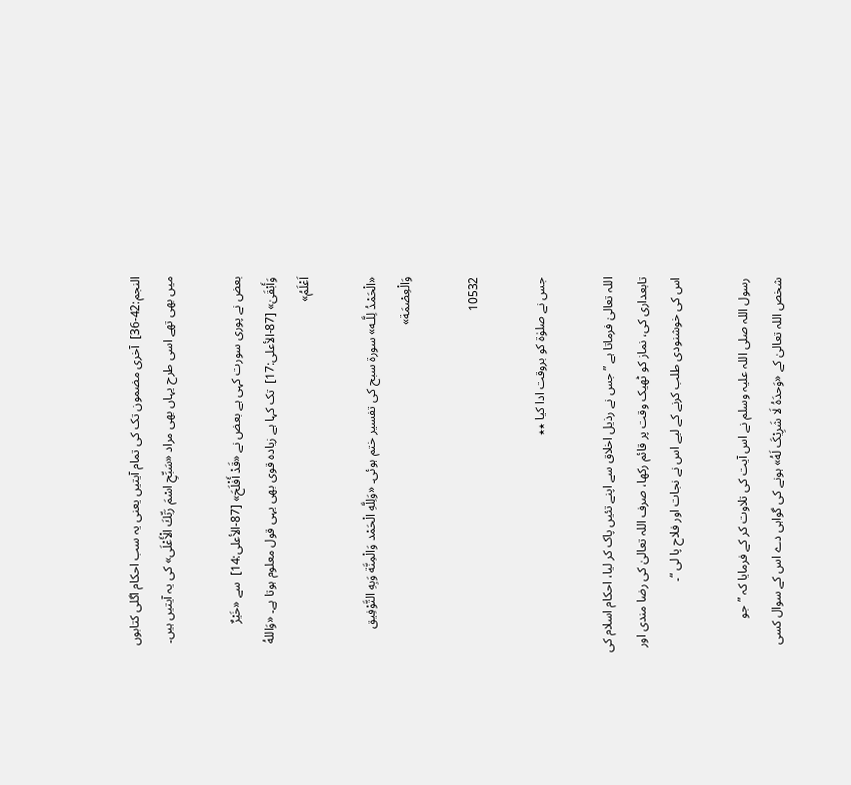النجم:42-36]  آخری مضمون تک کی تمام آیتیں یعنی یہ سب احکام اگلی کتابوں میں بھی تھے اسی طرح یہاں بھی مراد «سَبِّحِ اسْمَ رَبِّكَ الْأَعْلَى» کی یہ آیتیں ہیں۔

بعض نے پوری سورت کہی ہے بعض نے «قَدْ أَفْلَحَ» [87-الأعلى:14]  سے «خَيْرٌ وَأَبْقَىٰ» [87-الأعلى:17]  تک کہا ہے زیادہ قوی بھی یہی قول معلوم ہوتا ہے۔ «وَاللهُ اَعْلَمُ»

«الْحَمْدُ لِلَّـه» سورۃ سبح کی تفسیر ختم ہوئی۔ «وَلِلَّهِ الْحَمْد وَالْمِنَّة وَبِهِ التَّوْفِيق وَالْعِصْمَة»

10532

جس نے صلوٰۃ کو بروقت ادا کیا ٭٭

اللہ تعالیٰ فرماتا ہے ” جس نے رذیل اخلاق سے اپنے تئیں پاک کر لیا، احکام اسلام کی تابعداری کی، نماز کو ٹھیک وقت پر قائم رکھا، صرف اللہ تعالیٰ کی رضا مندی اور اس کی خوشنودی طلب کرنے کے لیے اس نے نجات اور فلاح پا لی “۔

رسول اللہ صلی اللہ علیہ وسلم نے اس آیت کی تلاوت کر کے فرمایا کہ ”جو شخص اللہ تعالیٰ کے «وَحدَهُ لَا شَرِیْکَ لَهُ» ہونے کی گواہی دے اس کے سوال کسی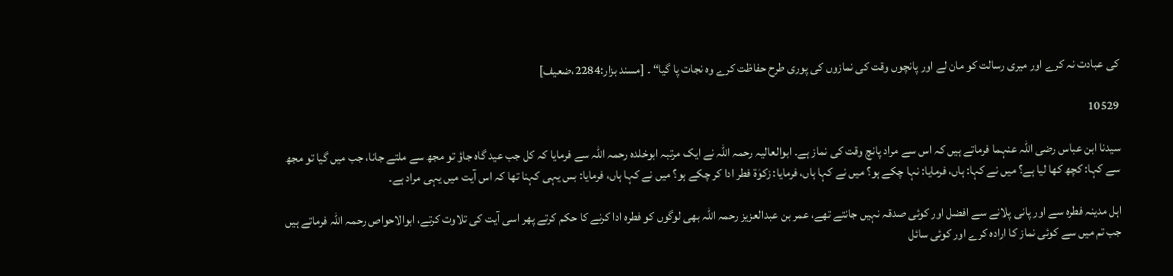کی عبادت نہ کرے اور میری رسالت کو مان لے اور پانچوں وقت کی نمازوں کی پوری طرح حفاظت کرے وہ نجات پا گیا“ ۔ [مسند بزار:2284،ضعیف]

10529

سیدنا ابن عباس رضی اللہ عنہما فرماتے ہیں کہ اس سے مراد پانچ وقت کی نماز ہے۔ ابوالعالیہ رحمہ اللہ نے ایک مرتبہ ابوخلدہ رحمہ اللہ سے فرمایا کہ کل جب عید گاہ جاؤ تو مجھ سے ملتے جانا، جب میں گیا تو مجھ سے کہا: کچھ کھا لیا ہے؟ میں نے کہا: ہاں، فرمایا: نہا چکے ہو؟ میں نے کہا ہاں، فرمایا: زکوٰۃ فطر ادا کر چکے ہو؟ میں نے کہا ہاں، فرمایا: بس یہی کہنا تھا کہ اس آیت میں یہی مراد ہے۔

اہل مدینہ فطرہ سے اور پانی پلانے سے افضل اور کوئی صدقہ نہیں جانتے تھے، عمر بن عبدالعزیز رحمہ اللہ بھی لوگوں کو فطرہ ادا کرنے کا حکم کرتے پھر اسی آیت کی تلاوت کرتے، ابوالاحواص رحمہ اللہ فرماتے ہیں جب تم میں سے کوئی نماز کا ارادہ کرے اور کوئی سائل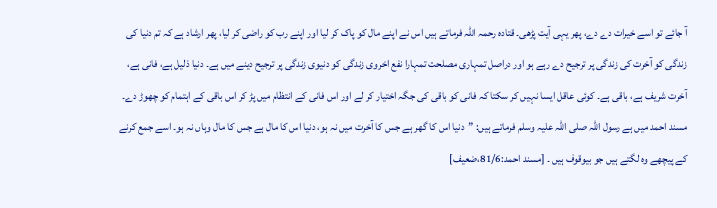آ جائے تو اسے خیرات دے دے، پھر یہی آیت پڑھی۔ قتادہ رحمہ اللہ فرماتے ہیں اس نے اپنے مال کو پاک کر لیا اور اپنے رب کو راضی کر لیا، پھر ارشاد ہے کہ تم دنیا کی زندگی کو آخرت کی زندگی پر ترجیح دے رہے ہو اور دراصل تمہاری مصلحت تمہارا نفع اخروی زندگی کو دنیوی زندگی پر ترجیح دینے میں ہے۔ دنیا ذلیل ہے، فانی ہے، آخرت شریف ہے، باقی ہے۔ کوئی عاقل ایسا نہیں کر سکتا کہ فانی کو باقی کی جگہ اختیار کر لے اور اس فانی کے انتظام میں پڑ کر اس باقی کے اہتمام کو چھوڑ دے۔ مسند احمد میں ہے رسول اللہ صلی اللہ علیہ وسلم فرماتے ہیں: ”دنیا اس کا گھر ہے جس کا آخرت میں نہ ہو، دنیا اس کا مال ہے جس کا مال وہاں نہ ہو۔ اسے جمع کرنے کے پیچھے وہ لگتے ہیں جو بیوقوف ہیں ۔ [مسند احمد:81/6،ضعیف]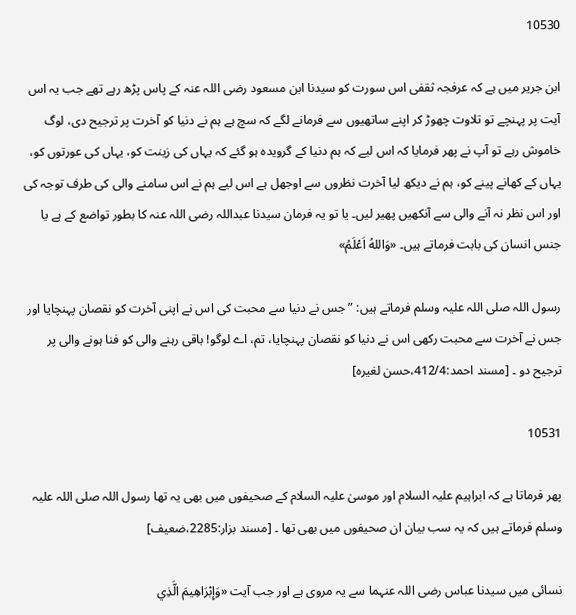10530

ابن جریر میں ہے کہ عرفجہ ثقفی اس سورت کو سیدنا ابن مسعود رضی اللہ عنہ کے پاس پڑھ رہے تھے جب یہ اس آیت پر پہنچے تو تلاوت چھوڑ کر اپنے ساتھیوں سے فرمانے لگے کہ سچ ہے ہم نے دنیا کو آخرت پر ترجیح دی، لوگ خاموش رہے تو آپ نے پھر فرمایا کہ اس لیے کہ ہم دنیا کے گرویدہ ہو گئے کہ یہاں کی زینت کو، یہاں کی عورتوں کو، یہاں کے کھانے پینے کو، ہم نے دیکھ لیا آخرت نظروں سے اوجھل ہے اس لیے ہم نے اس سامنے والی کی طرف توجہ کی اور اس نظر نہ آنے والی سے آنکھیں پھیر لیں۔ یا تو یہ فرمان سیدنا عبداللہ رضی اللہ عنہ کا بطور تواضع کے ہے یا جنس انسان کی بابت فرماتے ہیں۔ «وَاللهُ اَعْلَمُ»

رسول اللہ صلی اللہ علیہ وسلم فرماتے ہیں: ”جس نے دنیا سے محبت کی اس نے اپنی آخرت کو نقصان پہنچایا اور جس نے آخرت سے محبت رکھی اس نے دنیا کو نقصان پہنچایا، تم، اے لوگو! باقی رہنے والی کو فنا ہونے والی پر ترجیح دو ۔ [مسند احمد:412/4،حسن لغیرہ]

10531

پھر فرماتا ہے کہ ابراہیم علیہ السلام اور موسیٰ علیہ السلام کے صحیفوں میں بھی یہ تھا رسول اللہ صلی اللہ علیہ وسلم فرماتے ہیں کہ یہ سب بیان ان صحیفوں میں بھی تھا ۔ [مسند بزار:2285،ضعیف]

نسائی میں سیدنا عباس رضی اللہ عنہما سے یہ مروی ہے اور جب آیت «وَإِبْرَاهِيمَ الَّذِي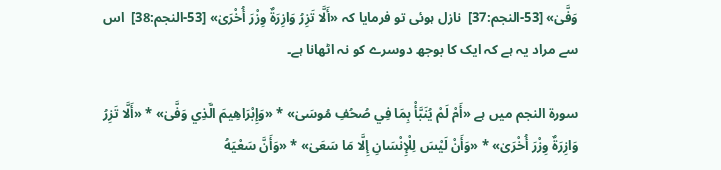وَفَّىٰ» [53-النجم:37]  نازل ہوئی تو فرمایا کہ «أَلَّا تَزِرُ وَازِرَةٌ وِزْرَ أُخْرَىٰ» [53-النجم:38]  اس سے مراد یہ ہے کہ ایک کا بوجھ دوسرے کو نہ اٹھانا ہے۔

سورۃ النجم میں ہے «أَمْ لَمْ يُنَبَّأْ بِمَا فِي صُحُفِ مُوسَىٰ» * «وَإِبْرَاهِيمَ الَّذِي وَفَّىٰ» * «أَلَّا تَزِرُ وَازِرَةٌ وِزْرَ أُخْرَىٰ» * «وَأَنْ لَيْسَ لِلْإِنْسَانِ إِلَّا مَا سَعَىٰ» * «وَأَنَّ سَعْيَهُ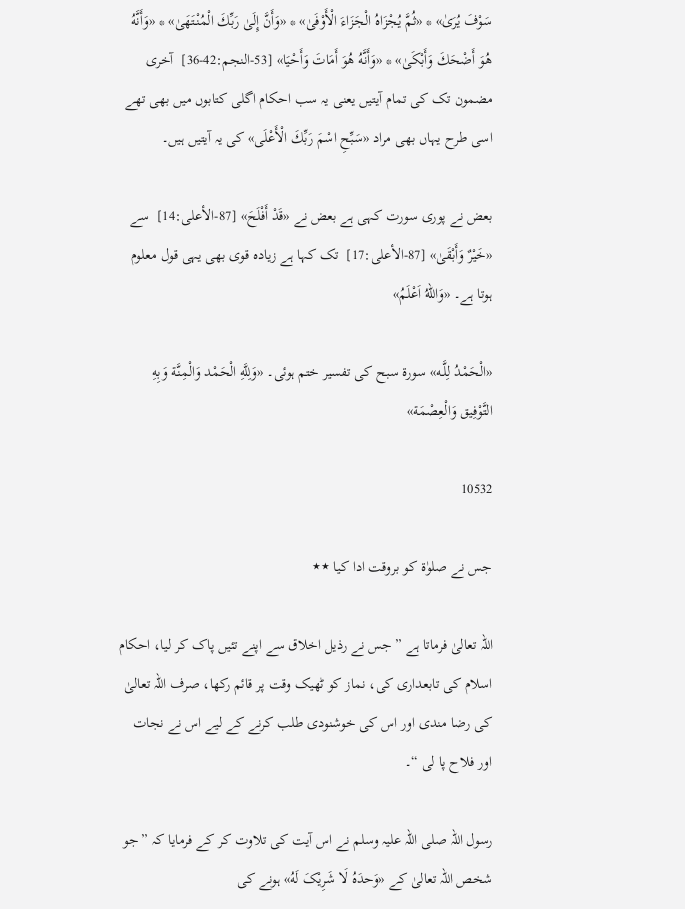سَوْفَ يُرَىٰ» * «ثُمَّ يُجْزَاهُ الْجَزَاءَ الْأَوْفَىٰ» * «وَأَنَّ إِلَىٰ رَبِّكَ الْمُنْتَهَىٰ» * «وَأَنَّهُ هُوَ أَضْحَكَ وَأَبْكَىٰ» * «وَأَنَّهُ هُوَ أَمَاتَ وَأَحْيَا» [53-النجم:42-36]  آخری مضمون تک کی تمام آیتیں یعنی یہ سب احکام اگلی کتابوں میں بھی تھے اسی طرح یہاں بھی مراد «سَبِّحِ اسْمَ رَبِّكَ الْأَعْلَى» کی یہ آیتیں ہیں۔

بعض نے پوری سورت کہی ہے بعض نے «قَدْ أَفْلَحَ» [87-الأعلى:14]  سے «خَيْرٌ وَأَبْقَىٰ» [87-الأعلى:17]  تک کہا ہے زیادہ قوی بھی یہی قول معلوم ہوتا ہے۔ «وَاللهُ اَعْلَمُ»

«الْحَمْدُ لِلَّـه» سورۃ سبح کی تفسیر ختم ہوئی۔ «وَلِلَّهِ الْحَمْد وَالْمِنَّة وَبِهِ التَّوْفِيق وَالْعِصْمَة»

10532

جس نے صلوٰۃ کو بروقت ادا کیا ٭٭

اللہ تعالیٰ فرماتا ہے ” جس نے رذیل اخلاق سے اپنے تئیں پاک کر لیا، احکام اسلام کی تابعداری کی، نماز کو ٹھیک وقت پر قائم رکھا، صرف اللہ تعالیٰ کی رضا مندی اور اس کی خوشنودی طلب کرنے کے لیے اس نے نجات اور فلاح پا لی “۔

رسول اللہ صلی اللہ علیہ وسلم نے اس آیت کی تلاوت کر کے فرمایا کہ ”جو شخص اللہ تعالیٰ کے «وَحدَهُ لَا شَرِیْکَ لَهُ» ہونے کی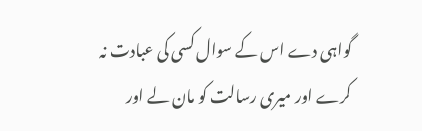گواہی دے اس کے سوال کسی کی عبادت نہ کرے اور میری رسالت کو مان لے اور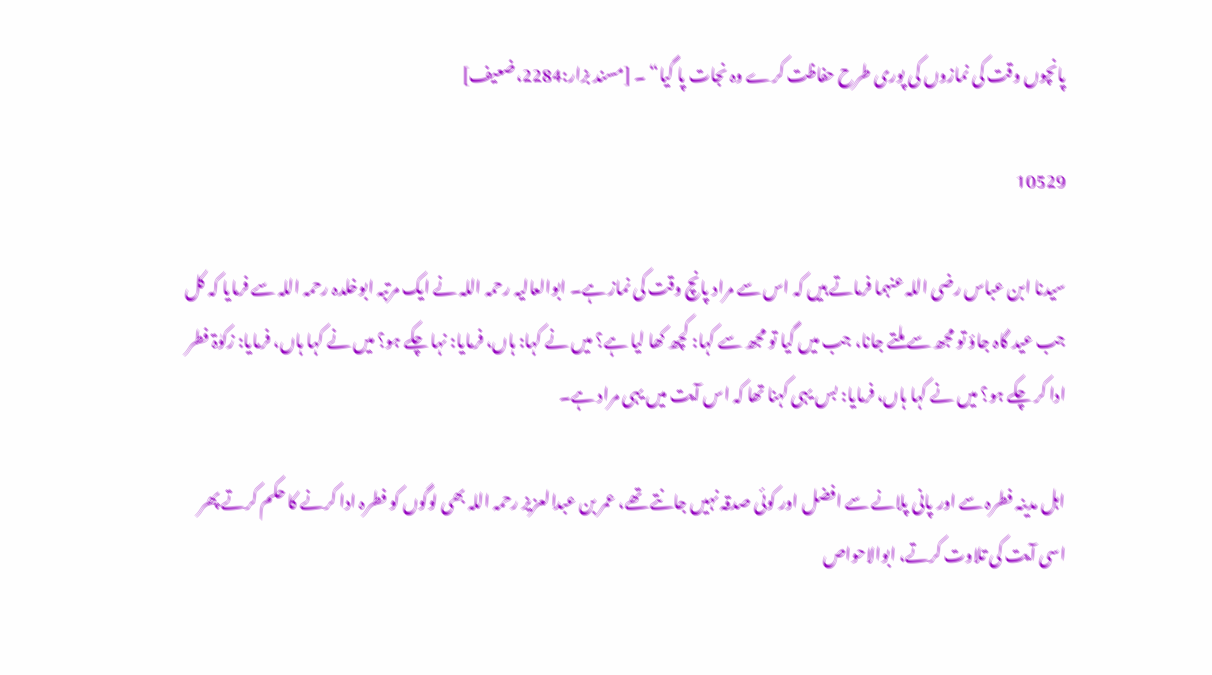پانچوں وقت کی نمازوں کی پوری طرح حفاظت کرے وہ نجات پا گیا“ ۔ [مسند بزار:2284،ضعیف]

10529

سیدنا ابن عباس رضی اللہ عنہما فرماتے ہیں کہ اس سے مراد پانچ وقت کی نماز ہے۔ ابوالعالیہ رحمہ اللہ نے ایک مرتبہ ابوخلدہ رحمہ اللہ سے فرمایا کہ کل جب عید گاہ جاؤ تو مجھ سے ملتے جانا، جب میں گیا تو مجھ سے کہا: کچھ کھا لیا ہے؟ میں نے کہا: ہاں، فرمایا: نہا چکے ہو؟ میں نے کہا ہاں، فرمایا: زکوٰۃ فطر ادا کر چکے ہو؟ میں نے کہا ہاں، فرمایا: بس یہی کہنا تھا کہ اس آیت میں یہی مراد ہے۔

اہل مدینہ فطرہ سے اور پانی پلانے سے افضل اور کوئی صدقہ نہیں جانتے تھے، عمر بن عبدالعزیز رحمہ اللہ بھی لوگوں کو فطرہ ادا کرنے کا حکم کرتے پھر اسی آیت کی تلاوت کرتے، ابوالاحواص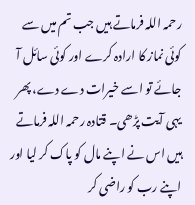رحمہ اللہ فرماتے ہیں جب تم میں سے کوئی نماز کا ارادہ کرے اور کوئی سائل آ جائے تو اسے خیرات دے دے، پھر یہی آیت پڑھی۔ قتادہ رحمہ اللہ فرماتے ہیں اس نے اپنے مال کو پاک کر لیا اور اپنے رب کو راضی کر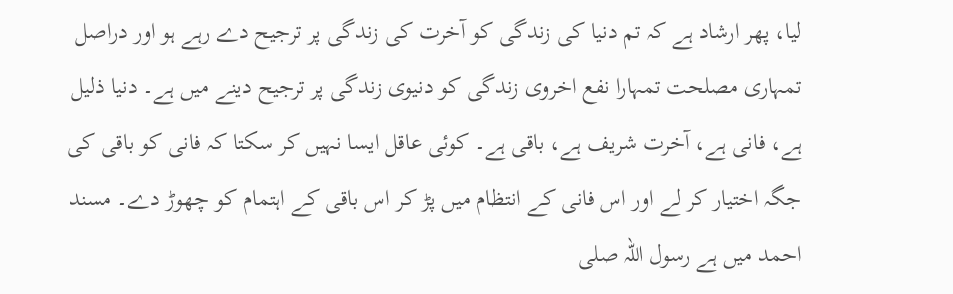لیا، پھر ارشاد ہے کہ تم دنیا کی زندگی کو آخرت کی زندگی پر ترجیح دے رہے ہو اور دراصل تمہاری مصلحت تمہارا نفع اخروی زندگی کو دنیوی زندگی پر ترجیح دینے میں ہے۔ دنیا ذلیل ہے، فانی ہے، آخرت شریف ہے، باقی ہے۔ کوئی عاقل ایسا نہیں کر سکتا کہ فانی کو باقی کی جگہ اختیار کر لے اور اس فانی کے انتظام میں پڑ کر اس باقی کے اہتمام کو چھوڑ دے۔ مسند احمد میں ہے رسول اللہ صلی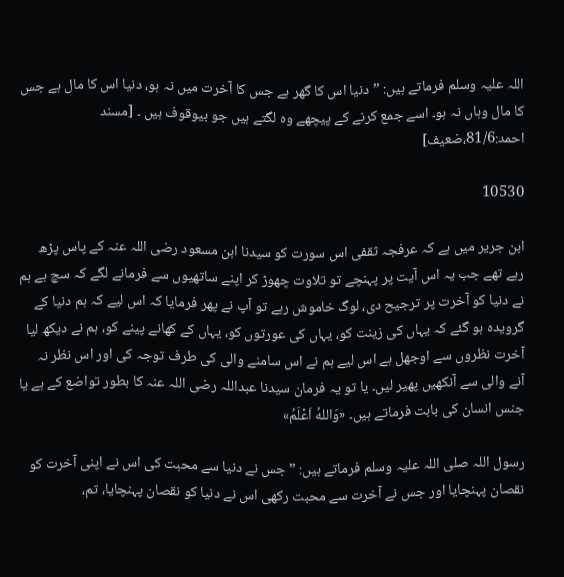اللہ علیہ وسلم فرماتے ہیں: ”دنیا اس کا گھر ہے جس کا آخرت میں نہ ہو، دنیا اس کا مال ہے جس کا مال وہاں نہ ہو۔ اسے جمع کرنے کے پیچھے وہ لگتے ہیں جو بیوقوف ہیں ۔ [مسند احمد:81/6،ضعیف]

10530

ابن جریر میں ہے کہ عرفجہ ثقفی اس سورت کو سیدنا ابن مسعود رضی اللہ عنہ کے پاس پڑھ رہے تھے جب یہ اس آیت پر پہنچے تو تلاوت چھوڑ کر اپنے ساتھیوں سے فرمانے لگے کہ سچ ہے ہم نے دنیا کو آخرت پر ترجیح دی، لوگ خاموش رہے تو آپ نے پھر فرمایا کہ اس لیے کہ ہم دنیا کے گرویدہ ہو گئے کہ یہاں کی زینت کو، یہاں کی عورتوں کو، یہاں کے کھانے پینے کو، ہم نے دیکھ لیا آخرت نظروں سے اوجھل ہے اس لیے ہم نے اس سامنے والی کی طرف توجہ کی اور اس نظر نہ آنے والی سے آنکھیں پھیر لیں۔ یا تو یہ فرمان سیدنا عبداللہ رضی اللہ عنہ کا بطور تواضع کے ہے یا جنس انسان کی بابت فرماتے ہیں۔ «وَاللهُ اَعْلَمُ»

رسول اللہ صلی اللہ علیہ وسلم فرماتے ہیں: ”جس نے دنیا سے محبت کی اس نے اپنی آخرت کو نقصان پہنچایا اور جس نے آخرت سے محبت رکھی اس نے دنیا کو نقصان پہنچایا، تم،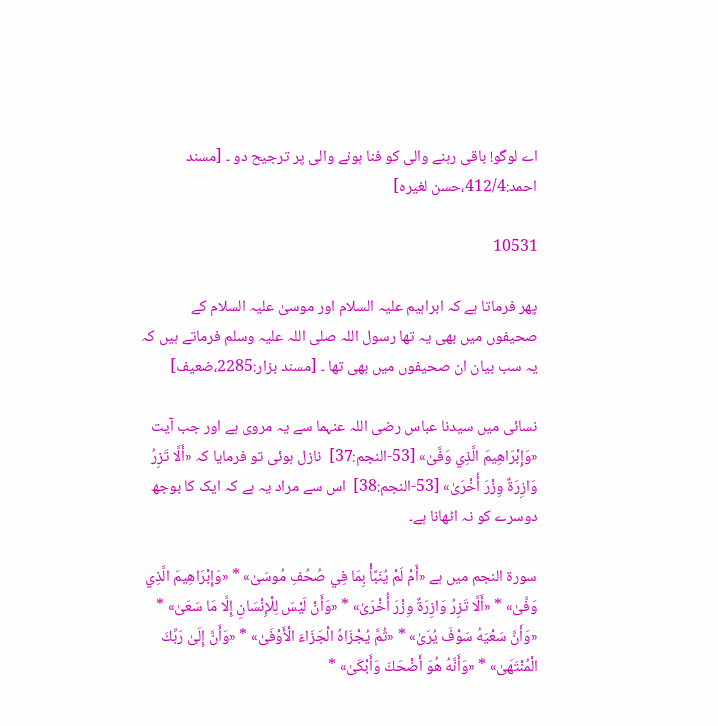اے لوگو! باقی رہنے والی کو فنا ہونے والی پر ترجیح دو ۔ [مسند احمد:412/4،حسن لغیرہ]

10531

پھر فرماتا ہے کہ ابراہیم علیہ السلام اور موسیٰ علیہ السلام کے صحیفوں میں بھی یہ تھا رسول اللہ صلی اللہ علیہ وسلم فرماتے ہیں کہ یہ سب بیان ان صحیفوں میں بھی تھا ۔ [مسند بزار:2285،ضعیف]

نسائی میں سیدنا عباس رضی اللہ عنہما سے یہ مروی ہے اور جب آیت «وَإِبْرَاهِيمَ الَّذِي وَفَّىٰ» [53-النجم:37]  نازل ہوئی تو فرمایا کہ «أَلَّا تَزِرُ وَازِرَةٌ وِزْرَ أُخْرَىٰ» [53-النجم:38]  اس سے مراد یہ ہے کہ ایک کا بوجھ دوسرے کو نہ اٹھانا ہے۔

سورۃ النجم میں ہے «أَمْ لَمْ يُنَبَّأْ بِمَا فِي صُحُفِ مُوسَىٰ» * «وَإِبْرَاهِيمَ الَّذِي وَفَّىٰ» * «أَلَّا تَزِرُ وَازِرَةٌ وِزْرَ أُخْرَىٰ» * «وَأَنْ لَيْسَ لِلْإِنْسَانِ إِلَّا مَا سَعَىٰ» * «وَأَنَّ سَعْيَهُ سَوْفَ يُرَىٰ» * «ثُمَّ يُجْزَاهُ الْجَزَاءَ الْأَوْفَىٰ» * «وَأَنَّ إِلَىٰ رَبِّكَ الْمُنْتَهَىٰ» * «وَأَنَّهُ هُوَ أَضْحَكَ وَأَبْكَىٰ» *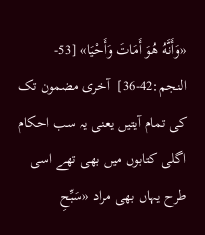«وَأَنَّهُ هُوَ أَمَاتَ وَأَحْيَا» [53-النجم:42-36]  آخری مضمون تک کی تمام آیتیں یعنی یہ سب احکام اگلی کتابوں میں بھی تھے اسی طرح یہاں بھی مراد «سَبِّحِ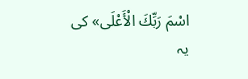اسْمَ رَبِّكَ الْأَعْلَى» کی یہ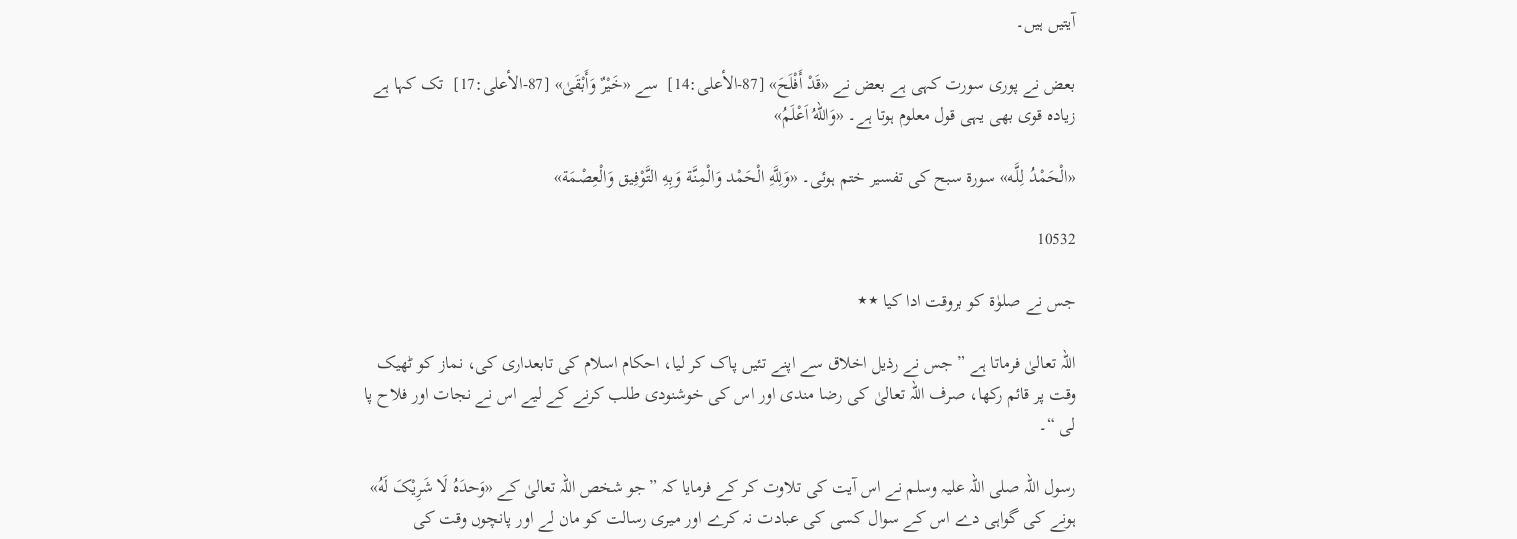آیتیں ہیں۔

بعض نے پوری سورت کہی ہے بعض نے «قَدْ أَفْلَحَ» [87-الأعلى:14]  سے «خَيْرٌ وَأَبْقَىٰ» [87-الأعلى:17]  تک کہا ہے زیادہ قوی بھی یہی قول معلوم ہوتا ہے۔ «وَاللهُ اَعْلَمُ»

«الْحَمْدُ لِلَّـه» سورۃ سبح کی تفسیر ختم ہوئی۔ «وَلِلَّهِ الْحَمْد وَالْمِنَّة وَبِهِ التَّوْفِيق وَالْعِصْمَة»

10532

جس نے صلوٰۃ کو بروقت ادا کیا ٭٭

اللہ تعالیٰ فرماتا ہے ” جس نے رذیل اخلاق سے اپنے تئیں پاک کر لیا، احکام اسلام کی تابعداری کی، نماز کو ٹھیک وقت پر قائم رکھا، صرف اللہ تعالیٰ کی رضا مندی اور اس کی خوشنودی طلب کرنے کے لیے اس نے نجات اور فلاح پا لی “۔

رسول اللہ صلی اللہ علیہ وسلم نے اس آیت کی تلاوت کر کے فرمایا کہ ”جو شخص اللہ تعالیٰ کے «وَحدَهُ لَا شَرِیْکَ لَهُ» ہونے کی گواہی دے اس کے سوال کسی کی عبادت نہ کرے اور میری رسالت کو مان لے اور پانچوں وقت کی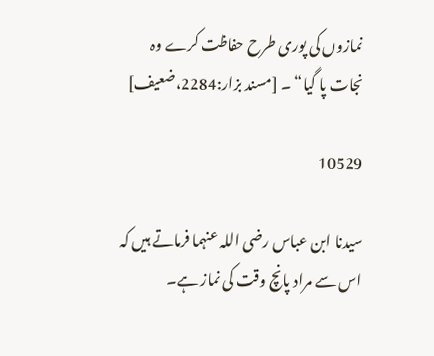نمازوں کی پوری طرح حفاظت کرے وہ نجات پا گیا“ ۔ [مسند بزار:2284،ضعیف]

10529

سیدنا ابن عباس رضی اللہ عنہما فرماتے ہیں کہ اس سے مراد پانچ وقت کی نماز ہے۔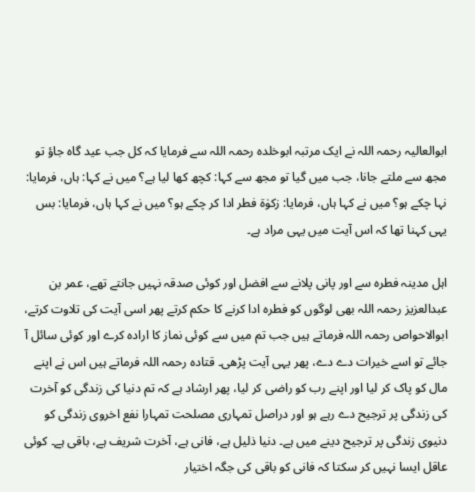ابوالعالیہ رحمہ اللہ نے ایک مرتبہ ابوخلدہ رحمہ اللہ سے فرمایا کہ کل جب عید گاہ جاؤ تو مجھ سے ملتے جانا، جب میں گیا تو مجھ سے کہا: کچھ کھا لیا ہے؟ میں نے کہا: ہاں، فرمایا: نہا چکے ہو؟ میں نے کہا ہاں، فرمایا: زکوٰۃ فطر ادا کر چکے ہو؟ میں نے کہا ہاں، فرمایا: بس یہی کہنا تھا کہ اس آیت میں یہی مراد ہے۔

اہل مدینہ فطرہ سے اور پانی پلانے سے افضل اور کوئی صدقہ نہیں جانتے تھے، عمر بن عبدالعزیز رحمہ اللہ بھی لوگوں کو فطرہ ادا کرنے کا حکم کرتے پھر اسی آیت کی تلاوت کرتے، ابوالاحواص رحمہ اللہ فرماتے ہیں جب تم میں سے کوئی نماز کا ارادہ کرے اور کوئی سائل آ جائے تو اسے خیرات دے دے، پھر یہی آیت پڑھی۔ قتادہ رحمہ اللہ فرماتے ہیں اس نے اپنے مال کو پاک کر لیا اور اپنے رب کو راضی کر لیا، پھر ارشاد ہے کہ تم دنیا کی زندگی کو آخرت کی زندگی پر ترجیح دے رہے ہو اور دراصل تمہاری مصلحت تمہارا نفع اخروی زندگی کو دنیوی زندگی پر ترجیح دینے میں ہے۔ دنیا ذلیل ہے، فانی ہے، آخرت شریف ہے، باقی ہے۔ کوئی عاقل ایسا نہیں کر سکتا کہ فانی کو باقی کی جگہ اختیار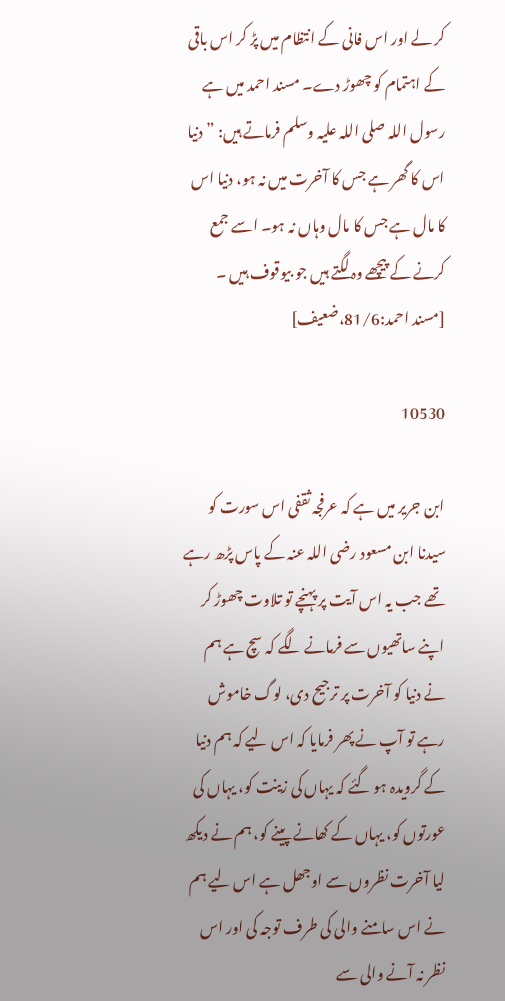کر لے اور اس فانی کے انتظام میں پڑ کر اس باقی کے اہتمام کو چھوڑ دے۔ مسند احمد میں ہے رسول اللہ صلی اللہ علیہ وسلم فرماتے ہیں: ”دنیا اس کا گھر ہے جس کا آخرت میں نہ ہو، دنیا اس کا مال ہے جس کا مال وہاں نہ ہو۔ اسے جمع کرنے کے پیچھے وہ لگتے ہیں جو بیوقوف ہیں ۔ [مسند احمد:81/6،ضعیف]

10530

ابن جریر میں ہے کہ عرفجہ ثقفی اس سورت کو سیدنا ابن مسعود رضی اللہ عنہ کے پاس پڑھ رہے تھے جب یہ اس آیت پر پہنچے تو تلاوت چھوڑ کر اپنے ساتھیوں سے فرمانے لگے کہ سچ ہے ہم نے دنیا کو آخرت پر ترجیح دی، لوگ خاموش رہے تو آپ نے پھر فرمایا کہ اس لیے کہ ہم دنیا کے گرویدہ ہو گئے کہ یہاں کی زینت کو، یہاں کی عورتوں کو، یہاں کے کھانے پینے کو، ہم نے دیکھ لیا آخرت نظروں سے اوجھل ہے اس لیے ہم نے اس سامنے والی کی طرف توجہ کی اور اس نظر نہ آنے والی سے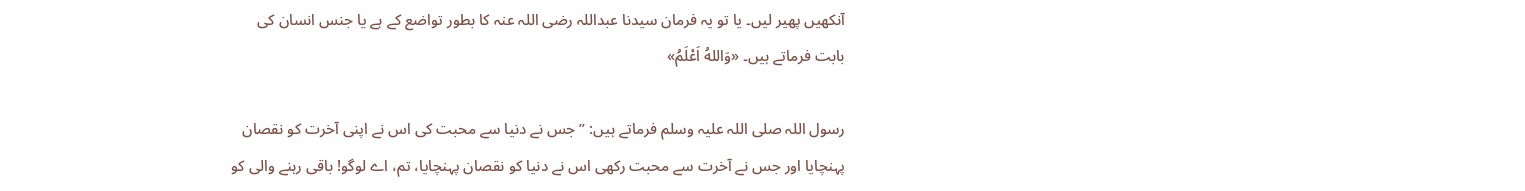آنکھیں پھیر لیں۔ یا تو یہ فرمان سیدنا عبداللہ رضی اللہ عنہ کا بطور تواضع کے ہے یا جنس انسان کی بابت فرماتے ہیں۔ «وَاللهُ اَعْلَمُ»

رسول اللہ صلی اللہ علیہ وسلم فرماتے ہیں: ”جس نے دنیا سے محبت کی اس نے اپنی آخرت کو نقصان پہنچایا اور جس نے آخرت سے محبت رکھی اس نے دنیا کو نقصان پہنچایا، تم، اے لوگو! باقی رہنے والی کو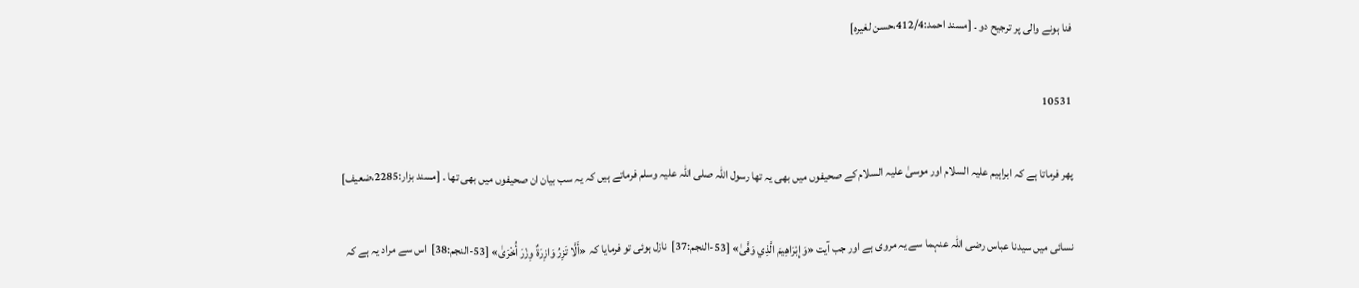فنا ہونے والی پر ترجیح دو ۔ [مسند احمد:412/4،حسن لغیرہ]

10531

پھر فرماتا ہے کہ ابراہیم علیہ السلام اور موسیٰ علیہ السلام کے صحیفوں میں بھی یہ تھا رسول اللہ صلی اللہ علیہ وسلم فرماتے ہیں کہ یہ سب بیان ان صحیفوں میں بھی تھا ۔ [مسند بزار:2285،ضعیف]

نسائی میں سیدنا عباس رضی اللہ عنہما سے یہ مروی ہے اور جب آیت «وَإِبْرَاهِيمَ الَّذِي وَفَّىٰ» [53-النجم:37]  نازل ہوئی تو فرمایا کہ «أَلَّا تَزِرُ وَازِرَةٌ وِزْرَ أُخْرَىٰ» [53-النجم:38]  اس سے مراد یہ ہے کہ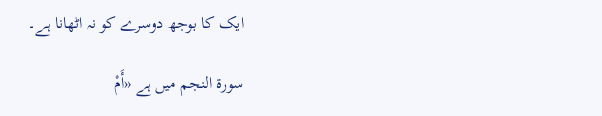ایک کا بوجھ دوسرے کو نہ اٹھانا ہے۔

سورۃ النجم میں ہے «أَمْ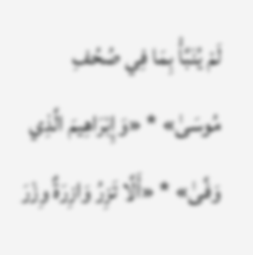لَمْ يُنَبَّأْ بِمَا فِي صُحُفِ مُوسَىٰ» * «وَإِبْرَاهِيمَ الَّذِي وَفَّىٰ» * «أَلَّا تَزِرُ وَازِرَةٌ وِزْرَ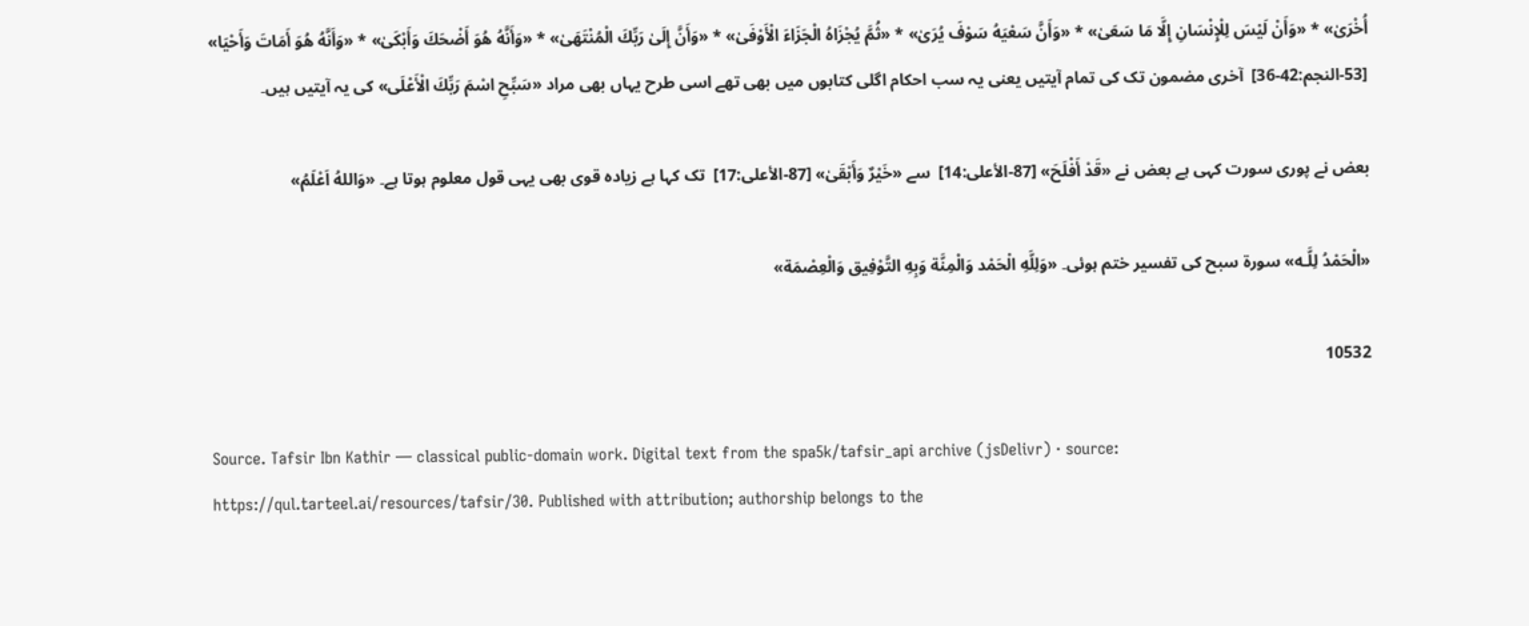أُخْرَىٰ» * «وَأَنْ لَيْسَ لِلْإِنْسَانِ إِلَّا مَا سَعَىٰ» * «وَأَنَّ سَعْيَهُ سَوْفَ يُرَىٰ» * «ثُمَّ يُجْزَاهُ الْجَزَاءَ الْأَوْفَىٰ» * «وَأَنَّ إِلَىٰ رَبِّكَ الْمُنْتَهَىٰ» * «وَأَنَّهُ هُوَ أَضْحَكَ وَأَبْكَىٰ» * «وَأَنَّهُ هُوَ أَمَاتَ وَأَحْيَا» [53-النجم:42-36]  آخری مضمون تک کی تمام آیتیں یعنی یہ سب احکام اگلی کتابوں میں بھی تھے اسی طرح یہاں بھی مراد «سَبِّحِ اسْمَ رَبِّكَ الْأَعْلَى» کی یہ آیتیں ہیں۔

بعض نے پوری سورت کہی ہے بعض نے «قَدْ أَفْلَحَ» [87-الأعلى:14]  سے «خَيْرٌ وَأَبْقَىٰ» [87-الأعلى:17]  تک کہا ہے زیادہ قوی بھی یہی قول معلوم ہوتا ہے۔ «وَاللهُ اَعْلَمُ»

«الْحَمْدُ لِلَّـه» سورۃ سبح کی تفسیر ختم ہوئی۔ «وَلِلَّهِ الْحَمْد وَالْمِنَّة وَبِهِ التَّوْفِيق وَالْعِصْمَة»

10532

Source. Tafsir Ibn Kathir — classical public-domain work. Digital text from the spa5k/tafsir_api archive (jsDelivr) · source: https://qul.tarteel.ai/resources/tafsir/30. Published with attribution; authorship belongs to the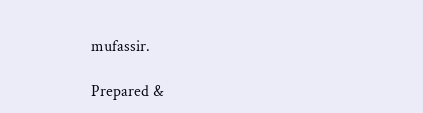mufassir.

Prepared &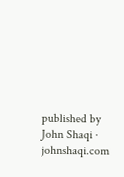published by John Shaqi · johnshaqi.com